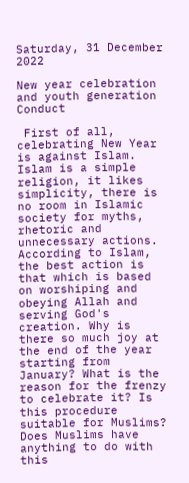Saturday, 31 December 2022

New year celebration and youth generation Conduct

 First of all, celebrating New Year is against Islam. Islam is a simple religion, it likes simplicity, there is no room in Islamic society for myths, rhetoric and unnecessary actions. According to Islam, the best action is that which is based on worshiping and obeying Allah and serving God's creation. Why is there so much joy at the end of the year starting from January? What is the reason for the frenzy to celebrate it? Is this procedure suitable for Muslims? Does Muslims have anything to do with this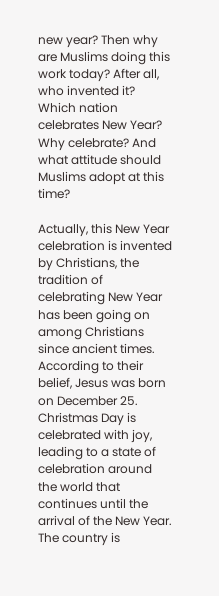new year? Then why are Muslims doing this work today? After all, who invented it? Which nation celebrates New Year? Why celebrate? And what attitude should Muslims adopt at this time?

Actually, this New Year celebration is invented by Christians, the tradition of celebrating New Year has been going on among Christians since ancient times. According to their belief, Jesus was born on December 25. Christmas Day is celebrated with joy, leading to a state of celebration around the world that continues until the arrival of the New Year. The country is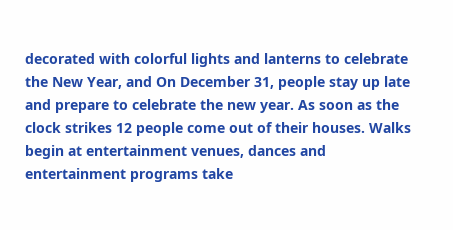decorated with colorful lights and lanterns to celebrate the New Year, and On December 31, people stay up late and prepare to celebrate the new year. As soon as the clock strikes 12 people come out of their houses. Walks begin at entertainment venues, dances and entertainment programs take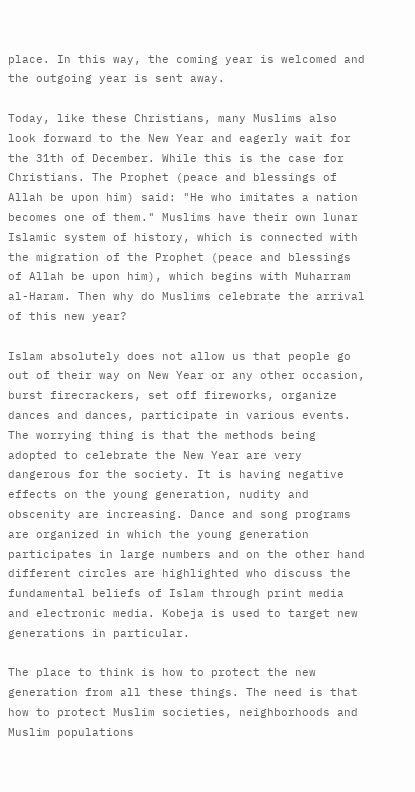place. In this way, the coming year is welcomed and the outgoing year is sent away.

Today, like these Christians, many Muslims also look forward to the New Year and eagerly wait for the 31th of December. While this is the case for Christians. The Prophet (peace and blessings of Allah be upon him) said: "He who imitates a nation becomes one of them." Muslims have their own lunar Islamic system of history, which is connected with the migration of the Prophet (peace and blessings of Allah be upon him), which begins with Muharram al-Haram. Then why do Muslims celebrate the arrival of this new year?

Islam absolutely does not allow us that people go out of their way on New Year or any other occasion, burst firecrackers, set off fireworks, organize dances and dances, participate in various events. The worrying thing is that the methods being adopted to celebrate the New Year are very dangerous for the society. It is having negative effects on the young generation, nudity and obscenity are increasing. Dance and song programs are organized in which the young generation participates in large numbers and on the other hand different circles are highlighted who discuss the fundamental beliefs of Islam through print media and electronic media. Kobeja is used to target new generations in particular.

The place to think is how to protect the new generation from all these things. The need is that how to protect Muslim societies, neighborhoods and Muslim populations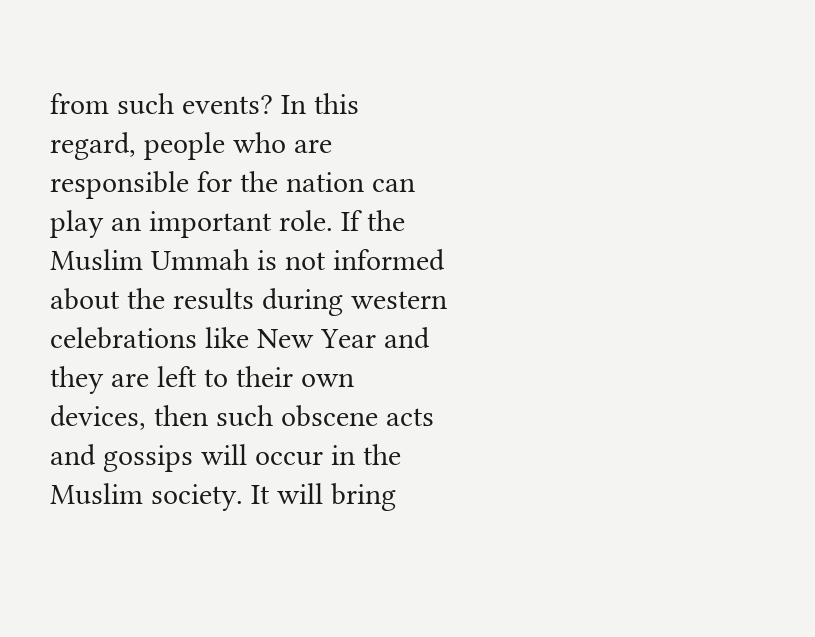from such events? In this regard, people who are responsible for the nation can play an important role. If the Muslim Ummah is not informed about the results during western celebrations like New Year and they are left to their own devices, then such obscene acts and gossips will occur in the Muslim society. It will bring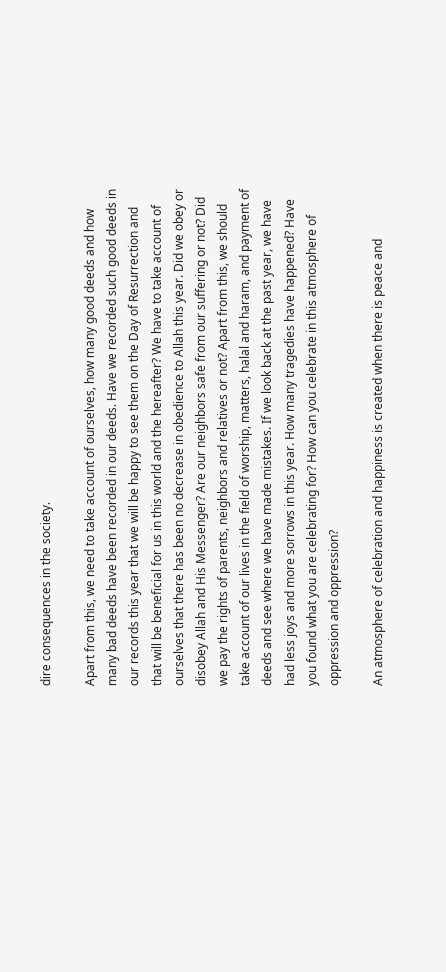dire consequences in the society.

Apart from this, we need to take account of ourselves, how many good deeds and how many bad deeds have been recorded in our deeds. Have we recorded such good deeds in our records this year that we will be happy to see them on the Day of Resurrection and that will be beneficial for us in this world and the hereafter? We have to take account of ourselves that there has been no decrease in obedience to Allah this year. Did we obey or disobey Allah and His Messenger? Are our neighbors safe from our suffering or not? Did we pay the rights of parents, neighbors and relatives or not? Apart from this, we should take account of our lives in the field of worship, matters, halal and haram, and payment of deeds and see where we have made mistakes. If we look back at the past year, we have had less joys and more sorrows in this year. How many tragedies have happened? Have you found what you are celebrating for? How can you celebrate in this atmosphere of oppression and oppression?

An atmosphere of celebration and happiness is created when there is peace and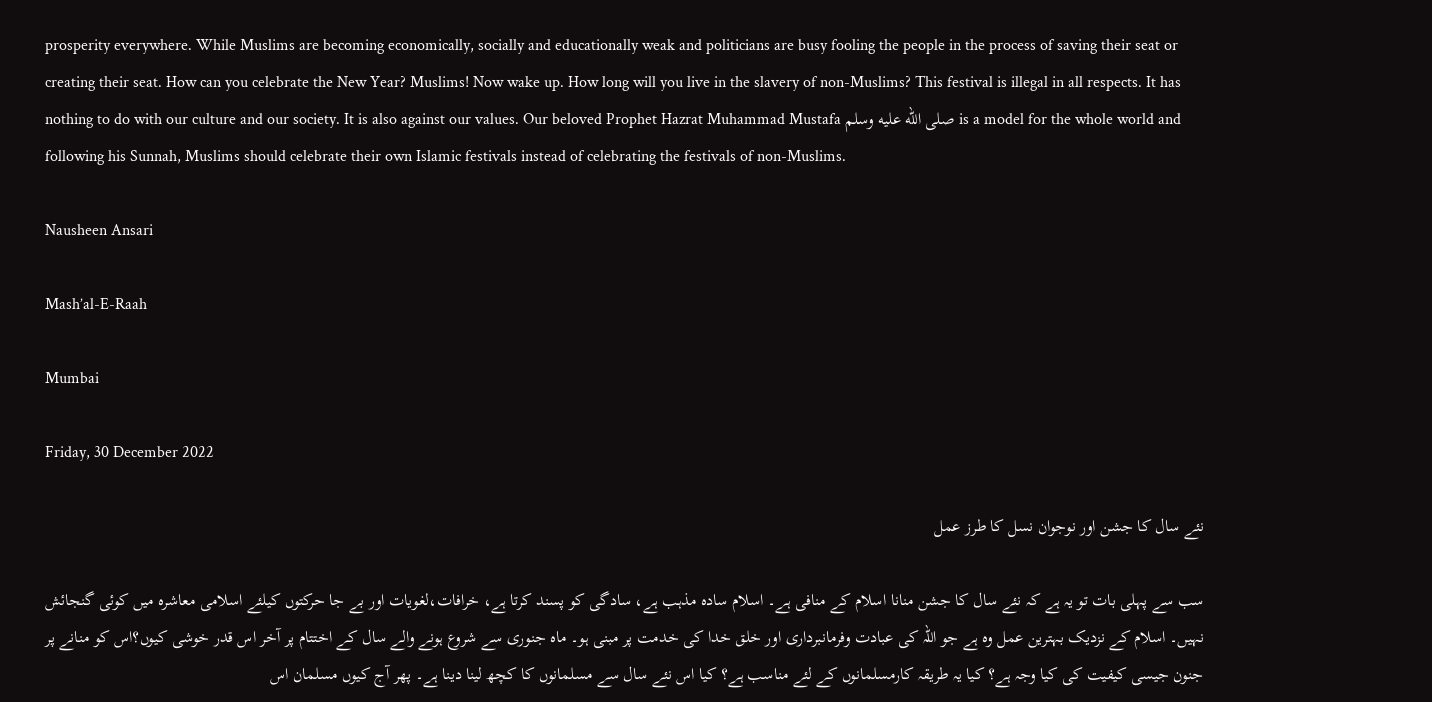prosperity everywhere. While Muslims are becoming economically, socially and educationally weak and politicians are busy fooling the people in the process of saving their seat or creating their seat. How can you celebrate the New Year? Muslims! Now wake up. How long will you live in the slavery of non-Muslims? This festival is illegal in all respects. It has nothing to do with our culture and our society. It is also against our values. Our beloved Prophet Hazrat Muhammad Mustafa صلى الله عليه وسلم is a model for the whole world and following his Sunnah, Muslims should celebrate their own Islamic festivals instead of celebrating the festivals of non-Muslims.

Nausheen Ansari

Mash’al-E-Raah

Mumbai

Friday, 30 December 2022

نئے سال کا جشن اور نوجوان نسل کا طرز عمل

سب سے پہلی بات تو یہ ہے کہ نئے سال کا جشن منانا اسلام کے منافی ہے۔ اسلام سادہ مذہب ہے، سادگی کو پسند کرتا ہے، خرافات،لغویات اور بے جا حرکتوں کیلئے اسلامی معاشرہ میں کوئی گنجائش نہیں۔ اسلام کے نزدیک بہترین عمل وہ ہے جو اللہ کی عبادت وفرمانبرداری اور خلق خدا کی خدمت پر مبنی ہو۔ ماہ جنوری سے شروع ہونے والے سال کے اختتام پر آخر اس قدر خوشی کیوں؟اس کو منانے پر جنون جیسی کیفیت کی کیا وجہ ہے؟ کیا یہ طریقہ کارمسلمانوں کے لئے مناسب ہے؟ کیا اس نئے سال سے مسلمانوں کا کچھ لینا دینا ہے۔ پھر آج کیوں مسلمان اس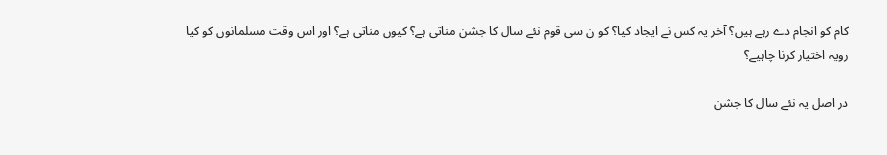کام کو انجام دے رہے ہیں؟ آخر یہ کس نے ایجاد کیا؟ کو ن سی قوم نئے سال کا جشن مناتی ہے؟ کیوں مناتی ہے؟ اور اس وقت مسلمانوں کو کیا رویہ اختیار کرنا چاہیے؟

در اصل یہ نئے سال کا جشن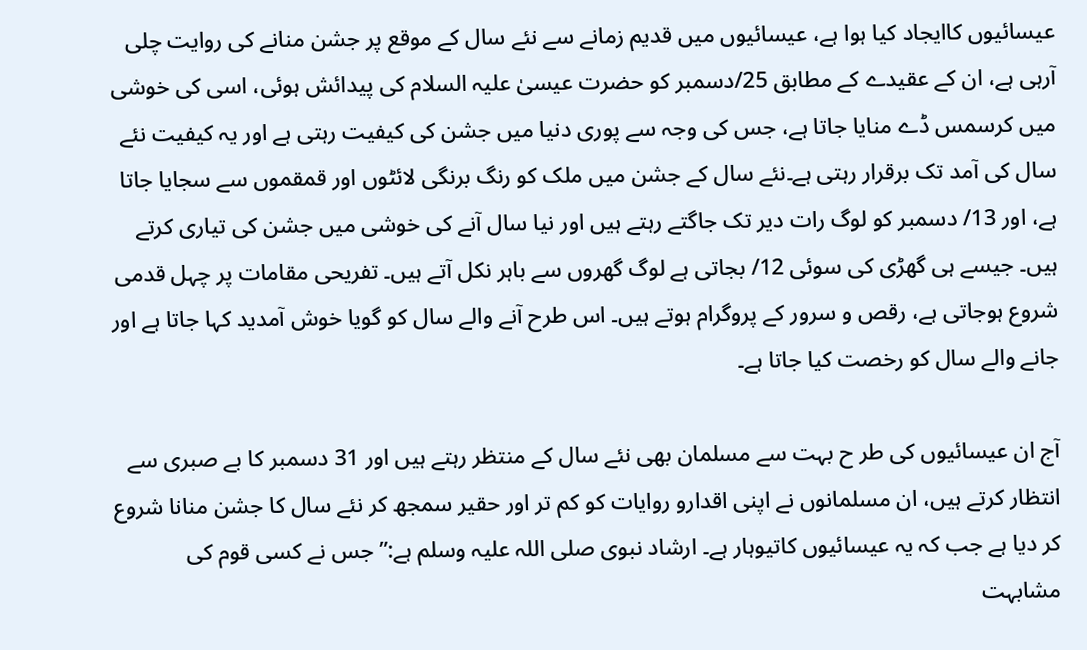عیسائیوں کاایجاد کیا ہوا ہے، عیسائیوں میں قدیم زمانے سے نئے سال کے موقع پر جشن منانے کی روایت چلی آرہی ہے، ان کے عقیدے کے مطابق 25/دسمبر کو حضرت عیسیٰ علیہ السلام کی پیدائش ہوئی، اسی کی خوشی میں کرسمس ڈے منایا جاتا ہے، جس کی وجہ سے پوری دنیا میں جشن کی کیفیت رہتی ہے اور یہ کیفیت نئے سال کی آمد تک برقرار رہتی ہے۔نئے سال کے جشن میں ملک کو رنگ برنگی لائٹوں اور قمقموں سے سجایا جاتا ہے، اور 13/ دسمبر کو لوگ رات دیر تک جاگتے رہتے ہیں اور نیا سال آنے کی خوشی میں جشن کی تیاری کرتے ہیں۔ جیسے ہی گھڑی کی سوئی 12/ بجاتی ہے لوگ گھروں سے باہر نکل آتے ہیں۔ تفریحی مقامات پر چہل قدمی شروع ہوجاتی ہے، رقص و سرور کے پروگرام ہوتے ہیں۔ اس طرح آنے والے سال کو گویا خوش آمدید کہا جاتا ہے اور جانے والے سال کو رخصت کیا جاتا ہے۔

آج ان عیسائیوں کی طر ح بہت سے مسلمان بھی نئے سال کے منتظر رہتے ہیں اور 31 دسمبر کا بے صبری سے انتظار کرتے ہیں، ان مسلمانوں نے اپنی اقدارو روایات کو کم تر اور حقیر سمجھ کر نئے سال کا جشن منانا شروع کر دیا ہے جب کہ یہ عیسائیوں کاتیوہار ہے۔ ارشاد نبوی صلی اللہ علیہ وسلم ہے:”جس نے کسی قوم کی مشابہت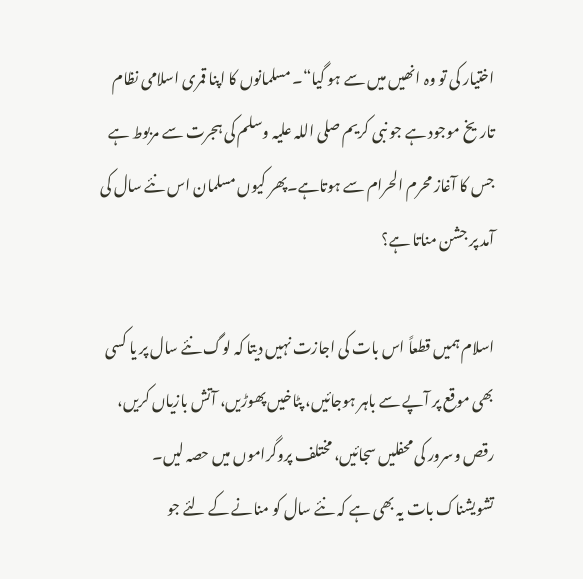اختیار کی تو وہ انھیں میں سے ہو گیا“۔ مسلمانوں کا اپنا قمری اسلامی نظام تاریخ موجود ہے جو نبی کریم صلی اللہ علیہ وسلم کی ہجرت سے مربوط ہے جس کا آغاز محرم الحرام سے ہوتاہے۔پھر کیوں مسلمان اس نئے سال کی آمد پر جشن مناتا ہے؟

اسلام ہمیں قطعاً اس بات کی اجازت نہیں دیتا کہ لوگ نئے سال پر یا کسی بھی موقع پر آپے سے باہر ہوجائیں، پٹاخیں پھوڑیں، آتش بازیاں کریں، رقص وسرور کی محفلیں سجائیں، مختلف پروگراموں میں حصہ لیں۔ تشویشناک بات یہ بھی ہے کہ نئے سال کو منانے کے لئے جو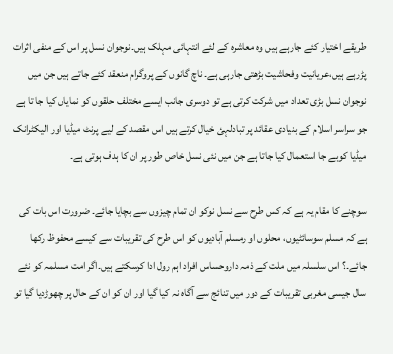طریقے اختیار کئے جارہے ہیں وہ معاشرہ کے لئے انتہائی مہلک ہیں۔نوجوان نسل پر اس کے منفی اثرات پڑرہے ہیں،عریانیت وفحاشیت بڑھتی جارہی ہے۔ ناچ گانوں کے پروگرام منعقد کئے جاتے ہیں جن میں نوجوان نسل بڑی تعداد میں شرکت کرتی ہے تو دوسری جانب ایسے مختلف حلقوں کو نمایاں کیا جا تا ہے جو سراسر اسلام کے بنیادی عقائد پر تبادلہئ خیال کرتے ہیں اس مقصد کے لیے پرنٹ میڈیا اور الیکٹرانک میڈیا کوبے جا استعمال کیا جاتا ہے جن میں نئی نسل خاص طور پر ان کا ہدف ہوتی ہے۔

سوچنے کا مقام یہ ہے کہ کس طرح سے نسل نوکو ان تمام چیزوں سے بچایا جائے۔ ضرورت اس بات کی ہے کہ مسلم سوسائٹیوں، محلوں او رمسلم آبادیوں کو اس طرح کی تقریبات سے کیسے محفوظ رکھا جائے۔؟ اس سلسلہ میں ملت کے ذمہ داروحساس افراد اہم رول ادا کرسکتے ہیں۔اگر امت مسلمہ کو نئے سال جیسی مغربی تقریبات کے دور میں تنائج سے آگاہ نہ کیا گیا اور ان کو ان کے حال پر چھوڑدیا گیا تو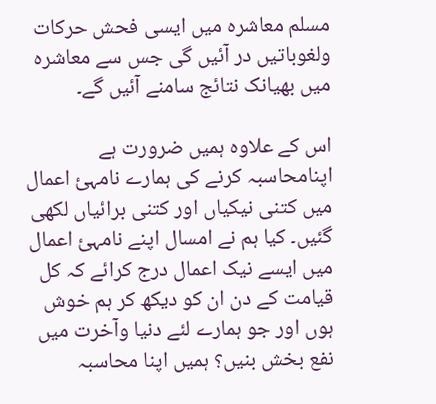مسلم معاشرہ میں ایسی فحش حرکات ولغوباتیں در آئیں گی جس سے معاشرہ میں بھیانک نتائج سامنے آئیں گے۔

اس کے علاوہ ہمیں ضرورت ہے اپنامحاسبہ کرنے کی ہمارے نامہئ اعمال میں کتنی نیکیاں اور کتنی برائیاں لکھی گئیں۔ کیا ہم نے امسال اپنے نامہئ اعمال میں ایسے نیک اعمال درج کرائے کہ کل قیامت کے دن ان کو دیکھ کر ہم خوش ہوں اور جو ہمارے لئے دنیا وآخرت میں نفع بخش بنیں؟ ہمیں اپنا محاسبہ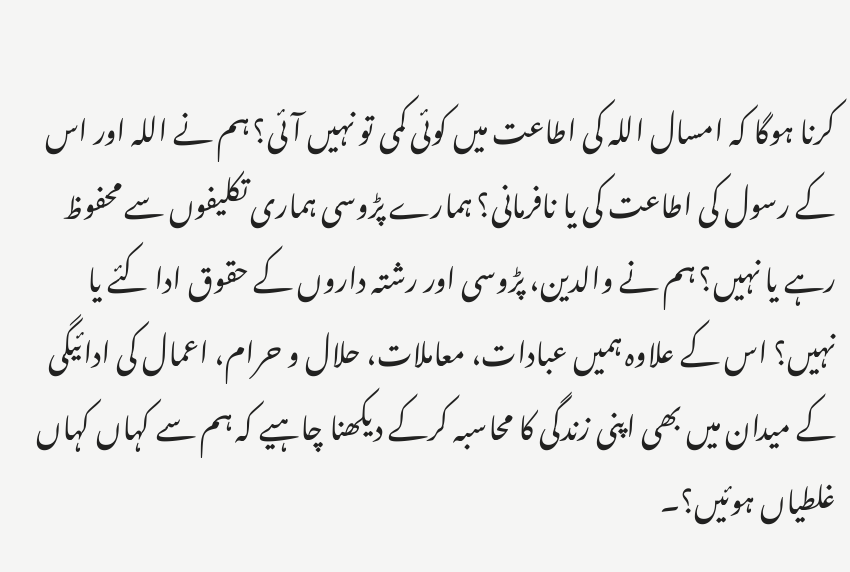کرنا ہوگا کہ امسال اللہ کی اطاعت میں کوئی کمی تو نہیں آئی؟ ہم نے اللہ اور اس کے رسول کی اطاعت کی یا نافرمانی؟ ہمارے پڑوسی ہماری تکلیفوں سے محفوظ رہے یا نہیں؟ ہم نے والدین، پڑوسی اور رشتہ داروں کے حقوق ادا کئے یا نہیں؟ اس کے علاوہ ہمیں عبادات، معاملات، حلال و حرام، اعمال کی ادائیگی کے میدان میں بھی اپنی زندگی کا محاسبہ کرکے دیکھنا چاہیے کہ ہم سے کہاں کہاں غلطیاں ہوئیں؟۔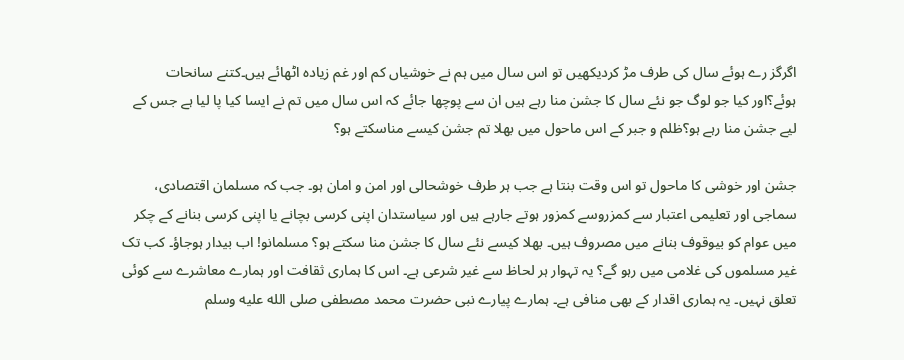اگرگز رے ہوئے سال کی طرف مڑ کردیکھیں تو اس سال میں ہم نے خوشیاں کم اور غم زیادہ اٹھائے ہیں۔کتنے سانحات ہوئے؟اور کیا جو لوگ جو نئے سال کا جشن منا رہے ہیں ان سے پوچھا جائے کہ اس سال میں تم نے ایسا کیا پا لیا ہے جس کے لیے جشن منا رہے ہو؟ظلم و جبر کے اس ماحول میں بھلا تم جشن کیسے مناسکتے ہو؟

جشن اور خوشی کا ماحول تو اس وقت بنتا ہے جب ہر طرف خوشحالی اور امن و امان ہو۔ جب کہ مسلمان اقتصادی، سماجی اور تعلیمی اعتبار سے کمزروسے کمزور ہوتے جارہے ہیں اور سیاستدان اپنی کرسی بچانے یا اپنی کرسی بنانے کے چکر میں عوام کو بیوقوف بنانے میں مصروف ہیں۔ بھلا کیسے نئے سال کا جشن منا سکتے ہو؟ مسلمانو! اب بیدار ہوجاؤ۔ کب تک غیر مسلموں کی غلامی میں رہو گے؟ یہ تہوار ہر لحاظ سے غیر شرعی ہے۔ اس کا ہماری ثقافت اور ہمارے معاشرے سے کوئی تعلق نہیں۔ یہ ہماری اقدار کے بھی منافی ہے۔ ہمارے پیارے نبی حضرت محمد مصطفی صلى الله عليه وسلم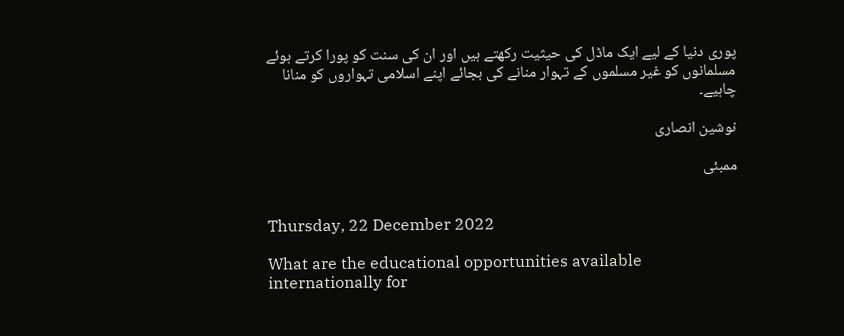پوری دنیا کے لیے ایک ماڈل کی حیثیت رکھتے ہیں اور ان کی سنت کو پورا کرتے ہوئے مسلمانوں کو غیر مسلموں کے تہوار منانے کی بجائے اپنے اسلامی تہواروں کو منانا چاہیے۔

نوشین انصاری

ممبئی


Thursday, 22 December 2022

What are the educational opportunities available internationally for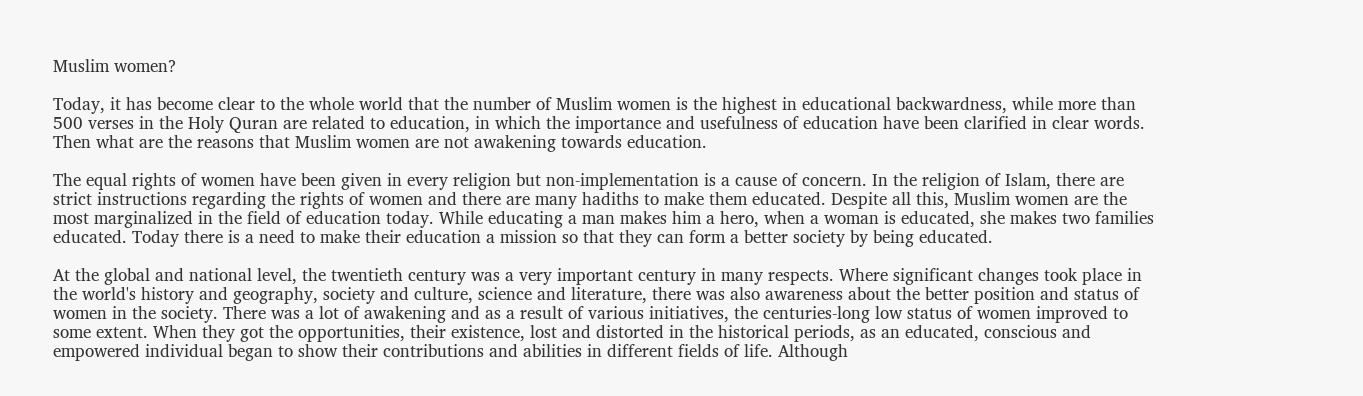Muslim women?

Today, it has become clear to the whole world that the number of Muslim women is the highest in educational backwardness, while more than 500 verses in the Holy Quran are related to education, in which the importance and usefulness of education have been clarified in clear words. Then what are the reasons that Muslim women are not awakening towards education.

The equal rights of women have been given in every religion but non-implementation is a cause of concern. In the religion of Islam, there are strict instructions regarding the rights of women and there are many hadiths to make them educated. Despite all this, Muslim women are the most marginalized in the field of education today. While educating a man makes him a hero, when a woman is educated, she makes two families educated. Today there is a need to make their education a mission so that they can form a better society by being educated.

At the global and national level, the twentieth century was a very important century in many respects. Where significant changes took place in the world's history and geography, society and culture, science and literature, there was also awareness about the better position and status of women in the society. There was a lot of awakening and as a result of various initiatives, the centuries-long low status of women improved to some extent. When they got the opportunities, their existence, lost and distorted in the historical periods, as an educated, conscious and empowered individual began to show their contributions and abilities in different fields of life. Although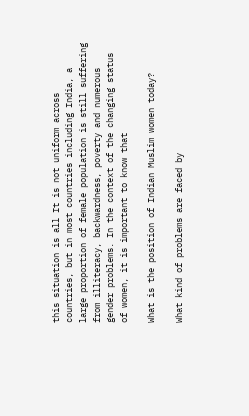this situation is all It is not uniform across countries, but in most countries including India, a large proportion of female population is still suffering from illiteracy, backwardness, poverty and numerous gender problems. In the context of the changing status of women, it is important to know that

What is the position of Indian Muslim women today?

What kind of problems are faced by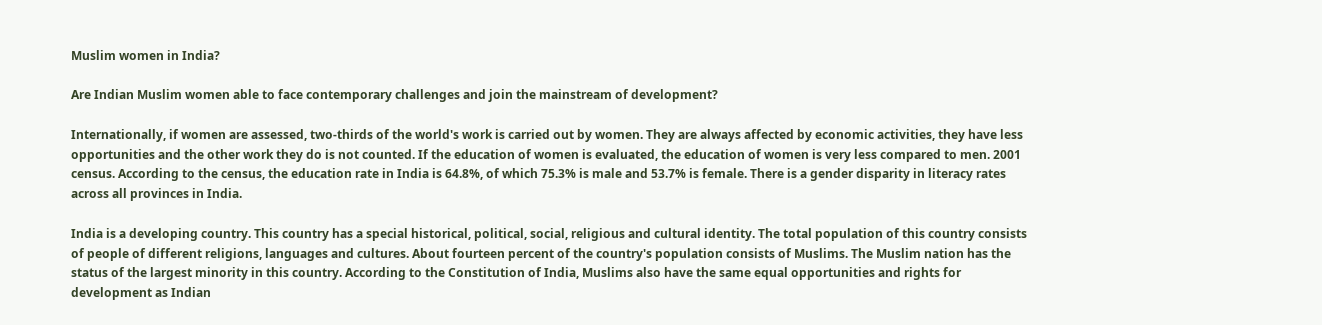Muslim women in India?

Are Indian Muslim women able to face contemporary challenges and join the mainstream of development?

Internationally, if women are assessed, two-thirds of the world's work is carried out by women. They are always affected by economic activities, they have less opportunities and the other work they do is not counted. If the education of women is evaluated, the education of women is very less compared to men. 2001 census. According to the census, the education rate in India is 64.8%, of which 75.3% is male and 53.7% is female. There is a gender disparity in literacy rates across all provinces in India.

India is a developing country. This country has a special historical, political, social, religious and cultural identity. The total population of this country consists of people of different religions, languages and cultures. About fourteen percent of the country's population consists of Muslims. The Muslim nation has the status of the largest minority in this country. According to the Constitution of India, Muslims also have the same equal opportunities and rights for development as Indian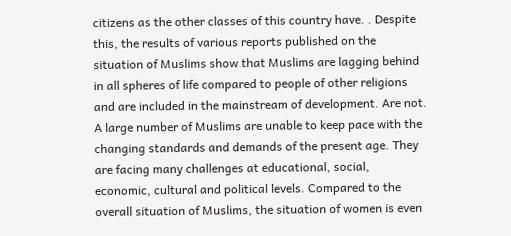citizens as the other classes of this country have. . Despite this, the results of various reports published on the situation of Muslims show that Muslims are lagging behind in all spheres of life compared to people of other religions and are included in the mainstream of development. Are not. A large number of Muslims are unable to keep pace with the changing standards and demands of the present age. They are facing many challenges at educational, social, economic, cultural and political levels. Compared to the overall situation of Muslims, the situation of women is even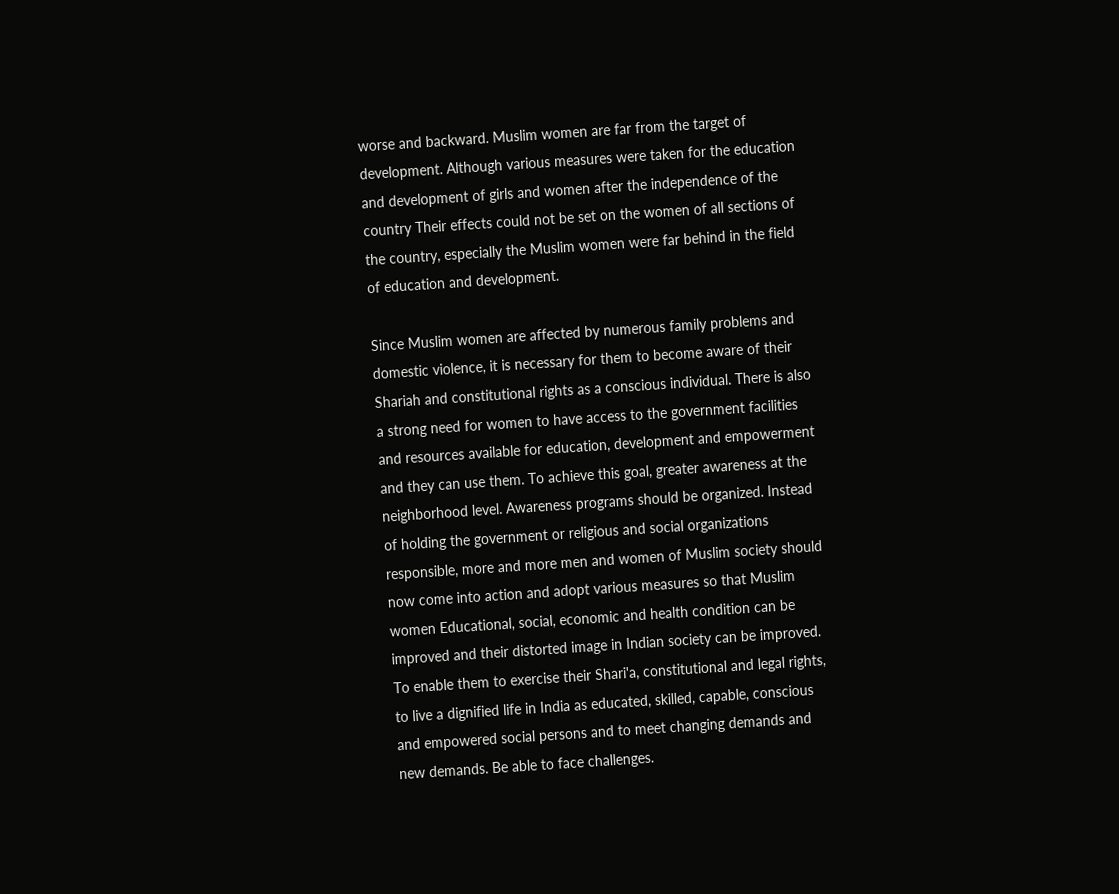worse and backward. Muslim women are far from the target of development. Although various measures were taken for the education and development of girls and women after the independence of the country Their effects could not be set on the women of all sections of the country, especially the Muslim women were far behind in the field of education and development.

Since Muslim women are affected by numerous family problems and domestic violence, it is necessary for them to become aware of their Shariah and constitutional rights as a conscious individual. There is also a strong need for women to have access to the government facilities and resources available for education, development and empowerment and they can use them. To achieve this goal, greater awareness at the neighborhood level. Awareness programs should be organized. Instead of holding the government or religious and social organizations responsible, more and more men and women of Muslim society should now come into action and adopt various measures so that Muslim women Educational, social, economic and health condition can be improved and their distorted image in Indian society can be improved. To enable them to exercise their Shari'a, constitutional and legal rights, to live a dignified life in India as educated, skilled, capable, conscious and empowered social persons and to meet changing demands and new demands. Be able to face challenges.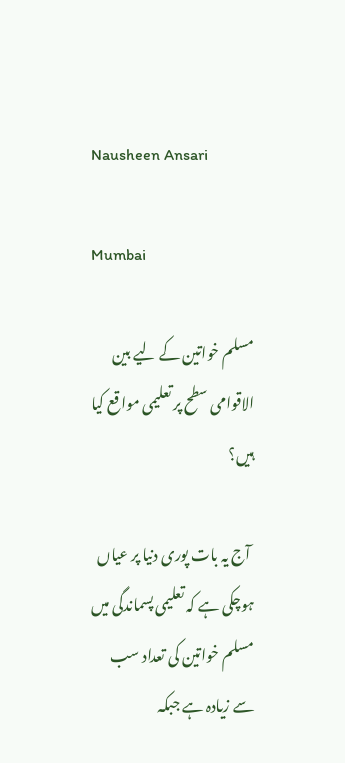Nausheen Ansari

Mumbai

مسلم خواتین کے لیے بین الاقوامی سطح پر تعلیمی مواقع کیا ہیں؟

 آج یہ بات پوری دنیا پر عیاں ہوچکی ہے کہ تعلیمی پسماندگی میں مسلم خواتین کی تعداد سب سے زیادہ ہے جبکہ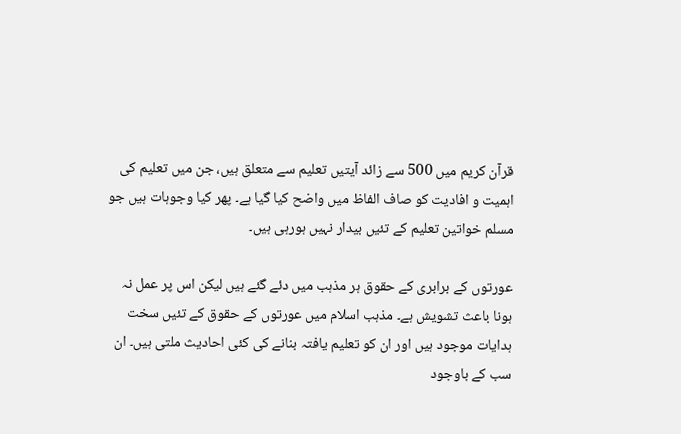قرآن کریم میں 500 سے زائد آیتیں تعلیم سے متعلق ہیں، جن میں تعلیم کی اہمیت و افادیت کو صاف الفاظ میں واضح کیا گیا ہے۔ پھر کیا وجوہات ہیں جو مسلم خواتین تعلیم کے تئیں بیدار نہیں ہورہی ہیں۔

عورتوں کے برابری کے حقوق ہر مذہب میں دئے گئے ہیں لیکن اس پر عمل نہ ہونا باعث تشویش ہے۔ مذہب اسلام میں عورتوں کے حقوق کے تئیں سخت ہدایات موجود ہیں اور ان کو تعلیم یافتہ بنانے کی کئی احادیث ملتی ہیں۔ ان سب کے باوجود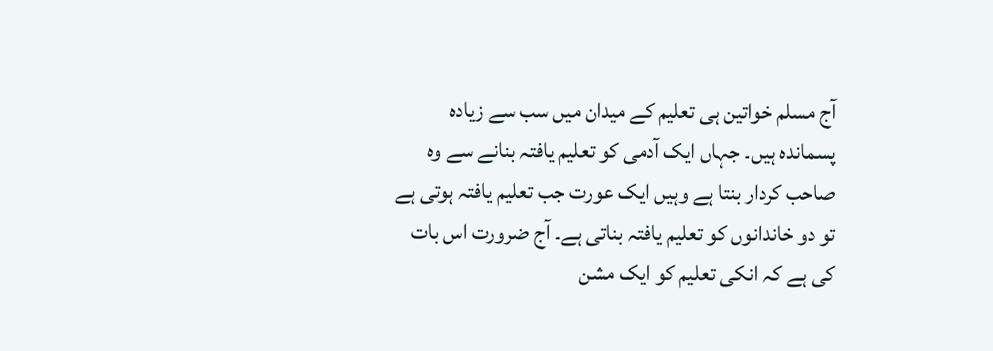آج مسلم خواتین ہی تعلیم کے میدان میں سب سے زیادہ پسماندہ ہیں۔ جہاں ایک آدمی کو تعلیم یافتہ بنانے سے وہ صاحب کردار بنتا ہے وہیں ایک عورت جب تعلیم یافتہ ہوتی ہے تو دو خاندانوں کو تعلیم یافتہ بناتی ہے۔ آج ضرورت اس بات کی ہے کہ انکی تعلیم کو ایک مشن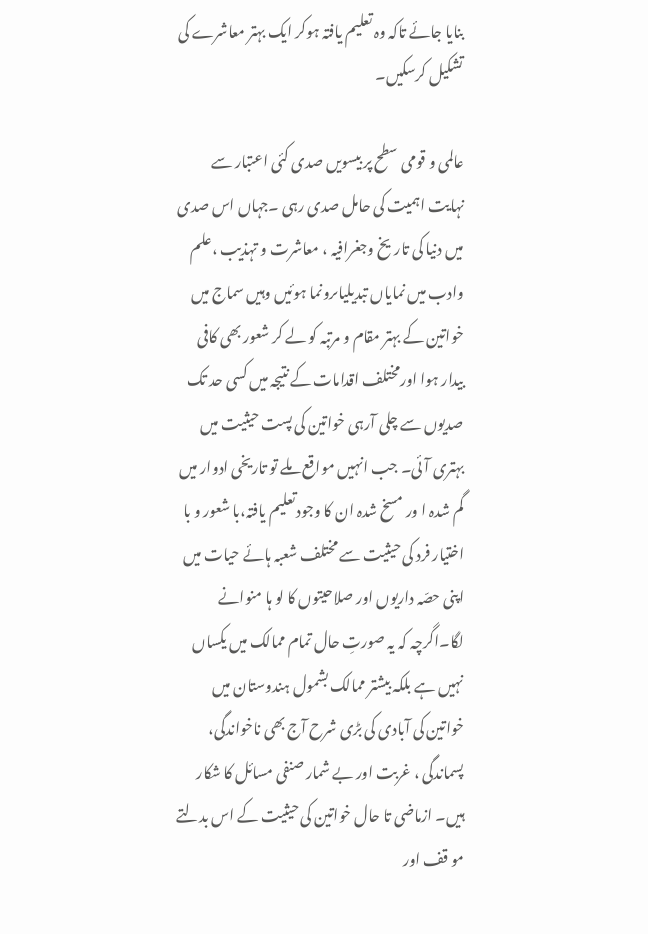بنایا جائے تاکہ وہ تعلیم یافتہ ہوکر ایک بہتر معاشرے کی تشکیل کرسکیں۔

عالمی و قومی سطح پر بیسویں صدی کئی اعتبار سے نہایت اہمیت کی حامل صدی رہی ۔جہاں اس صدی میں دنیا کی تاریخ وجغرافیہ ، معاشرت و تہذیب ،علم وادب میں نمایاں تبدیلیاںرونما ہوئیں وہیں سماج میں خواتین کے بہتر مقام و مرتبہ کو لے کر شعور بھی کافی بیدار ہوا اورمختلف اقدامات کے نتیجہ میں کسی حد تک صدیوں سے چلی آرہی خواتین کی پست حیثیت میں بہتری آئی۔ جب انہیں مواقع ملے تو تاریخی ادوار میں گم شدہ ا ور مسخ شدہ ان کا وجودتعلیم یافتہ،با شعور و با اختیار فرد کی حیثیت سے مختلف شعبہ ہائے حیات میں اپنی حصّہ داریوں اور صلاحیتوں کا لو ہا منوانے لگا۔اگرچہ کہ یہ صورتِ حال تمام ممالک میں یکساں نہیں ہے بلکہ بیشتر ممالک بشمول ہندوستان میں خواتین کی آبادی کی بڑی شرح آج بھی ناخواندگی، پسماندگی ، غربت اور بے شمار صنفی مسائل کا شکار ہیں۔ ازماضی تا حال خواتین کی حیثیت کے اس بدلتے مو قف اور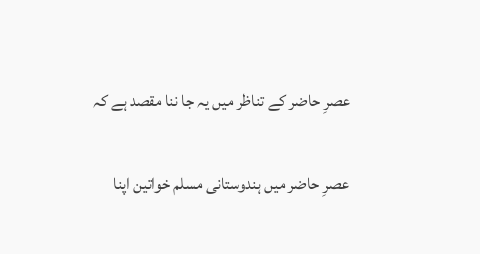عصرِ حاضر کے تناظر میں یہ جا ننا مقصد ہے کہ

عصرِ حاضر میں ہندوستانی مسلم خواتین اپنا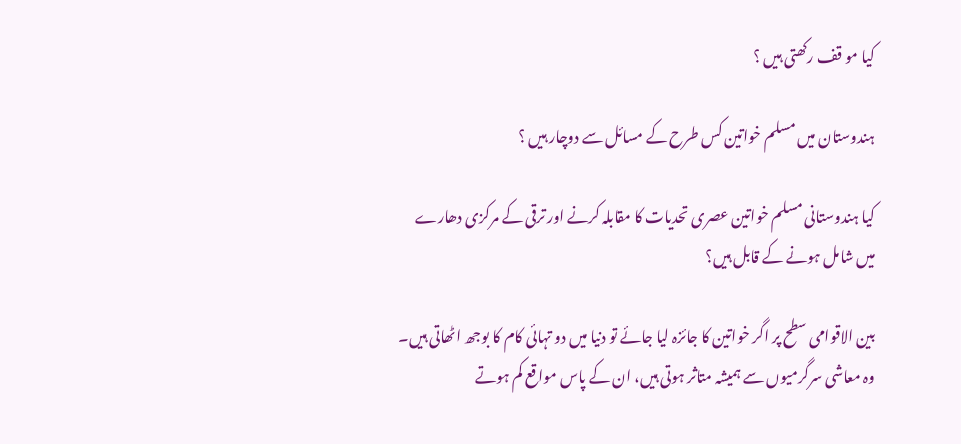کیا مو قف رکھتی ہیں ؟

ہندوستان میں مسلم خواتین کس طرح کے مسائل سے دوچار ہیں ؟

کیا ہندوستانی مسلم خواتین عصری تحدیات کا مقابلہ کرنے اور ترقی کے مرکزی دھارے میں شامل ہونے کے قابل ہیں؟

بین الاقوامی سطح پر اگر خواتین کا جائزہ لیا جائے تو دنیا میں دو تہائی کام کا بوجھ اٹھاتی ہیں۔ وہ معاشی سرگرمیوں سے ہمیشہ متاثر ہوتی ہیں، ان کے پاس مواقع کم ہوتے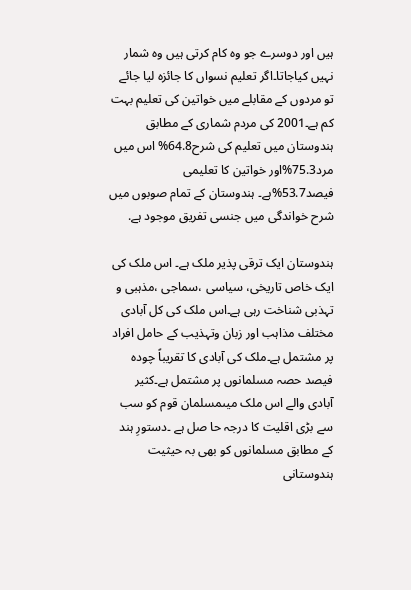ہیں اور دوسرے جو وہ کام کرتی ہیں وہ شمار نہیں کیاجاتا۔اگر تعلیم نسواں کا جائزہ لیا جائے تو مردوں کے مقابلے میں خواتین کی تعلیم بہت کم ہے۔2001 کی مردم شماری کے مطابق ہندوستان میں تعلیم کی شرح64.8% اس میں مرد75.3%اور خواتین کا تعلیمی فیصد53.7%ہے۔ ہندوستان کے تمام صوبوں میں شرح خواندگی میں جنسی تفریق موجود ہے.

ہندوستان ایک ترقی پذیر ملک ہے۔ اس ملک کی ایک خاص تاریخی، سیاسی ،سماجی ،مذہبی و تہذبی شناخت رہی ہے۔اس ملک کی کل آبادی مختلف مذاہب اور زبان وتہذیب کے حامل افراد پر مشتمل ہے۔ملک کی آبادی کا تقریباً چودہ فیصد حصہ مسلمانوں پر مشتمل ہے۔کثیر آبادی والے اس ملک میںمسلمان قوم کو سب سے بڑی اقلیت کا درجہ حا صل ہے ۔دستورِ ہند کے مطابق مسلمانوں کو بھی بہ حیثیت ہندوستانی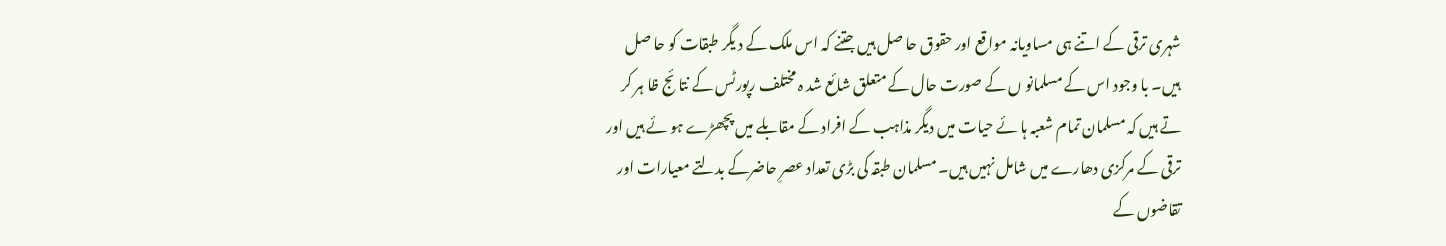شہری ترقی کے اتنے ہی مساویانہ مواقع اور حقوق حا صل ہیں جتنے کہ اس ملک کے د یگر طبقات کو حا صل ہیں۔ با وجود اس کے مسلمانو ں کے صورت حال کے متعلق شائع شد ہ مختلف رپورٹس کے نتا ئج ظا ہر کر تے ہیں کہ مسلمان تمام شعبہ ہا ئے حیات میں دیگر مذاہب کے افراد کے مقابلے میں پچھڑے ہو ئے ہیں اور ترقی کے مرکزی دھارے میں شامل نہیں ہیں۔ مسلمان طبقہ کی بڑی تعداد عصرِ حاضرکے بدلتے معیارات اور تقاضوں کے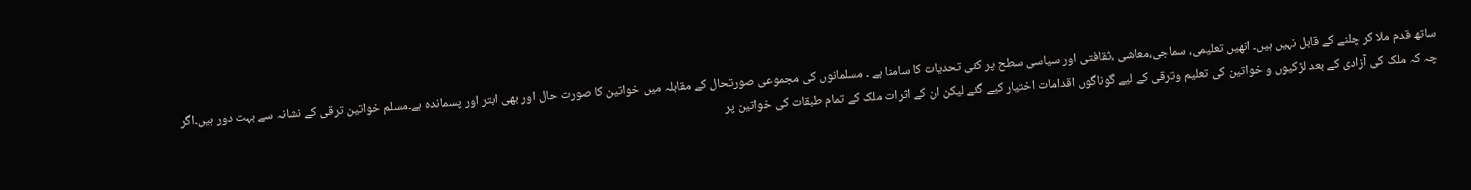ساتھ قدم ملا کر چلنے کے قابل نہیں ہیں۔ انھیں تعلیمی، سماجی،معاشی ،ثقافتی اور سیاسی سطح پر کئی تحدیات کا سامنا ہے ۔ مسلمانوں کی مجموعی صورتحال کے مقابلہ میں خواتین کا صورت حال اور بھی ابتر اور پسماندہ ہے۔مسلم خواتین ترقی کے نشانہ سے بہت دور ہیں۔اگر چہ کہ ملک کی آزادی کے بعد لڑکیوں و خواتین کی تعلیم وترقی کے لیے گوناگوں اقدامات اختیار کیے گئے لیکن ان کے اثرات ملک کے تمام طبقات کی خواتین پر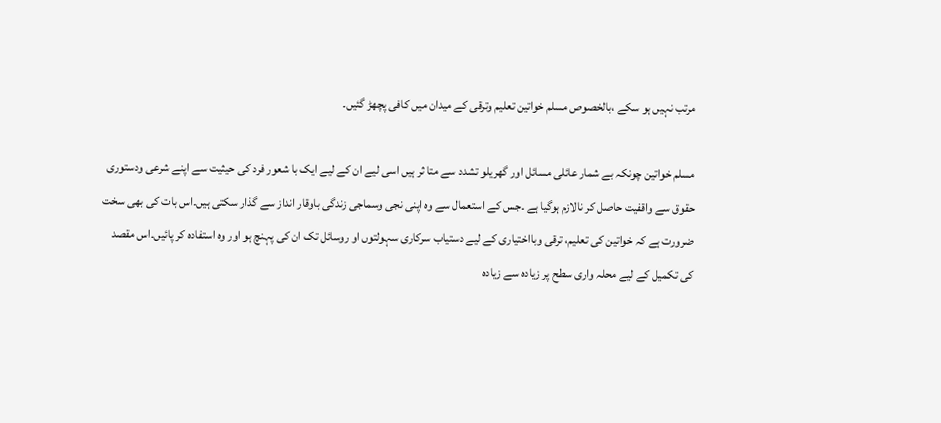مرتب نہیں ہو سکے ،بالخصوص مسلم خواتین تعلیم وترقی کے میدان میں کافی پچھڑ گئیں۔

مسلم خواتین چونکہ بے شمار عائلی مسائل اور گھریلو تشدد سے متا ثر ہیں اسی لیے ان کے لیے ایک با شعور فرد کی حیثیت سے اپنے شرعی ودستوری حقوق سے واقفیت حاصل کر نالازم ہوگیا ہے ۔جس کے استعمال سے وہ اپنی نجی وسماجی زندگی باوقار انداز سے گذار سکتی ہیں۔اس بات کی بھی سخت ضرورت ہے کہ خواتین کی تعلیم، ترقی وبااختیاری کے لیے دستیاب سرکاری سہولتوں او روسائل تک ان کی پہنچ ہو اور وہ استفادہ کر پائیں۔اس مقصد کی تکمیل کے لیے محلہ واری سطح پر زیادہ سے زیادہ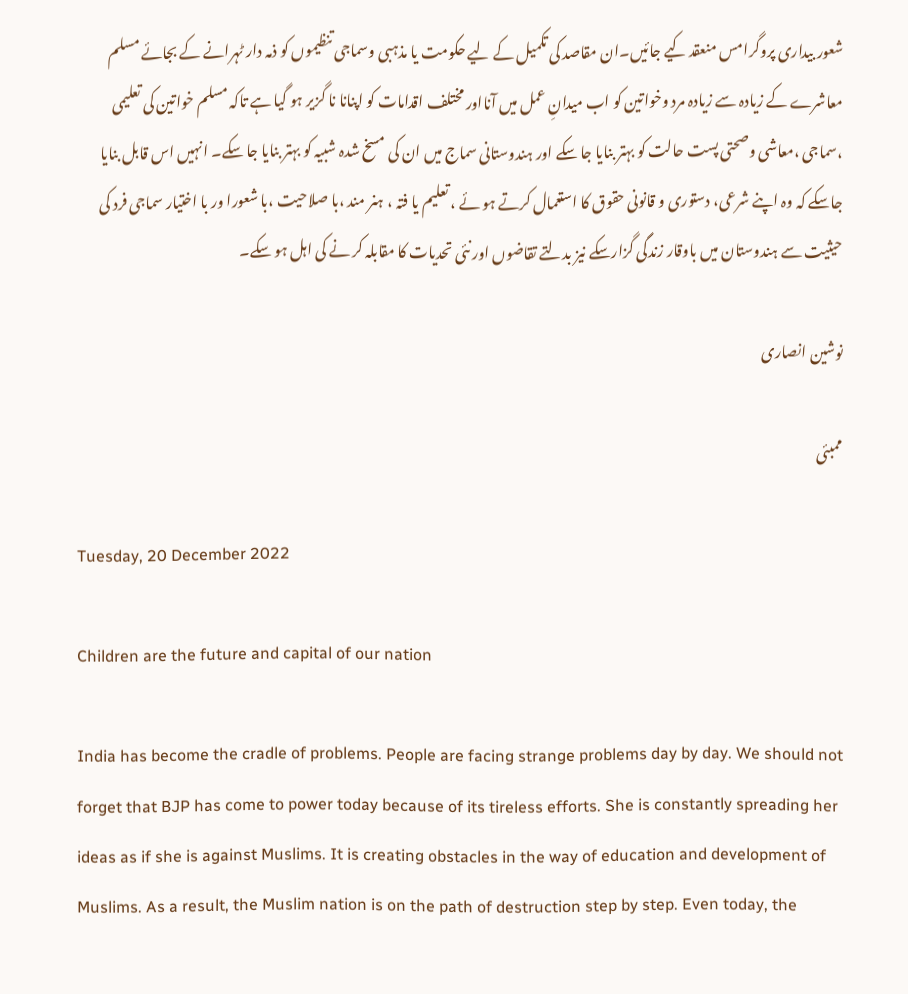شعور بیداری پروگرامس منعقد کیے جائیں۔ان مقاصد کی تکمیل کے لیے حکومت یا مذہبی وسماجی تنظیموں کو ذمہ دار ٹہرانے کے بجائے مسلم معاشرے کے زیادہ سے زیادہ مرد وخواتین کو اب میدانِ عمل میں آنااور مختلف اقدامات کو اپنانا نا گزیر ہو گیا ہے تاکہ مسلم خواتین کی تعلیمی ،سماجی ،معاشی وصحتی پست حالت کو بہتر بنایا جا سکے اور ہندوستانی سماج میں ان کی مسخ شدہ شبیہ کو بہتر بنایا جا سکے۔ انہیں اس قابل بنایا جاسکے کہ وہ اپنے شرعی، دستوری و قانونی حقوق کا استعمال کرتے ہو ئے ، تعلیم یا فتہ ، ہنر مند ،با صلاحیت ،با شعورا ور با اختیار سماجی فرد کی حیثیت سے ہندوستان میں باوقار زندگی گزارسکے نیز بدلتے تقاضوں اور نئی تحدیات کا مقابلہ کر نے کی اہل ہو سکے۔

نوشین انصاری

ممبئی

Tuesday, 20 December 2022

Children are the future and capital of our nation

India has become the cradle of problems. People are facing strange problems day by day. We should not forget that BJP has come to power today because of its tireless efforts. She is constantly spreading her ideas as if she is against Muslims. It is creating obstacles in the way of education and development of Muslims. As a result, the Muslim nation is on the path of destruction step by step. Even today, the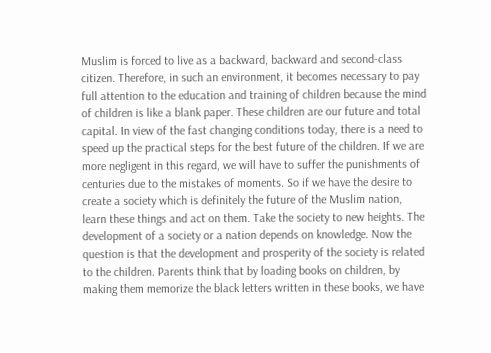Muslim is forced to live as a backward, backward and second-class citizen. Therefore, in such an environment, it becomes necessary to pay full attention to the education and training of children because the mind of children is like a blank paper. These children are our future and total capital. In view of the fast changing conditions today, there is a need to speed up the practical steps for the best future of the children. If we are more negligent in this regard, we will have to suffer the punishments of centuries due to the mistakes of moments. So if we have the desire to create a society which is definitely the future of the Muslim nation, learn these things and act on them. Take the society to new heights. The development of a society or a nation depends on knowledge. Now the question is that the development and prosperity of the society is related to the children. Parents think that by loading books on children, by making them memorize the black letters written in these books, we have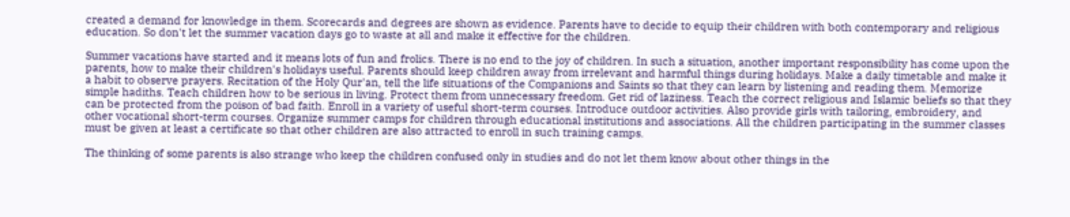created a demand for knowledge in them. Scorecards and degrees are shown as evidence. Parents have to decide to equip their children with both contemporary and religious education. So don't let the summer vacation days go to waste at all and make it effective for the children.

Summer vacations have started and it means lots of fun and frolics. There is no end to the joy of children. In such a situation, another important responsibility has come upon the parents, how to make their children's holidays useful. Parents should keep children away from irrelevant and harmful things during holidays. Make a daily timetable and make it a habit to observe prayers. Recitation of the Holy Qur'an, tell the life situations of the Companions and Saints so that they can learn by listening and reading them. Memorize simple hadiths. Teach children how to be serious in living. Protect them from unnecessary freedom. Get rid of laziness. Teach the correct religious and Islamic beliefs so that they can be protected from the poison of bad faith. Enroll in a variety of useful short-term courses. Introduce outdoor activities. Also provide girls with tailoring, embroidery, and other vocational short-term courses. Organize summer camps for children through educational institutions and associations. All the children participating in the summer classes must be given at least a certificate so that other children are also attracted to enroll in such training camps.

The thinking of some parents is also strange who keep the children confused only in studies and do not let them know about other things in the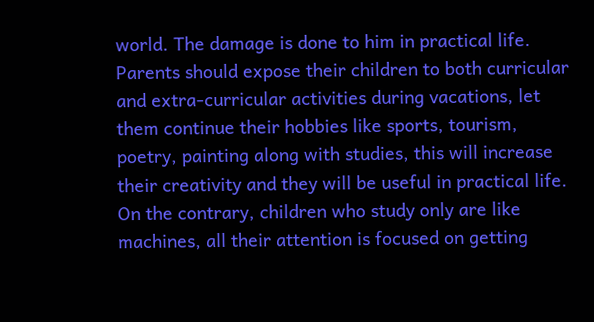world. The damage is done to him in practical life. Parents should expose their children to both curricular and extra-curricular activities during vacations, let them continue their hobbies like sports, tourism, poetry, painting along with studies, this will increase their creativity and they will be useful in practical life. On the contrary, children who study only are like machines, all their attention is focused on getting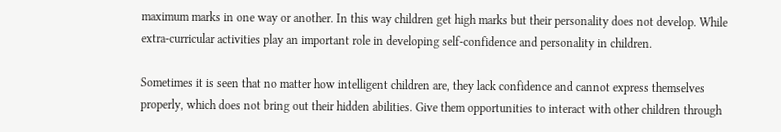maximum marks in one way or another. In this way children get high marks but their personality does not develop. While extra-curricular activities play an important role in developing self-confidence and personality in children.

Sometimes it is seen that no matter how intelligent children are, they lack confidence and cannot express themselves properly, which does not bring out their hidden abilities. Give them opportunities to interact with other children through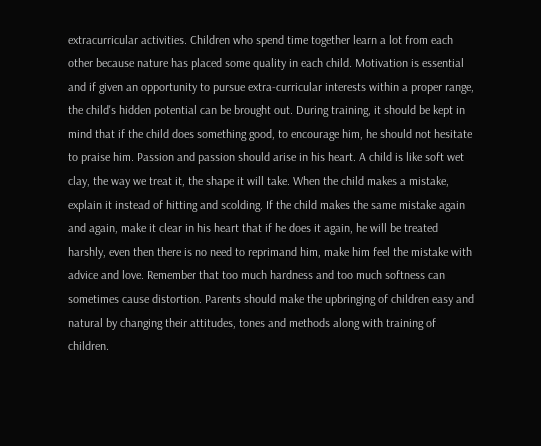extracurricular activities. Children who spend time together learn a lot from each other because nature has placed some quality in each child. Motivation is essential and if given an opportunity to pursue extra-curricular interests within a proper range, the child's hidden potential can be brought out. During training, it should be kept in mind that if the child does something good, to encourage him, he should not hesitate to praise him. Passion and passion should arise in his heart. A child is like soft wet clay, the way we treat it, the shape it will take. When the child makes a mistake, explain it instead of hitting and scolding. If the child makes the same mistake again and again, make it clear in his heart that if he does it again, he will be treated harshly, even then there is no need to reprimand him, make him feel the mistake with advice and love. Remember that too much hardness and too much softness can sometimes cause distortion. Parents should make the upbringing of children easy and natural by changing their attitudes, tones and methods along with training of children.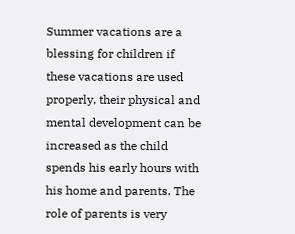Summer vacations are a blessing for children if these vacations are used properly, their physical and mental development can be increased as the child spends his early hours with his home and parents. The role of parents is very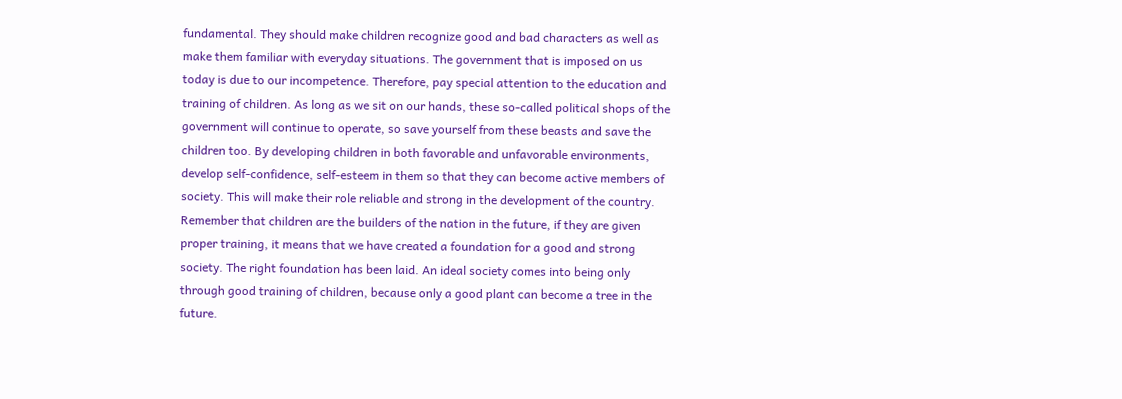fundamental. They should make children recognize good and bad characters as well as make them familiar with everyday situations. The government that is imposed on us today is due to our incompetence. Therefore, pay special attention to the education and training of children. As long as we sit on our hands, these so-called political shops of the government will continue to operate, so save yourself from these beasts and save the children too. By developing children in both favorable and unfavorable environments, develop self-confidence, self-esteem in them so that they can become active members of society. This will make their role reliable and strong in the development of the country. Remember that children are the builders of the nation in the future, if they are given proper training, it means that we have created a foundation for a good and strong society. The right foundation has been laid. An ideal society comes into being only through good training of children, because only a good plant can become a tree in the future.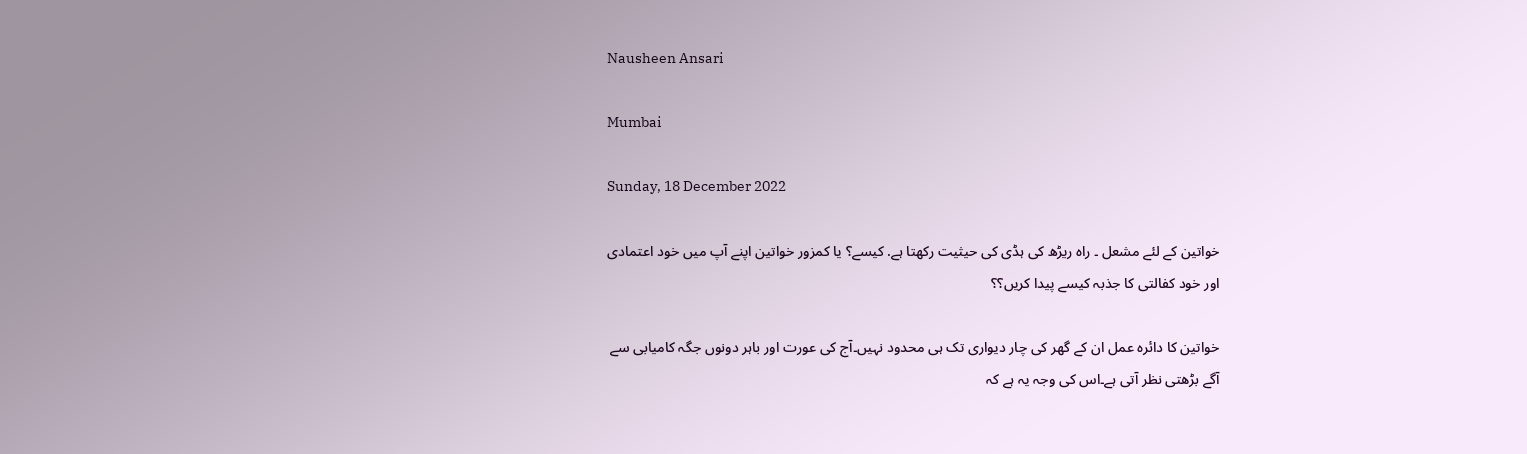Nausheen Ansari

Mumbai

Sunday, 18 December 2022

خواتین کے لئے مشعل ۔ راہ ریڑھ کی ہڈی کی حیثیت رکھتا ہے. کیسے؟ یا کمزور خواتین اپنے آپ میں خود اعتمادی اور خود کفالتی کا جذبہ کیسے پیدا کریں؟؟

خواتین کا دائرہ عمل ان کے گھر کی چار دیواری تک ہی محدود نہیں۔آج کی عورت اور باہر دونوں جگہ کامیابی سے آگے بڑھتی نظر آتی ہے۔اس کی وجہ یہ ہے کہ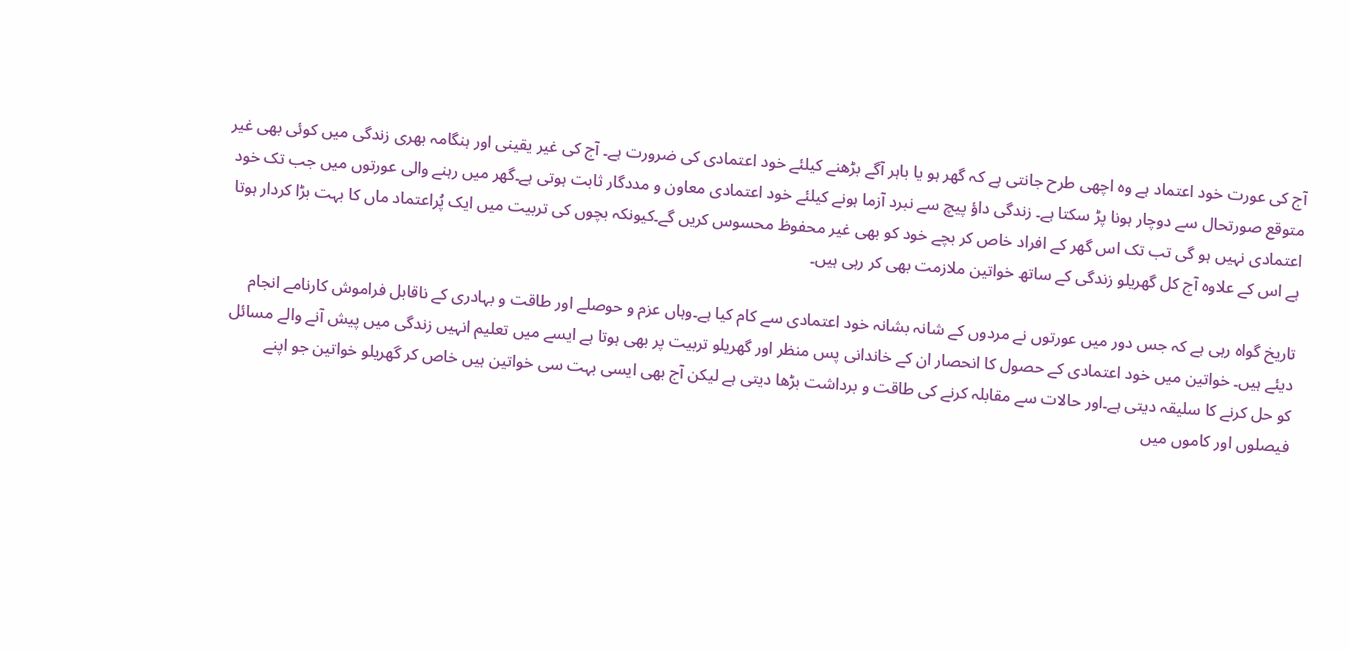آج کی عورت خود اعتماد ہے وہ اچھی طرح جانتی ہے کہ گھر ہو یا باہر آگے بڑھنے کیلئے خود اعتمادی کی ضرورت ہے۔ آج کی غیر یقینی اور ہنگامہ بھری زندگی میں کوئی بھی غیر متوقع صورتحال سے دوچار ہونا پڑ سکتا ہے۔ زندگی داؤ پیچ سے نبرد آزما ہونے کیلئے خود اعتمادی معاون و مددگار ثابت ہوتی ہے۔گھر میں رہنے والی عورتوں میں جب تک خود اعتمادی نہیں ہو گی تب تک اس گھر کے افراد خاص کر بچے خود کو بھی غیر محفوظ محسوس کریں گے۔کیونکہ بچوں کی تربیت میں ایک پُراعتماد ماں کا بہت بڑا کردار ہوتا ہے اس کے علاوہ آج کل گھریلو زندگی کے ساتھ خواتین ملازمت بھی کر رہی ہیں۔

تاریخ گواہ رہی ہے کہ جس دور میں عورتوں نے مردوں کے شانہ بشانہ خود اعتمادی سے کام کیا ہے۔وہاں عزم و حوصلے اور طاقت و بہادری کے ناقابل فراموش کارنامے انجام دیئے ہیں۔ خواتین میں خود اعتمادی کے حصول کا انحصار ان کے خاندانی پس منظر اور گھریلو تربیت پر بھی ہوتا ہے ایسے میں تعلیم انہیں زندگی میں پیش آنے والے مسائل کو حل کرنے کا سلیقہ دیتی ہے۔اور حالات سے مقابلہ کرنے کی طاقت و برداشت بڑھا دیتی ہے لیکن آج بھی ایسی بہت سی خواتین ہیں خاص کر گھریلو خواتین جو اپنے فیصلوں اور کاموں میں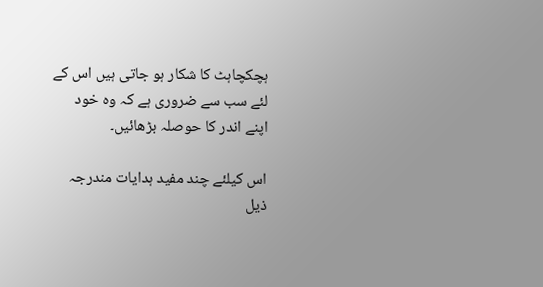ہچکچاہٹ کا شکار ہو جاتی ہیں اس کے لئے سب سے ضروری ہے کہ وہ خود اپنے اندر کا حوصلہ بڑھائیں۔

اس کیلئے چند مفید ہدایات مندرجہ ذیل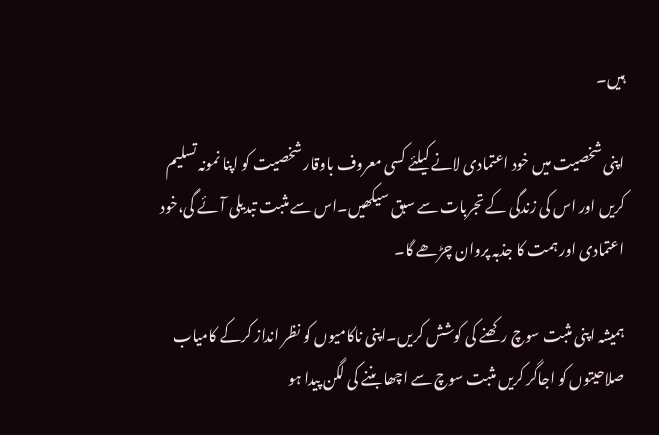ہیں۔

اپنی شخصیت میں خود اعتمادی لانے کیلئے کسی معروف باوقار شخصیت کو اپنا نمونہ تسلیم کریں اور اس کی زندگی کے تجربات سے سبق سیکھیں۔اس سے مثبت تبدیلی آئے گی،خود اعتمادی اور ہمت کا جذبہ پروان چڑھے گا۔

ہمیشہ اپنی مثبت سوچ رکھنے کی کوشش کریں۔اپنی ناکامیوں کو نظر انداز کرکے کامیاب صلاحیتوں کو اجاگر کریں مثبت سوچ سے اچھا بننے کی لگن پیدا ہو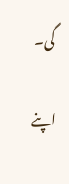گی۔

اپنے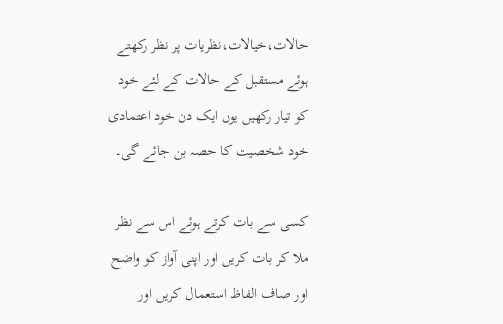حالات،خیالات،نظریات پر نظر رکھتے ہوئے مستقبل کے حالات کے لئے خود کو تیار رکھیں یوں ایک دن خود اعتمادی خود شخصیت کا حصہ بن جائے گی۔

کسی سے بات کرتے ہوئے اس سے نظر ملا کر بات کریں اور اپنی آواز کو واضح اور صاف الفاظ استعمال کریں اور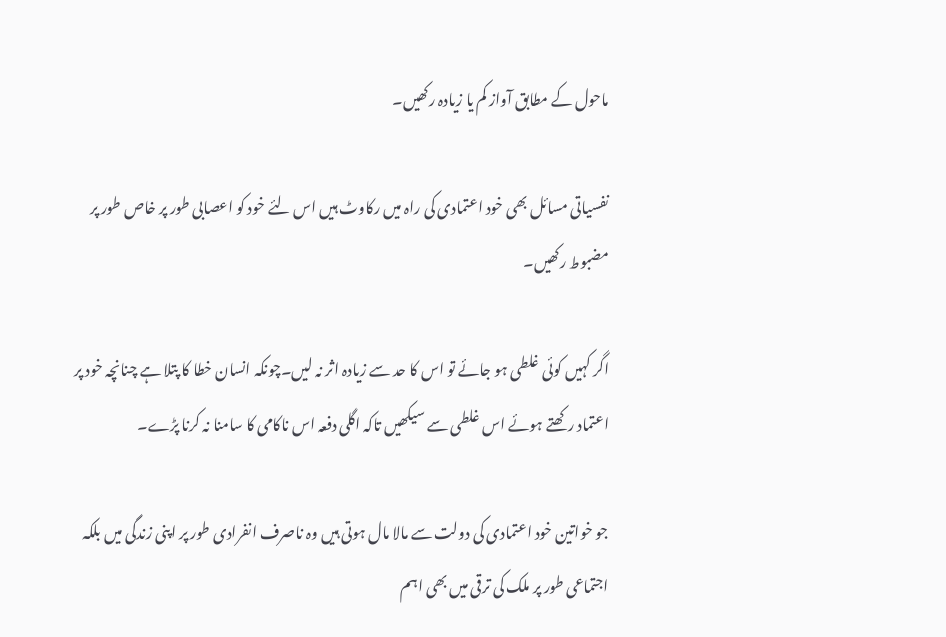ماحول کے مطابق آواز کم یا زیادہ رکھیں۔

نفسیاتی مسائل بھی خود اعتمادی کی راہ میں رکاوٹ ہیں اس لئے خود کو اعصابی طور پر خاص طور پر مضبوط رکھیں۔

اگر کہیں کوئی غلطی ہو جائے تو اس کا حد سے زیادہ اثر نہ لیں۔چونکہ انسان خطا کا پتلا ہے چنانچہ خود پر اعتماد رکھتے ہوئے اس غلطی سے سیکھیں تاکہ اگلی دفعہ اس ناکامی کا سامنا نہ کرنا پڑے۔

جو خواتین خود اعتمادی کی دولت سے مالا مال ہوتی ہیں وہ ناصرف انفرادی طور پر اپنی زندگی میں بلکہ اجتماعی طور پر ملک کی ترقی میں بھی اہم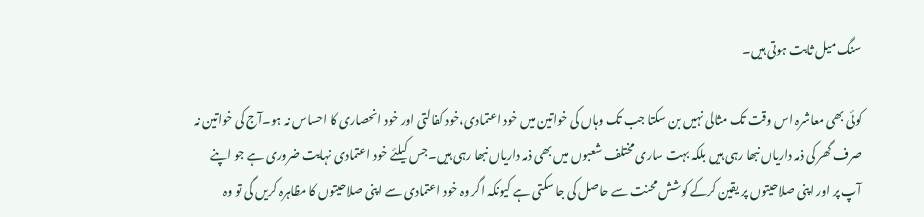سنگ میل ثابت ہوتی ہیں۔

کوئی بھی معاشرہ اس وقت تک مثالی نہیں بن سکتا جب تک وہاں کی خواتین میں خود اعتمادی،خود کفالتی اور خود انحصاری کا احساس نہ ہو۔آج کی خواتین نہ صرف گھر کی ذمہ داریاں نبھا رہی ہیں بلکہ بہت ساری مختلف شعبوں میں بھی ذمہ داریاں نبھا رہی ہیں۔جس کیلئے خود اعتمادی نہایت ضروری ہے جو اپنے آپ پر اور اپنی صلاحیتوں پر یقین کرکے کوشش محنت سے حاصل کی جا سکتی ہے کیونکہ اگر وہ خود اعتمادی سے اپنی صلاحیتوں کا مظاہرہ کریں گی تو وہ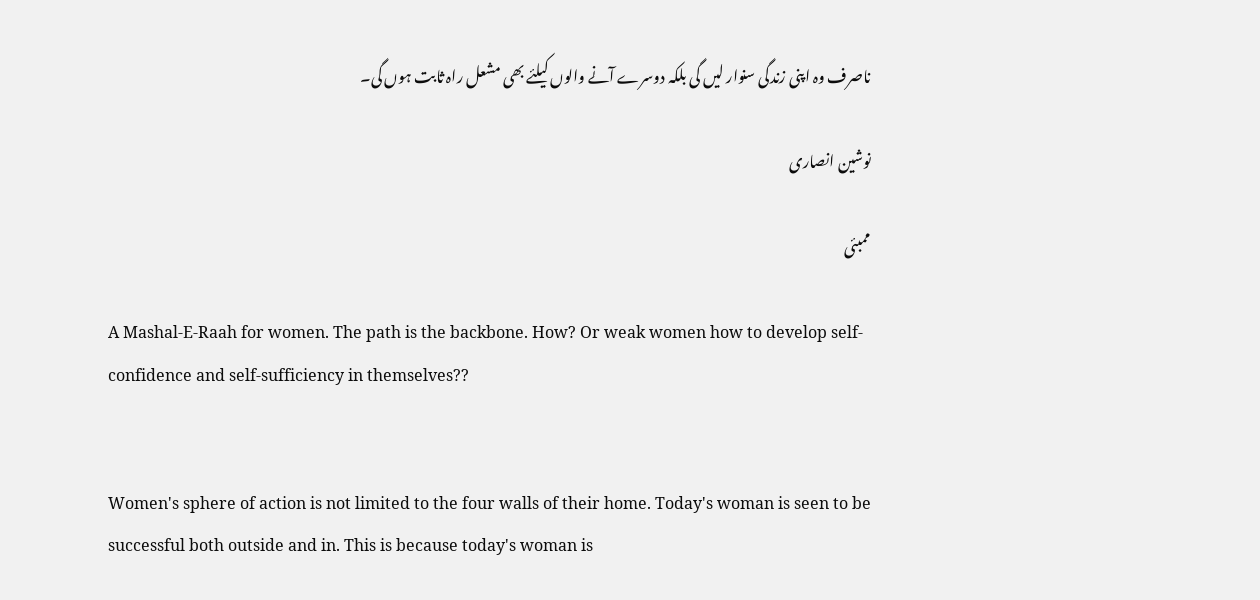ناصرف وہ اپنی زندگی سنوار لیں گی بلکہ دوسرے آنے والوں کیلئے بھی مشعل راہ ثابت ہوں گی۔

نوشین انصاری

ممبئی

A Mashal-E-Raah for women. The path is the backbone. How? Or weak women how to develop self-confidence and self-sufficiency in themselves??


Women's sphere of action is not limited to the four walls of their home. Today's woman is seen to be successful both outside and in. This is because today's woman is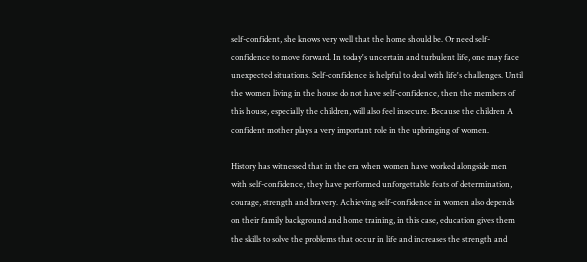self-confident, she knows very well that the home should be. Or need self-confidence to move forward. In today's uncertain and turbulent life, one may face unexpected situations. Self-confidence is helpful to deal with life's challenges. Until the women living in the house do not have self-confidence, then the members of this house, especially the children, will also feel insecure. Because the children A confident mother plays a very important role in the upbringing of women.

History has witnessed that in the era when women have worked alongside men with self-confidence, they have performed unforgettable feats of determination, courage, strength and bravery. Achieving self-confidence in women also depends on their family background and home training, in this case, education gives them the skills to solve the problems that occur in life and increases the strength and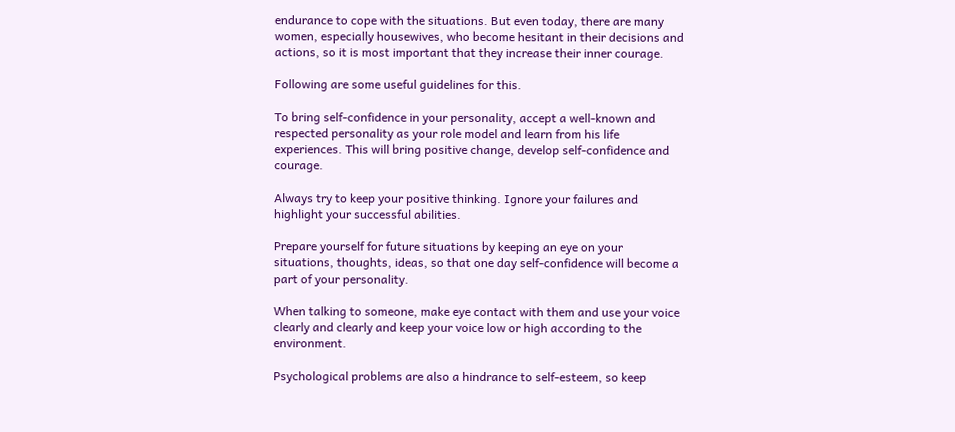endurance to cope with the situations. But even today, there are many women, especially housewives, who become hesitant in their decisions and actions, so it is most important that they increase their inner courage.

Following are some useful guidelines for this.

To bring self-confidence in your personality, accept a well-known and respected personality as your role model and learn from his life experiences. This will bring positive change, develop self-confidence and courage.

Always try to keep your positive thinking. Ignore your failures and highlight your successful abilities.

Prepare yourself for future situations by keeping an eye on your situations, thoughts, ideas, so that one day self-confidence will become a part of your personality.

When talking to someone, make eye contact with them and use your voice clearly and clearly and keep your voice low or high according to the environment.

Psychological problems are also a hindrance to self-esteem, so keep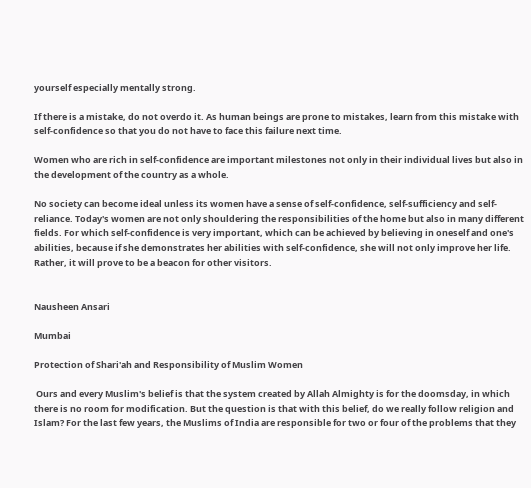yourself especially mentally strong.

If there is a mistake, do not overdo it. As human beings are prone to mistakes, learn from this mistake with self-confidence so that you do not have to face this failure next time.

Women who are rich in self-confidence are important milestones not only in their individual lives but also in the development of the country as a whole.

No society can become ideal unless its women have a sense of self-confidence, self-sufficiency and self-reliance. Today's women are not only shouldering the responsibilities of the home but also in many different fields. For which self-confidence is very important, which can be achieved by believing in oneself and one's abilities, because if she demonstrates her abilities with self-confidence, she will not only improve her life. Rather, it will prove to be a beacon for other visitors.


Nausheen Ansari

Mumbai

Protection of Shari'ah and Responsibility of Muslim Women

 Ours and every Muslim's belief is that the system created by Allah Almighty is for the doomsday, in which there is no room for modification. But the question is that with this belief, do we really follow religion and Islam? For the last few years, the Muslims of India are responsible for two or four of the problems that they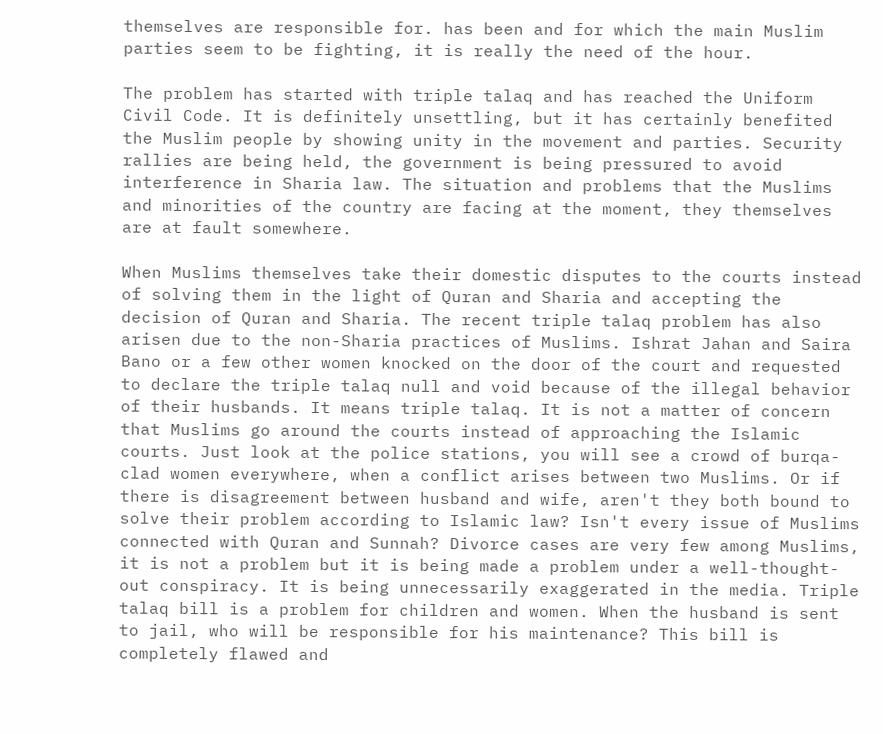themselves are responsible for. has been and for which the main Muslim parties seem to be fighting, it is really the need of the hour.

The problem has started with triple talaq and has reached the Uniform Civil Code. It is definitely unsettling, but it has certainly benefited the Muslim people by showing unity in the movement and parties. Security rallies are being held, the government is being pressured to avoid interference in Sharia law. The situation and problems that the Muslims and minorities of the country are facing at the moment, they themselves are at fault somewhere.

When Muslims themselves take their domestic disputes to the courts instead of solving them in the light of Quran and Sharia and accepting the decision of Quran and Sharia. The recent triple talaq problem has also arisen due to the non-Sharia practices of Muslims. Ishrat Jahan and Saira Bano or a few other women knocked on the door of the court and requested to declare the triple talaq null and void because of the illegal behavior of their husbands. It means triple talaq. It is not a matter of concern that Muslims go around the courts instead of approaching the Islamic courts. Just look at the police stations, you will see a crowd of burqa-clad women everywhere, when a conflict arises between two Muslims. Or if there is disagreement between husband and wife, aren't they both bound to solve their problem according to Islamic law? Isn't every issue of Muslims connected with Quran and Sunnah? Divorce cases are very few among Muslims, it is not a problem but it is being made a problem under a well-thought-out conspiracy. It is being unnecessarily exaggerated in the media. Triple talaq bill is a problem for children and women. When the husband is sent to jail, who will be responsible for his maintenance? This bill is completely flawed and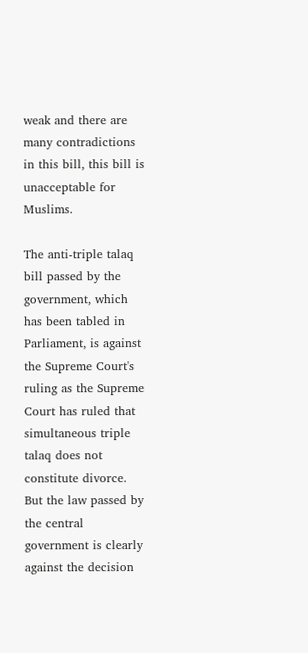weak and there are many contradictions in this bill, this bill is unacceptable for Muslims.

The anti-triple talaq bill passed by the government, which has been tabled in Parliament, is against the Supreme Court's ruling as the Supreme Court has ruled that simultaneous triple talaq does not constitute divorce. But the law passed by the central government is clearly against the decision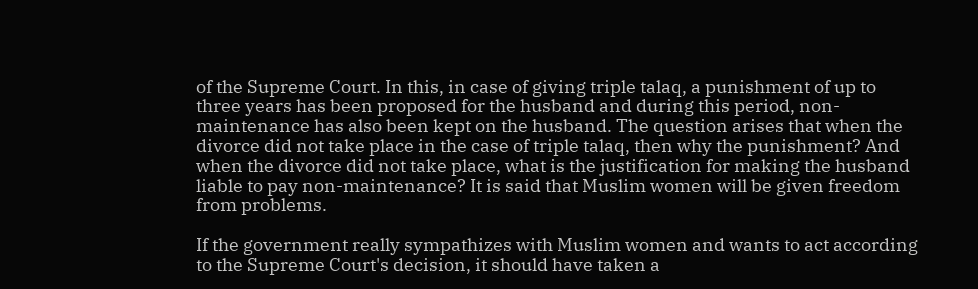of the Supreme Court. In this, in case of giving triple talaq, a punishment of up to three years has been proposed for the husband and during this period, non-maintenance has also been kept on the husband. The question arises that when the divorce did not take place in the case of triple talaq, then why the punishment? And when the divorce did not take place, what is the justification for making the husband liable to pay non-maintenance? It is said that Muslim women will be given freedom from problems.

If the government really sympathizes with Muslim women and wants to act according to the Supreme Court's decision, it should have taken a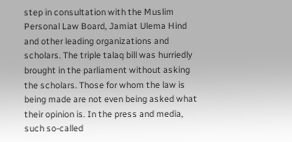step in consultation with the Muslim Personal Law Board, Jamiat Ulema Hind and other leading organizations and scholars. The triple talaq bill was hurriedly brought in the parliament without asking the scholars. Those for whom the law is being made are not even being asked what their opinion is. In the press and media, such so-called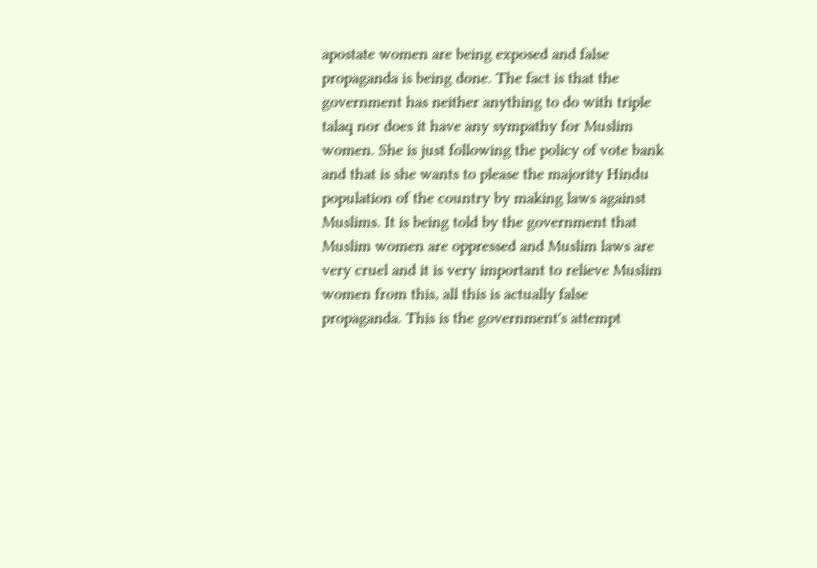apostate women are being exposed and false propaganda is being done. The fact is that the government has neither anything to do with triple talaq nor does it have any sympathy for Muslim women. She is just following the policy of vote bank and that is she wants to please the majority Hindu population of the country by making laws against Muslims. It is being told by the government that Muslim women are oppressed and Muslim laws are very cruel and it is very important to relieve Muslim women from this, all this is actually false propaganda. This is the government's attempt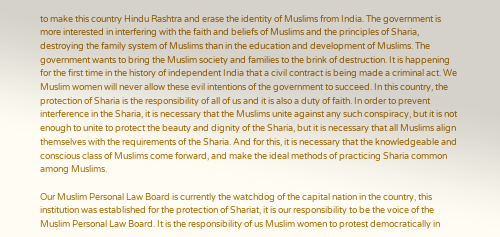to make this country Hindu Rashtra and erase the identity of Muslims from India. The government is more interested in interfering with the faith and beliefs of Muslims and the principles of Sharia, destroying the family system of Muslims than in the education and development of Muslims. The government wants to bring the Muslim society and families to the brink of destruction. It is happening for the first time in the history of independent India that a civil contract is being made a criminal act. We Muslim women will never allow these evil intentions of the government to succeed. In this country, the protection of Sharia is the responsibility of all of us and it is also a duty of faith. In order to prevent interference in the Sharia, it is necessary that the Muslims unite against any such conspiracy, but it is not enough to unite to protect the beauty and dignity of the Sharia, but it is necessary that all Muslims align themselves with the requirements of the Sharia. And for this, it is necessary that the knowledgeable and conscious class of Muslims come forward, and make the ideal methods of practicing Sharia common among Muslims.

Our Muslim Personal Law Board is currently the watchdog of the capital nation in the country, this institution was established for the protection of Shariat, it is our responsibility to be the voice of the Muslim Personal Law Board. It is the responsibility of us Muslim women to protest democratically in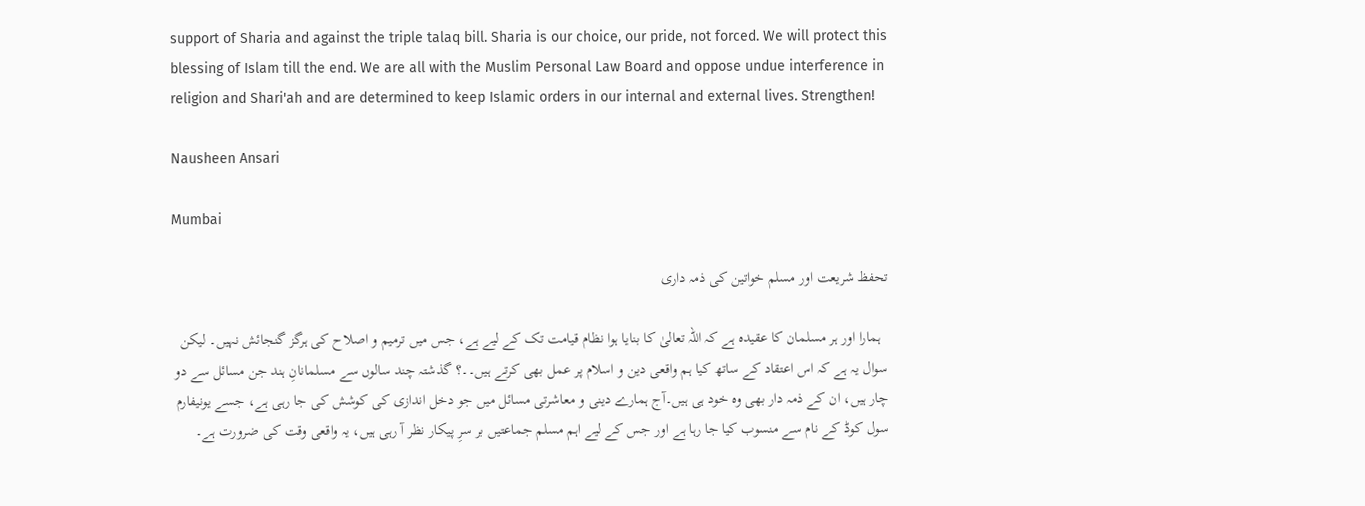support of Sharia and against the triple talaq bill. Sharia is our choice, our pride, not forced. We will protect this blessing of Islam till the end. We are all with the Muslim Personal Law Board and oppose undue interference in religion and Shari'ah and are determined to keep Islamic orders in our internal and external lives. Strengthen!

Nausheen Ansari

Mumbai

تحفظ شریعت اور مسلم خواتین کی ذمہ داری

  ہمارا اور ہر مسلمان کا عقیدہ ہے کہ اللہ تعالیٰ کا بنایا ہوا نظام قیامت تک کے لیے ہے، جس میں ترمیم و اصلاح کی ہرگز گنجائش نہیں۔ لیکن سوال یہ ہے کہ اس اعتقاد کے ساتھ کیا ہم واقعی دین و اسلام پر عمل بھی کرتے ہیں۔۔؟ گذشتہ چند سالوں سے مسلمانانِ ہند جن مسائل سے دو چار ہیں، ان کے ذمہ دار بھی وہ خود ہی ہیں۔آج ہمارے دینی و معاشرتی مسائل میں جو دخل اندازی کی کوشش کی جا رہی ہے، جسے یونیفارم سول کوڈ کے نام سے منسوب کیا جا رہا ہے اور جس کے لیے اہم مسلم جماعتیں بر سرِ پیکار نظر آ رہی ہیں، یہ واقعی وقت کی ضرورت ہے۔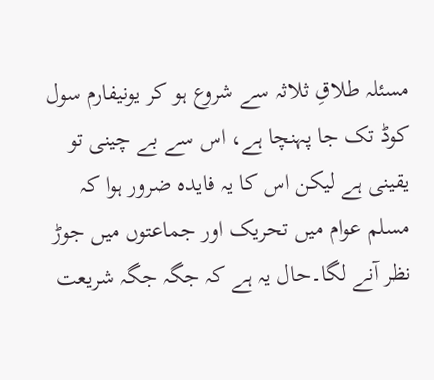مسئلہ طلاقِ ثلاثہ سے شروع ہو کر یونیفارم سول کوڈ تک جا پہنچا ہے، اس سے بے چینی تو یقینی ہے لیکن اس کا یہ فایدہ ضرور ہوا کہ مسلم عوام میں تحریک اور جماعتوں میں جوڑ نظر آنے لگا۔حال یہ ہے کہ جگہ جگہ شریعت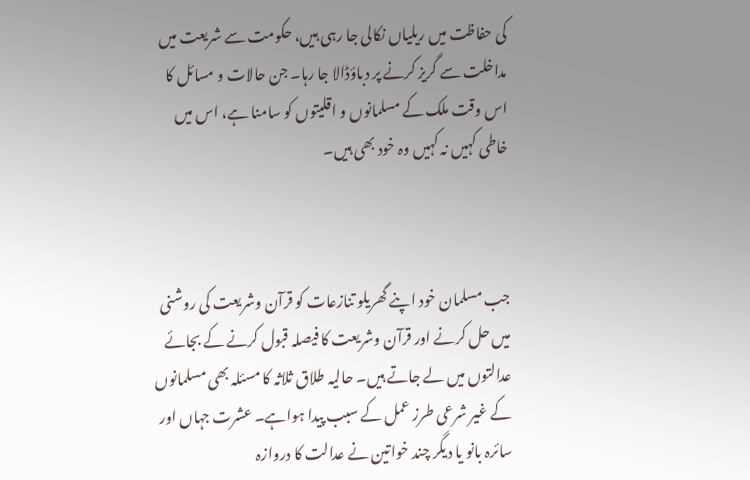کی حفاظت میں ریلیاں نکالی جا رہی ہیں، حکومت سے شریعت میں مداخلت سے گریز کرنے پر دباؤڈالا جا رہا۔ جن حالات و مسائل کا اس وقت ملک کے مسلمانوں و اقلیتوں کو سامنا ہے، اس میں خاطی کہیں نہ کہیں وہ خود بھی ہیں۔



جب مسلمان خود اپنے گھریلو تنازعات کو قرآن وشریعت کی روشنی میں حل کرنے اور قرآن وشریعت کا فیصلہ قبول کرنے کے بجائے عدالتوں میں لے جاتے ہیں۔ حالیہ طلاق ثلاثہ کا مسئلہ بھی مسلمانوں کے غیر شرعی طرز عمل کے سبب پیدا ہواہے۔ عشرت جہاں اور سائرہ بانو یا دیگر چند خواتین نے عدالت کا دروازہ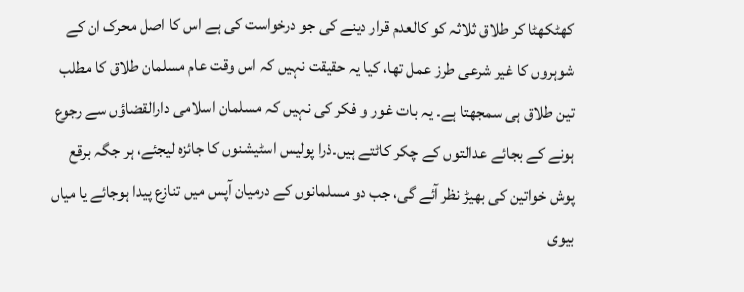کھٹکھٹا کر طلاق ثلاثہ کو کالعدم قرار دینے کی جو درخواست کی ہے اس کا اصل محرک ان کے شوہروں کا غیر شرعی طرز عمل تھا، کیا یہ حقیقت نہیں کہ اس وقت عام مسلمان طلاق کا مطلب تین طلاق ہی سمجھتا ہے۔ یہ بات غور و فکر کی نہیں کہ مسلمان اسلامی دارالقضاؤں سے رجوع ہونے کے بجائے عدالتوں کے چکر کاٹتے ہیں۔ذرا پولیس اسٹیشنوں کا جائزہ لیجئے، ہر جگہ برقع پوش خواتین کی بھیڑ نظر آئے گی، جب دو مسلمانوں کے درمیان آپس میں تنازع پیدا ہوجائے یا میاں بیوی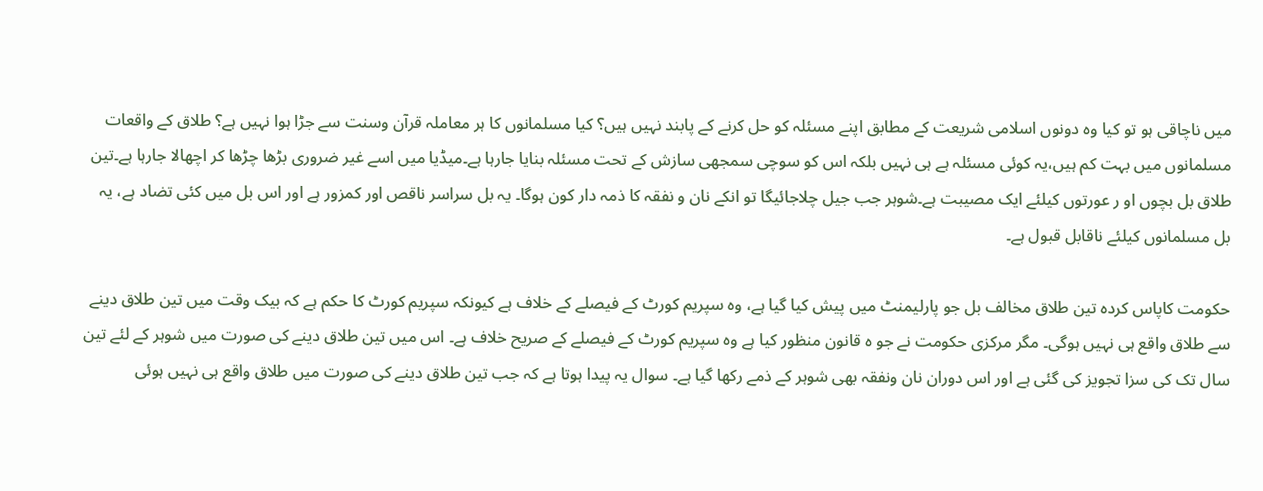میں ناچاقی ہو تو کیا وہ دونوں اسلامی شریعت کے مطابق اپنے مسئلہ کو حل کرنے کے پابند نہیں ہیں؟ کیا مسلمانوں کا ہر معاملہ قرآن وسنت سے جڑا ہوا نہیں ہے؟ طلاق کے واقعات مسلمانوں میں بہت کم ہیں،یہ کوئی مسئلہ ہے ہی نہیں بلکہ اس کو سوچی سمجھی سازش کے تحت مسئلہ بنایا جارہا ہے۔میڈیا میں اسے غیر ضروری بڑھا چڑھا کر اچھالا جارہا ہے۔تین طلاق بل بچوں او ر عورتوں کیلئے ایک مصیبت ہے۔شوہر جب جیل چلاجائیگا تو انکے نان و نفقہ کا ذمہ دار کون ہوگا۔ یہ بل سراسر ناقص اور کمزور ہے اور اس بل میں کئی تضاد ہے، یہ بل مسلمانوں کیلئے ناقابل قبول ہے۔

حکومت کاپاس کردہ تین طلاق مخالف بل جو پارلیمنٹ میں پیش کیا گیا ہے، وہ سپریم کورٹ کے فیصلے کے خلاف ہے کیونکہ سپریم کورٹ کا حکم ہے کہ بیک وقت میں تین طلاق دینے سے طلاق واقع ہی نہیں ہوگی۔ مگر مرکزی حکومت نے جو ہ قانون منظور کیا ہے وہ سپریم کورٹ کے فیصلے کے صریح خلاف ہے۔ اس میں تین طلاق دینے کی صورت میں شوہر کے لئے تین سال تک کی سزا تجویز کی گئی ہے اور اس دوران نان ونفقہ بھی شوہر کے ذمے رکھا گیا ہے۔ سوال یہ پیدا ہوتا ہے کہ جب تین طلاق دینے کی صورت میں طلاق واقع ہی نہیں ہوئی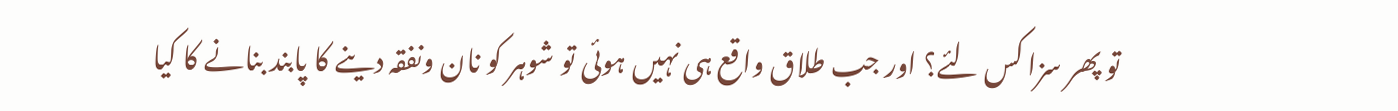تو پھر سزا کس لئے؟ اور جب طلاق واقع ہی نہیں ہوئی تو شوہر کو نان ونفقہ دینے کا پابند بنانے کا کیا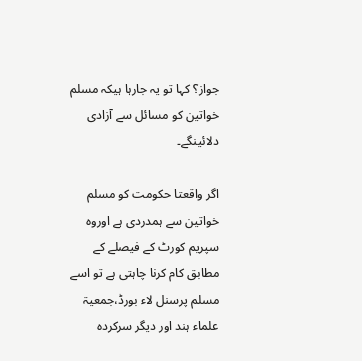جواز؟ کہا تو یہ جارہا ہیکہ مسلم خواتین کو مسائل سے آزادی دلائینگے۔

اگر واقعتا حکومت کو مسلم خواتین سے ہمدردی ہے اوروہ سپریم کورٹ کے فیصلے کے مطابق کام کرنا چاہتی ہے تو اسے مسلم پرسنل لاء بورڈ،جمعیۃ علماء ہند اور دیگر سرکردہ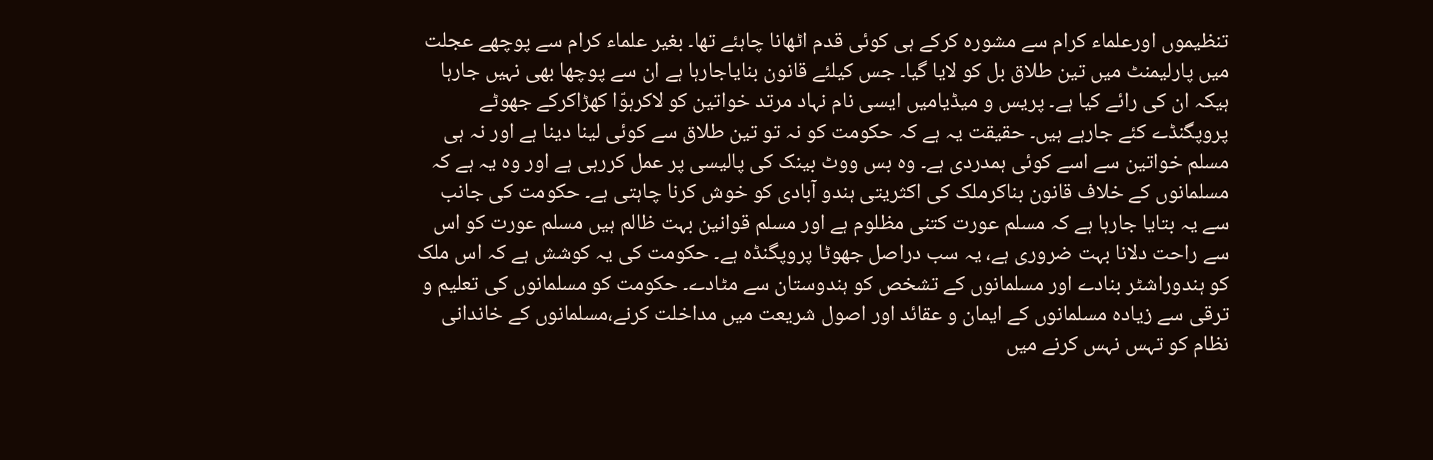تنظیموں اورعلماء کرام سے مشورہ کرکے ہی کوئی قدم اٹھانا چاہئے تھا۔ بغیر علماء کرام سے پوچھے عجلت میں پارلیمنٹ میں تین طلاق بل کو لایا گیا۔ جس کیلئے قانون بنایاجارہا ہے ان سے پوچھا بھی نہیں جارہا ہیکہ ان کی رائے کیا ہے۔ پریس و میڈیامیں ایسی نام نہاد مرتد خواتین کو لاکرہوّا کھڑاکرکے جھوٹے پروپگنڈے کئے جارہے ہیں۔ حقیقت یہ ہے کہ حکومت کو نہ تو تین طلاق سے کوئی لینا دینا ہے اور نہ ہی مسلم خواتین سے اسے کوئی ہمدردی ہے۔ وہ بس ووٹ بینک کی پالیسی پر عمل کررہی ہے اور وہ یہ ہے کہ مسلمانوں کے خلاف قانون بناکرملک کی اکثریتی ہندو آبادی کو خوش کرنا چاہتی ہے۔ حکومت کی جانب سے یہ بتایا جارہا ہے کہ مسلم عورت کتنی مظلوم ہے اور مسلم قوانین بہت ظالم ہیں مسلم عورت کو اس سے راحت دلانا بہت ضروری ہے، یہ سب دراصل جھوٹا پروپگنڈہ ہے۔ حکومت کی یہ کوشش ہے کہ اس ملک کو ہندوراشٹر بنادے اور مسلمانوں کے تشخص کو ہندوستان سے مٹادے۔ حکومت کو مسلمانوں کی تعلیم و ترقی سے زیادہ مسلمانوں کے ایمان و عقائد اور اصول شریعت میں مداخلت کرنے،مسلمانوں کے خاندانی نظام کو تہس نہس کرنے میں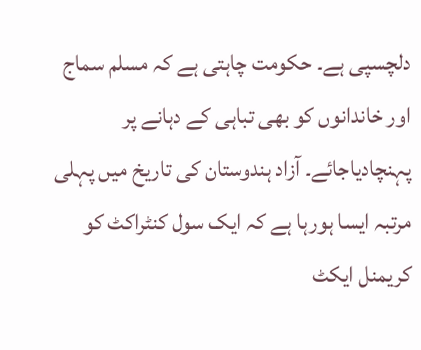دلچسپی ہے۔ حکومت چاہتی ہے کہ مسلم سماج اور خاندانوں کو بھی تباہی کے دہانے پر پہنچادیاجائے۔ آزاد ہندوستان کی تاریخ میں پہلی مرتبہ ایسا ہورہا ہے کہ ایک سول کنٹراکٹ کو کریمنل ایکٹ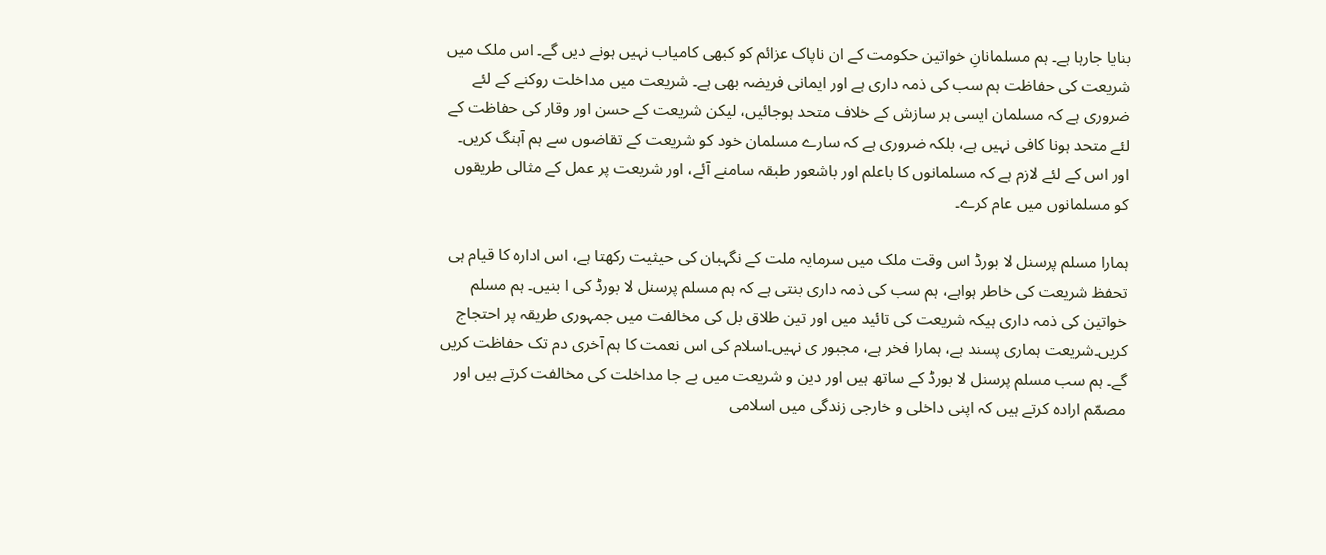بنایا جارہا ہے۔ ہم مسلمانانِ خواتین حکومت کے ان ناپاک عزائم کو کبھی کامیاب نہیں ہونے دیں گے۔ اس ملک میں شریعت کی حفاظت ہم سب کی ذمہ داری ہے اور ایمانی فریضہ بھی ہے۔ شریعت میں مداخلت روکنے کے لئے ضروری ہے کہ مسلمان ایسی ہر سازش کے خلاف متحد ہوجائیں، لیکن شریعت کے حسن اور وقار کی حفاظت کے لئے متحد ہونا کافی نہیں ہے، بلکہ ضروری ہے کہ سارے مسلمان خود کو شریعت کے تقاضوں سے ہم آہنگ کریں۔ اور اس کے لئے لازم ہے کہ مسلمانوں کا باعلم اور باشعور طبقہ سامنے آئے، اور شریعت پر عمل کے مثالی طریقوں کو مسلمانوں میں عام کرے۔

ہمارا مسلم پرسنل لا بورڈ اس وقت ملک میں سرمایہ ملت کے نگہبان کی حیثیت رکھتا ہے، اس ادارہ کا قیام ہی تحفظ شریعت کی خاطر ہواہے، ہم سب کی ذمہ داری بنتی ہے کہ ہم مسلم پرسنل لا بورڈ کی ا بنیں۔ ہم مسلم خواتین کی ذمہ داری ہیکہ شریعت کی تائید میں اور تین طلاق بل کی مخالفت میں جمہوری طریقہ پر احتجاج کریں۔شریعت ہماری پسند ہے، ہمارا فخر ہے، مجبور ی نہیں۔اسلام کی اس نعمت کا ہم آخری دم تک حفاظت کریں گے۔ ہم سب مسلم پرسنل لا بورڈ کے ساتھ ہیں اور دین و شریعت میں بے جا مداخلت کی مخالفت کرتے ہیں اور مصمّم ارادہ کرتے ہیں کہ اپنی داخلی و خارجی زندگی میں اسلامی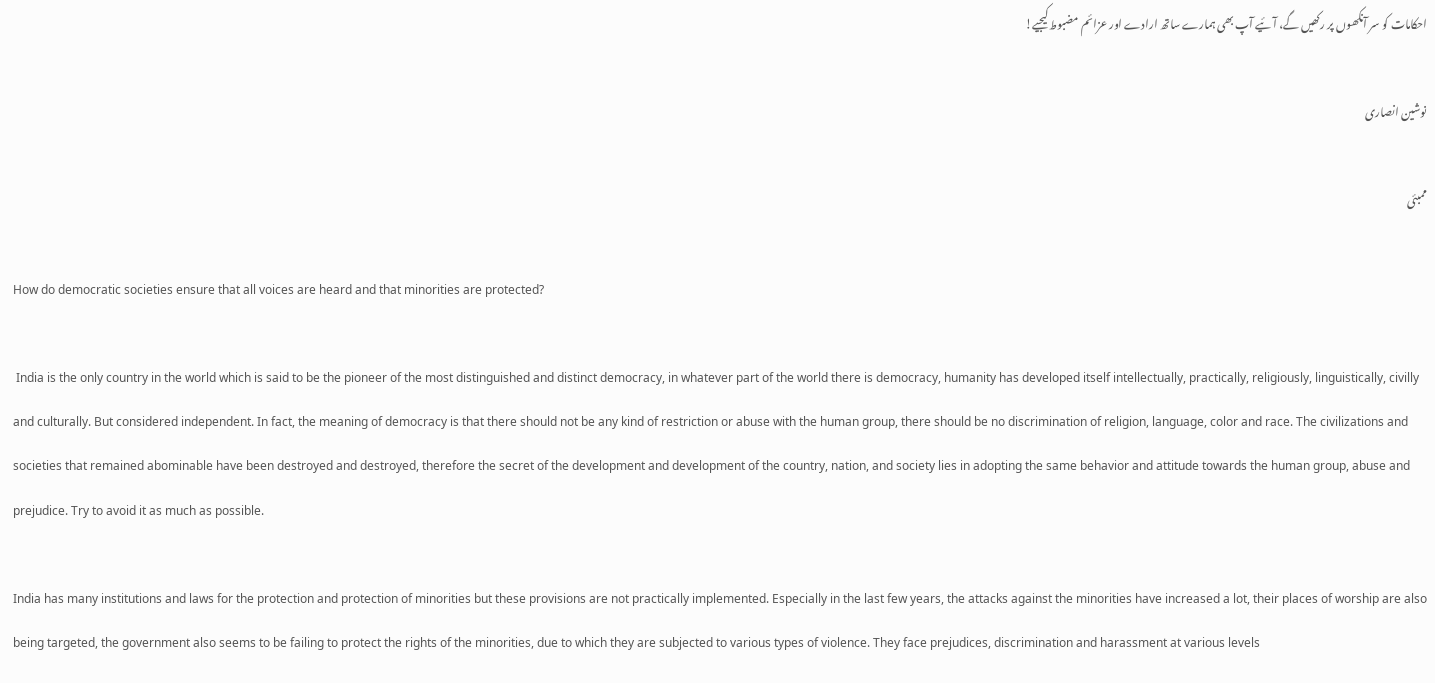احکامات کو سر آنکھوں پر رکھیں گے، آئیے آپ بھی ہمارے ساتھ ارادے اور عزائم مضبوط کیجیے!

نوشین انصاری

ممبئی

How do democratic societies ensure that all voices are heard and that minorities are protected?

 India is the only country in the world which is said to be the pioneer of the most distinguished and distinct democracy, in whatever part of the world there is democracy, humanity has developed itself intellectually, practically, religiously, linguistically, civilly and culturally. But considered independent. In fact, the meaning of democracy is that there should not be any kind of restriction or abuse with the human group, there should be no discrimination of religion, language, color and race. The civilizations and societies that remained abominable have been destroyed and destroyed, therefore the secret of the development and development of the country, nation, and society lies in adopting the same behavior and attitude towards the human group, abuse and prejudice. Try to avoid it as much as possible.

India has many institutions and laws for the protection and protection of minorities but these provisions are not practically implemented. Especially in the last few years, the attacks against the minorities have increased a lot, their places of worship are also being targeted, the government also seems to be failing to protect the rights of the minorities, due to which they are subjected to various types of violence. They face prejudices, discrimination and harassment at various levels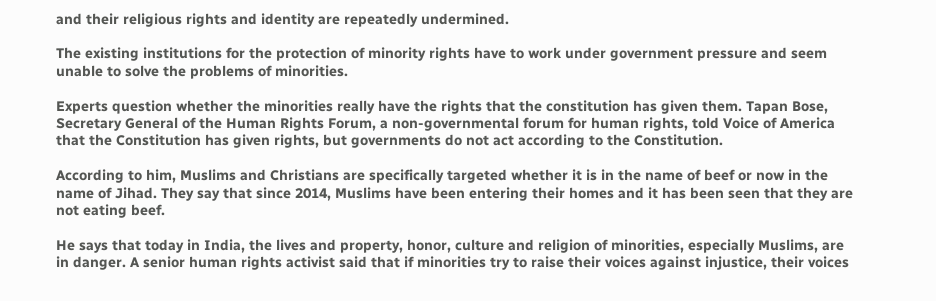and their religious rights and identity are repeatedly undermined.

The existing institutions for the protection of minority rights have to work under government pressure and seem unable to solve the problems of minorities.

Experts question whether the minorities really have the rights that the constitution has given them. Tapan Bose, Secretary General of the Human Rights Forum, a non-governmental forum for human rights, told Voice of America that the Constitution has given rights, but governments do not act according to the Constitution.

According to him, Muslims and Christians are specifically targeted whether it is in the name of beef or now in the name of Jihad. They say that since 2014, Muslims have been entering their homes and it has been seen that they are not eating beef.

He says that today in India, the lives and property, honor, culture and religion of minorities, especially Muslims, are in danger. A senior human rights activist said that if minorities try to raise their voices against injustice, their voices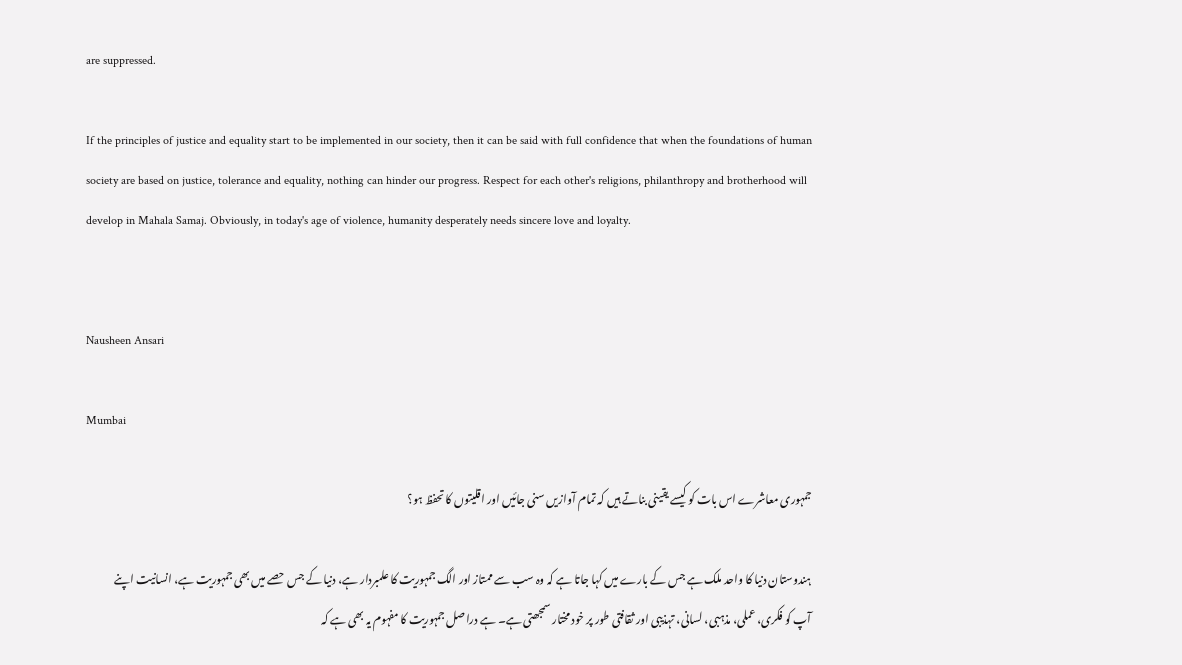are suppressed.

If the principles of justice and equality start to be implemented in our society, then it can be said with full confidence that when the foundations of human society are based on justice, tolerance and equality, nothing can hinder our progress. Respect for each other's religions, philanthropy and brotherhood will develop in Mahala Samaj. Obviously, in today's age of violence, humanity desperately needs sincere love and loyalty.


Nausheen Ansari

Mumbai

جمہوری معاشرے اس بات کو کیسے یقینی بناتے ہیں کہ تمام آوازیں سنی جائیں اور اقلیتوں کا تحفظ ہو؟

ہندوستان دنیا کا واحد ملک ہے جس کے بارے میں کہا جاتا ہے کہ وہ سب سے ممتاز اور الگ جمہوریت کا علمبردار ہے، دنیا کے جس حصے میں بھی جمہوریت ہے، انسانیت اپنے آپ کو فکری، عملی، مذہبی، لسانی، تہذیبی اور ثقافتی طور پر خود مختار سمجھتی ہے۔ ہے دراصل جمہوریت کا مفہوم یہ بھی ہے کہ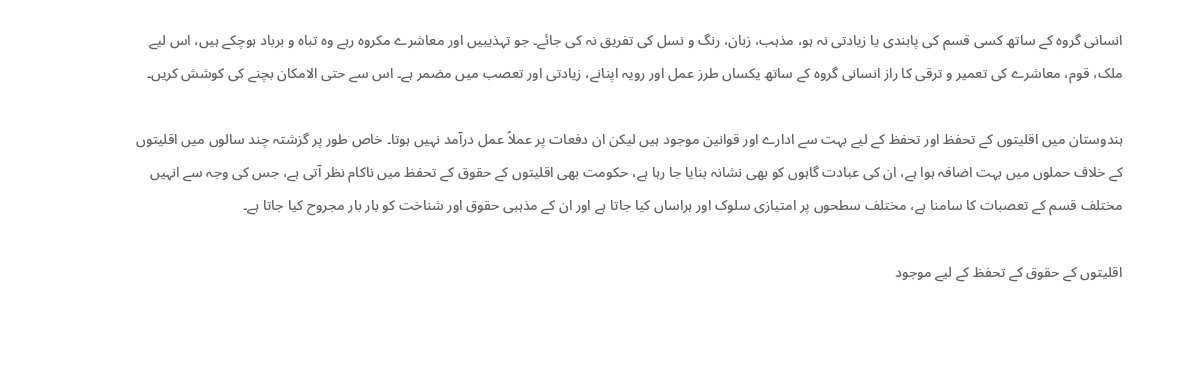انسانی گروہ کے ساتھ کسی قسم کی پابندی یا زیادتی نہ ہو، مذہب، زبان، رنگ و نسل کی تفریق نہ کی جائے۔ جو تہذیبیں اور معاشرے مکروہ رہے وہ تباہ و برباد ہوچکے ہیں، اس لیے ملک، قوم، معاشرے کی تعمیر و ترقی کا راز انسانی گروہ کے ساتھ یکساں طرز عمل اور رویہ اپنانے، زیادتی اور تعصب میں مضمر ہے۔ اس سے حتی الامکان بچنے کی کوشش کریں۔

ہندوستان میں اقلیتوں کے تحفظ اور تحفظ کے لیے بہت سے ادارے اور قوانین موجود ہیں لیکن ان دفعات پر عملاً عمل درآمد نہیں ہوتا۔ خاص طور پر گزشتہ چند سالوں میں اقلیتوں کے خلاف حملوں میں بہت اضافہ ہوا ہے، ان کی عبادت گاہوں کو بھی نشانہ بنایا جا رہا ہے، حکومت بھی اقلیتوں کے حقوق کے تحفظ میں ناکام نظر آتی ہے، جس کی وجہ سے انہیں مختلف قسم کے تعصبات کا سامنا ہے، مختلف سطحوں پر امتیازی سلوک اور ہراساں کیا جاتا ہے اور ان کے مذہبی حقوق اور شناخت کو بار بار مجروح کیا جاتا ہے۔

اقلیتوں کے حقوق کے تحفظ کے لیے موجود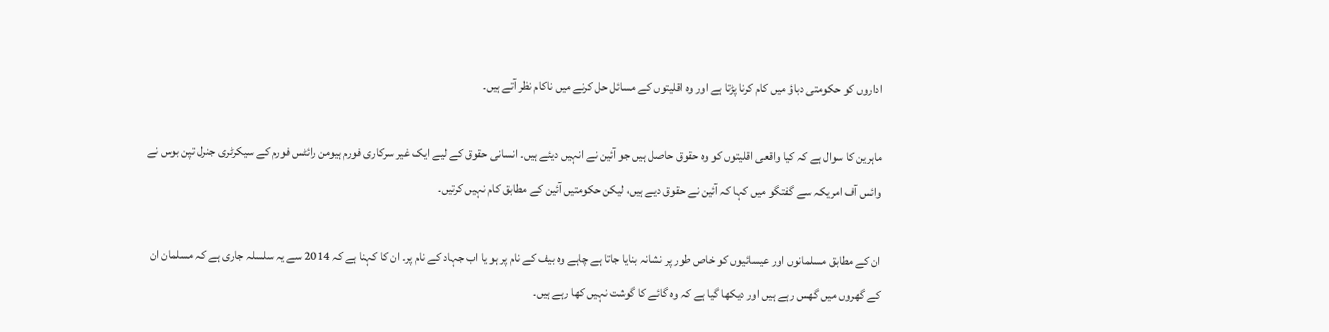اداروں کو حکومتی دباؤ میں کام کرنا پڑتا ہے اور وہ اقلیتوں کے مسائل حل کرنے میں ناکام نظر آتے ہیں۔

ماہرین کا سوال ہے کہ کیا واقعی اقلیتوں کو وہ حقوق حاصل ہیں جو آئین نے انہیں دیئے ہیں۔ انسانی حقوق کے لیے ایک غیر سرکاری فورم ہیومن رائٹس فورم کے سیکرٹری جنرل تپن بوس نے وائس آف امریکہ سے گفتگو میں کہا کہ آئین نے حقوق دیے ہیں، لیکن حکومتیں آئین کے مطابق کام نہیں کرتیں۔

ان کے مطابق مسلمانوں اور عیسائیوں کو خاص طور پر نشانہ بنایا جاتا ہے چاہے وہ بیف کے نام پر ہو یا اب جہاد کے نام پر۔ ان کا کہنا ہے کہ 2014 سے یہ سلسلہ جاری ہے کہ مسلمان ان کے گھروں میں گھس رہے ہیں اور دیکھا گیا ہے کہ وہ گائے کا گوشت نہیں کھا رہے ہیں۔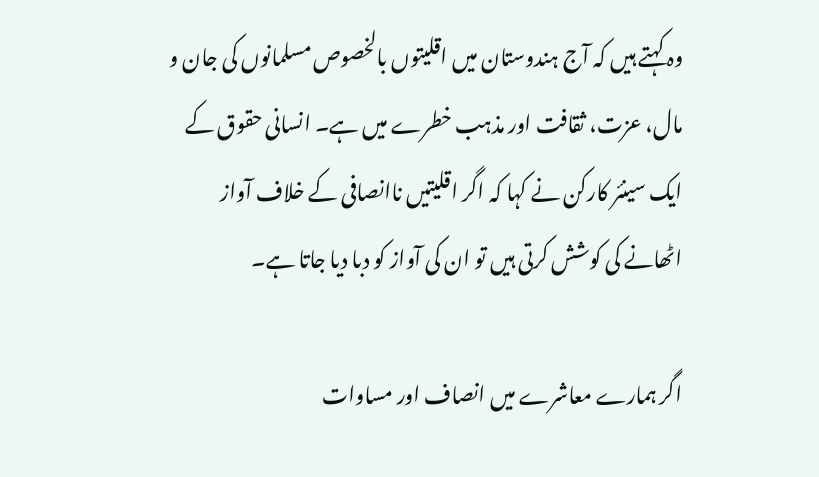وہ کہتے ہیں کہ آج ہندوستان میں اقلیتوں بالخصوص مسلمانوں کی جان و مال، عزت، ثقافت اور مذہب خطرے میں ہے۔ انسانی حقوق کے ایک سینئر کارکن نے کہا کہ اگر اقلیتیں ناانصافی کے خلاف آواز اٹھانے کی کوشش کرتی ہیں تو ان کی آواز کو دبا دیا جاتا ہے۔

اگر ہمارے معاشرے میں انصاف اور مساوات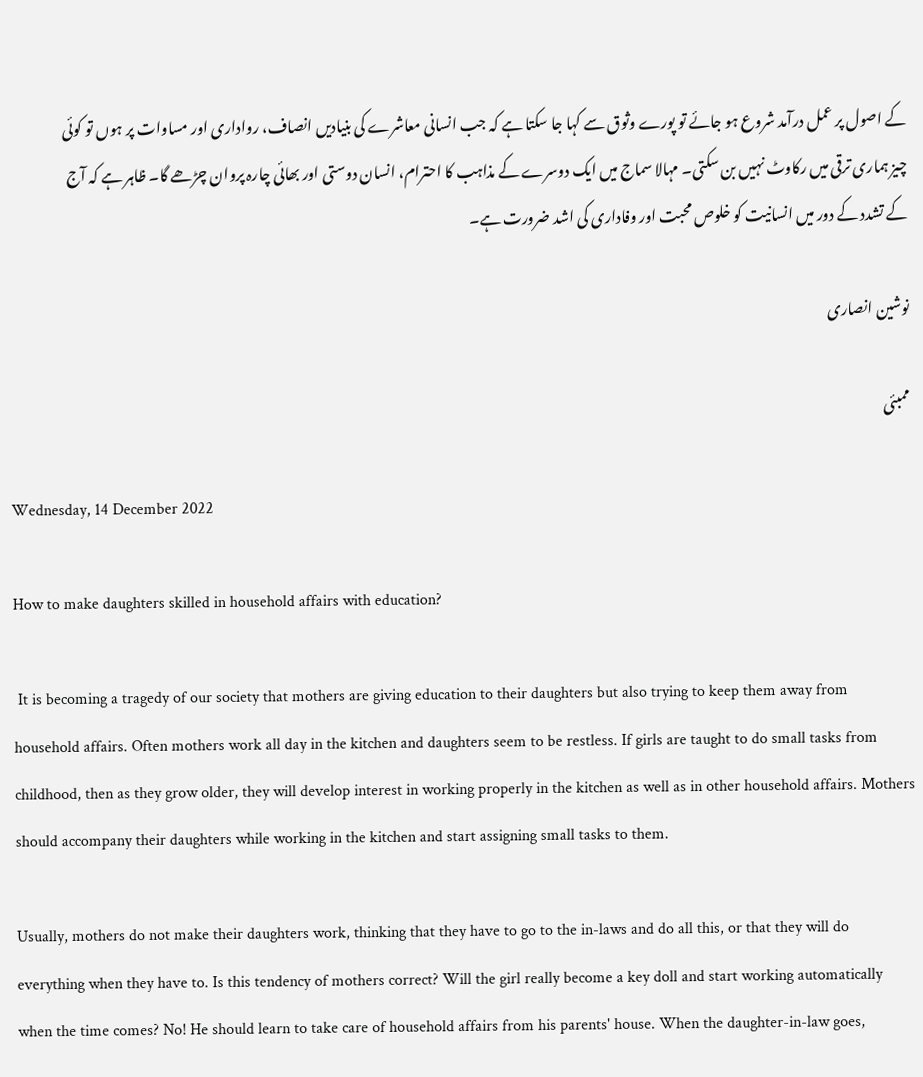کے اصول پر عمل درآمد شروع ہو جائے تو پورے وثوق سے کہا جا سکتا ہے کہ جب انسانی معاشرے کی بنیادیں انصاف، رواداری اور مساوات پر ہوں تو کوئی چیز ہماری ترقی میں رکاوٹ نہیں بن سکتی۔ مہالا سماج میں ایک دوسرے کے مذاہب کا احترام، انسان دوستی اور بھائی چارہ پروان چڑھے گا۔ ظاہر ہے کہ آج کے تشدد کے دور میں انسانیت کو خلوص محبت اور وفاداری کی اشد ضرورت ہے۔

نوشین انصاری

ممبئی

Wednesday, 14 December 2022

How to make daughters skilled in household affairs with education?

 It is becoming a tragedy of our society that mothers are giving education to their daughters but also trying to keep them away from household affairs. Often mothers work all day in the kitchen and daughters seem to be restless. If girls are taught to do small tasks from childhood, then as they grow older, they will develop interest in working properly in the kitchen as well as in other household affairs. Mothers should accompany their daughters while working in the kitchen and start assigning small tasks to them.

Usually, mothers do not make their daughters work, thinking that they have to go to the in-laws and do all this, or that they will do everything when they have to. Is this tendency of mothers correct? Will the girl really become a key doll and start working automatically when the time comes? No! He should learn to take care of household affairs from his parents' house. When the daughter-in-law goes,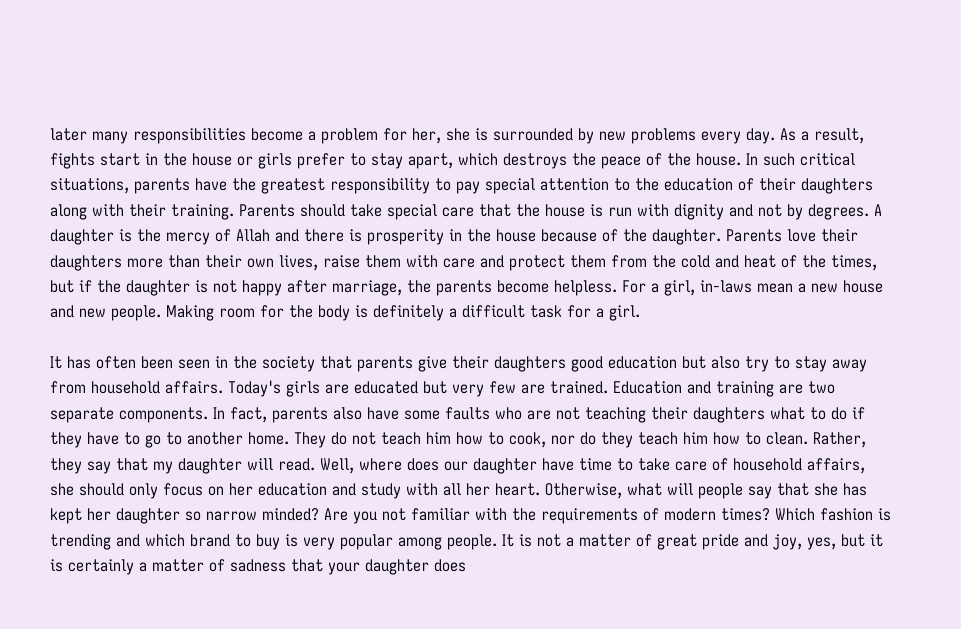later many responsibilities become a problem for her, she is surrounded by new problems every day. As a result, fights start in the house or girls prefer to stay apart, which destroys the peace of the house. In such critical situations, parents have the greatest responsibility to pay special attention to the education of their daughters along with their training. Parents should take special care that the house is run with dignity and not by degrees. A daughter is the mercy of Allah and there is prosperity in the house because of the daughter. Parents love their daughters more than their own lives, raise them with care and protect them from the cold and heat of the times, but if the daughter is not happy after marriage, the parents become helpless. For a girl, in-laws mean a new house and new people. Making room for the body is definitely a difficult task for a girl.

It has often been seen in the society that parents give their daughters good education but also try to stay away from household affairs. Today's girls are educated but very few are trained. Education and training are two separate components. In fact, parents also have some faults who are not teaching their daughters what to do if they have to go to another home. They do not teach him how to cook, nor do they teach him how to clean. Rather, they say that my daughter will read. Well, where does our daughter have time to take care of household affairs, she should only focus on her education and study with all her heart. Otherwise, what will people say that she has kept her daughter so narrow minded? Are you not familiar with the requirements of modern times? Which fashion is trending and which brand to buy is very popular among people. It is not a matter of great pride and joy, yes, but it is certainly a matter of sadness that your daughter does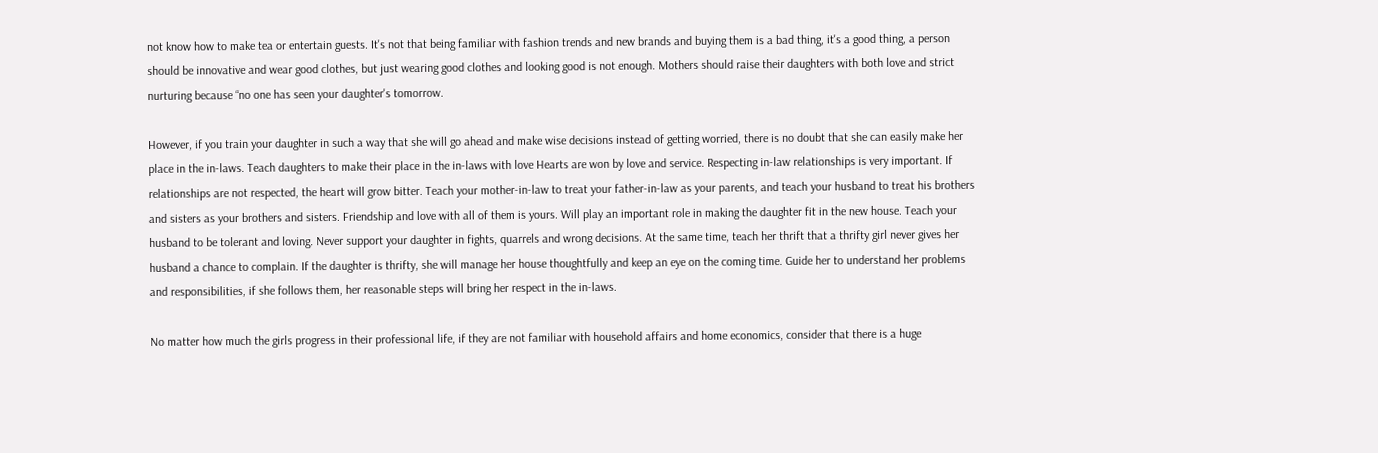not know how to make tea or entertain guests. It's not that being familiar with fashion trends and new brands and buying them is a bad thing, it's a good thing, a person should be innovative and wear good clothes, but just wearing good clothes and looking good is not enough. Mothers should raise their daughters with both love and strict nurturing because “no one has seen your daughter's tomorrow.

However, if you train your daughter in such a way that she will go ahead and make wise decisions instead of getting worried, there is no doubt that she can easily make her place in the in-laws. Teach daughters to make their place in the in-laws with love Hearts are won by love and service. Respecting in-law relationships is very important. If relationships are not respected, the heart will grow bitter. Teach your mother-in-law to treat your father-in-law as your parents, and teach your husband to treat his brothers and sisters as your brothers and sisters. Friendship and love with all of them is yours. Will play an important role in making the daughter fit in the new house. Teach your husband to be tolerant and loving. Never support your daughter in fights, quarrels and wrong decisions. At the same time, teach her thrift that a thrifty girl never gives her husband a chance to complain. If the daughter is thrifty, she will manage her house thoughtfully and keep an eye on the coming time. Guide her to understand her problems and responsibilities, if she follows them, her reasonable steps will bring her respect in the in-laws.

No matter how much the girls progress in their professional life, if they are not familiar with household affairs and home economics, consider that there is a huge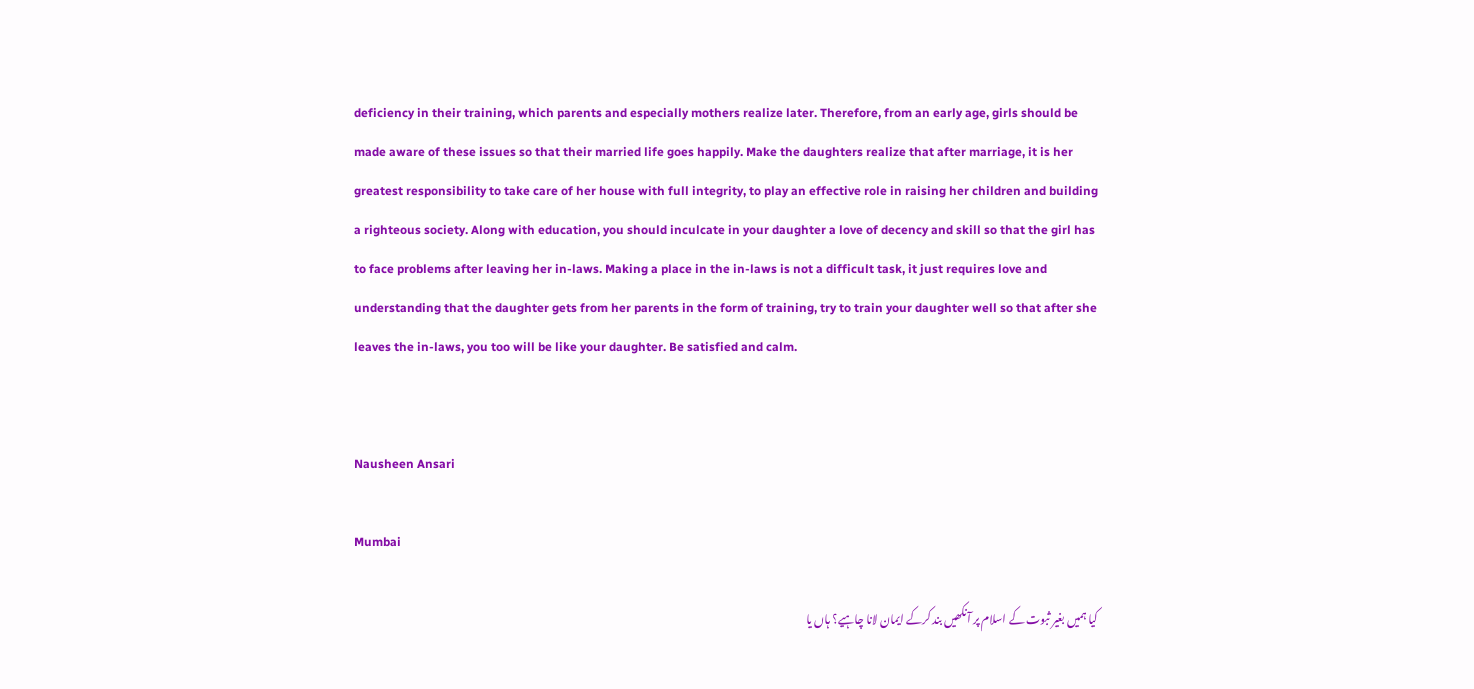deficiency in their training, which parents and especially mothers realize later. Therefore, from an early age, girls should be made aware of these issues so that their married life goes happily. Make the daughters realize that after marriage, it is her greatest responsibility to take care of her house with full integrity, to play an effective role in raising her children and building a righteous society. Along with education, you should inculcate in your daughter a love of decency and skill so that the girl has to face problems after leaving her in-laws. Making a place in the in-laws is not a difficult task, it just requires love and understanding that the daughter gets from her parents in the form of training, try to train your daughter well so that after she leaves the in-laws, you too will be like your daughter. Be satisfied and calm.


Nausheen Ansari

Mumbai

کیا ہمیں بغیر ثبوت کے اسلام پر آنکھیں بند کرکے ایمان لانا چاہیے؟ ہاں یا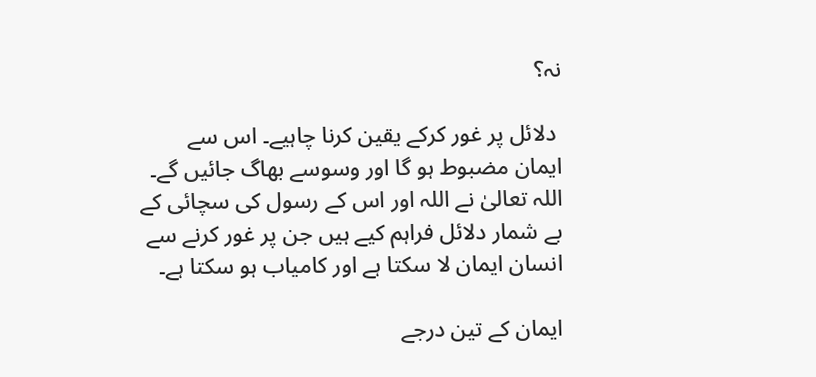نہ؟

 دلائل پر غور کرکے یقین کرنا چاہیے۔ اس سے ایمان مضبوط ہو گا اور وسوسے بھاگ جائیں گے۔ اللہ تعالیٰ نے اللہ اور اس کے رسول کی سچائی کے بے شمار دلائل فراہم کیے ہیں جن پر غور کرنے سے انسان ایمان لا سکتا ہے اور کامیاب ہو سکتا ہے۔

ایمان کے تین درجے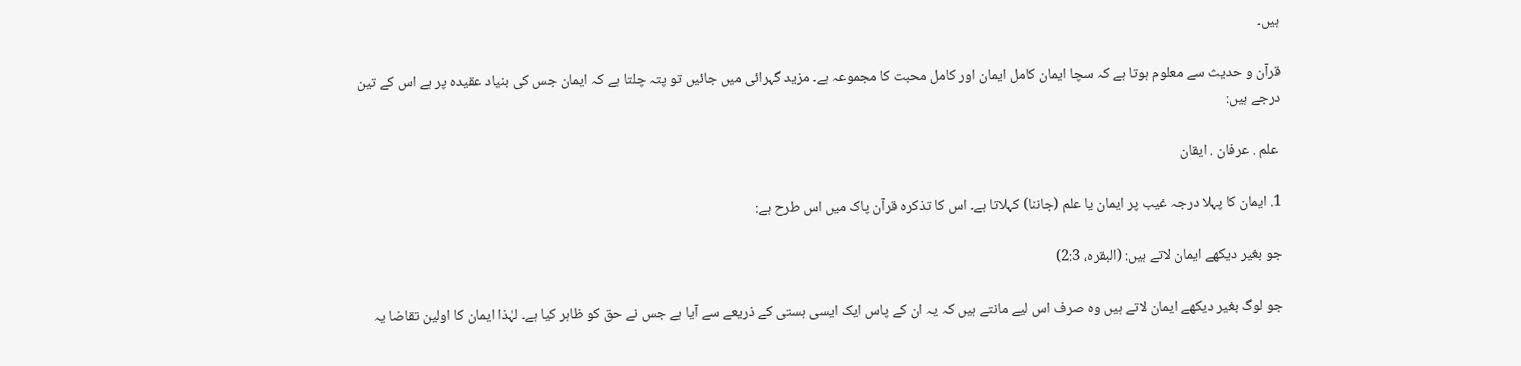ہیں۔

قرآن و حدیث سے معلوم ہوتا ہے کہ سچا ایمان کامل ایمان اور کامل محبت کا مجموعہ ہے۔ مزید گہرائی میں جائیں تو پتہ چلتا ہے کہ ایمان جس کی بنیاد عقیدہ پر ہے اس کے تین درجے ہیں:

 علم . عرفان . ایقان

1. ایمان کا پہلا درجہ غیب پر ایمان یا علم (جاننا) کہلاتا ہے۔ اس کا تذکرہ قرآن پاک میں اس طرح ہے:

جو بغیر دیکھے ایمان لاتے ہیں: (البقرہ، 2:3)

جو لوگ بغیر دیکھے ایمان لاتے ہیں وہ صرف اس لیے مانتے ہیں کہ یہ ان کے پاس ایک ایسی ہستی کے ذریعے سے آیا ہے جس نے حق کو ظاہر کیا ہے۔ لہٰذا ایمان کا اولین تقاضا یہ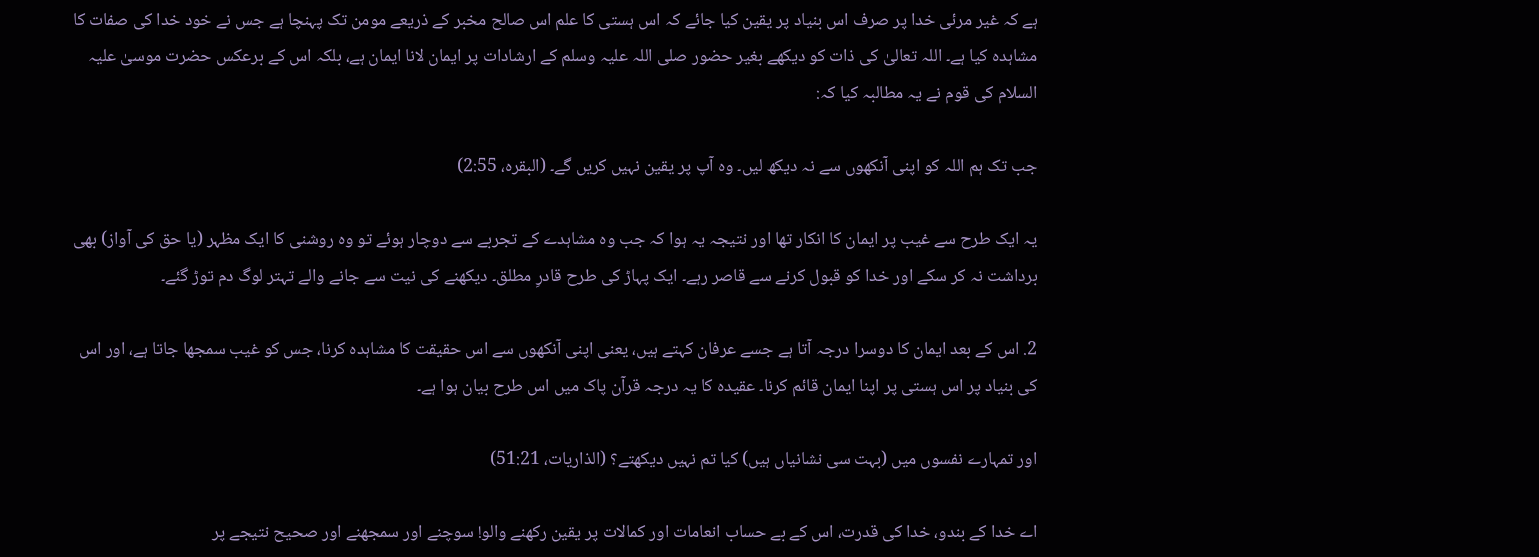ہے کہ غیر مرئی خدا پر صرف اس بنیاد پر یقین کیا جائے کہ اس ہستی کا علم اس صالح مخبر کے ذریعے مومن تک پہنچا ہے جس نے خود خدا کی صفات کا مشاہدہ کیا ہے۔ اللہ تعالیٰ کی ذات کو دیکھے بغیر حضور صلی اللہ علیہ وسلم کے ارشادات پر ایمان لانا ایمان ہے، بلکہ اس کے برعکس حضرت موسیٰ علیہ السلام کی قوم نے یہ مطالبہ کیا کہ:

جب تک ہم اللہ کو اپنی آنکھوں سے نہ دیکھ لیں۔ وہ آپ پر یقین نہیں کریں گے۔ (البقرہ، 2:55)

یہ ایک طرح سے غیب پر ایمان کا انکار تھا اور نتیجہ یہ ہوا کہ جب وہ مشاہدے کے تجربے سے دوچار ہوئے تو وہ روشنی کا ایک مظہر (یا حق کی آواز) بھی برداشت نہ کر سکے اور خدا کو قبول کرنے سے قاصر رہے۔ ایک پہاڑ کی طرح قادرِ مطلق۔ دیکھنے کی نیت سے جانے والے تہتر لوگ دم توڑ گئے۔

2. اس کے بعد ایمان کا دوسرا درجہ آتا ہے جسے عرفان کہتے ہیں، یعنی اپنی آنکھوں سے اس حقیقت کا مشاہدہ کرنا، جس کو غیب سمجھا جاتا ہے، اور اس کی بنیاد پر اس ہستی پر اپنا ایمان قائم کرنا۔ عقیدہ کا یہ درجہ قرآن پاک میں اس طرح بیان ہوا ہے۔

اور تمہارے نفسوں میں (بہت سی نشانیاں ہیں) کیا تم نہیں دیکھتے؟ (الذاریات، 51:21)

اے خدا کے بندو، خدا کی قدرت، اس کے بے حساب انعامات اور کمالات پر یقین رکھنے والو! سوچنے اور سمجھنے اور صحیح نتیجے پر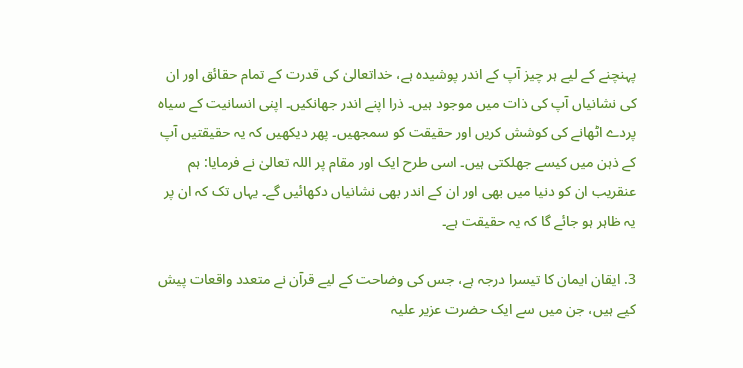پہنچنے کے لیے ہر چیز آپ کے اندر پوشیدہ ہے، خداتعالیٰ کی قدرت کے تمام حقائق اور ان کی نشانیاں آپ کی ذات میں موجود ہیں۔ ذرا اپنے اندر جھانکیں۔ اپنی انسانیت کے سیاہ پردے اٹھانے کی کوشش کریں اور حقیقت کو سمجھیں۔ پھر دیکھیں کہ یہ حقیقتیں آپ کے ذہن میں کیسے جھلکتی ہیں۔ اسی طرح ایک اور مقام پر اللہ تعالیٰ نے فرمایا: ہم عنقریب ان کو دنیا میں بھی اور ان کے اندر بھی نشانیاں دکھائیں گے۔ یہاں تک کہ ان پر یہ ظاہر ہو جائے گا کہ یہ حقیقت ہے۔

3. ایقان ایمان کا تیسرا درجہ ہے، جس کی وضاحت کے لیے قرآن نے متعدد واقعات پیش کیے ہیں، جن میں سے ایک حضرت عزیر علیہ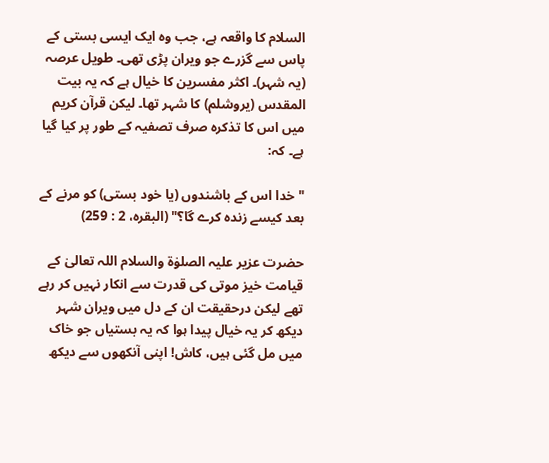السلام کا واقعہ ہے، جب وہ ایک ایسی بستی کے پاس سے گزرے جو ویران پڑی تھی۔ طویل عرصہ (یہ شہر)۔ اکثر مفسرین کا خیال ہے کہ یہ بیت المقدس (یروشلم) کا شہر تھا۔ لیکن قرآن کریم میں اس کا تذکرہ صرف تصفیہ کے طور پر کیا گیا ہے۔ کہ:

"خدا اس کے باشندوں (یا خود بستی) کو مرنے کے بعد کیسے زندہ کرے گا؟" (البقرہ، 2 : 259)

حضرت عزیر علیہ الصلوٰۃ والسلام اللہ تعالیٰ کے قیامت خیز موتی کی قدرت سے انکار نہیں کر رہے تھے لیکن درحقیقت ان کے دل میں ویران شہر دیکھ کر یہ خیال پیدا ہوا کہ یہ بستیاں جو خاک میں مل گئی ہیں، کاش! اپنی آنکھوں سے دیکھ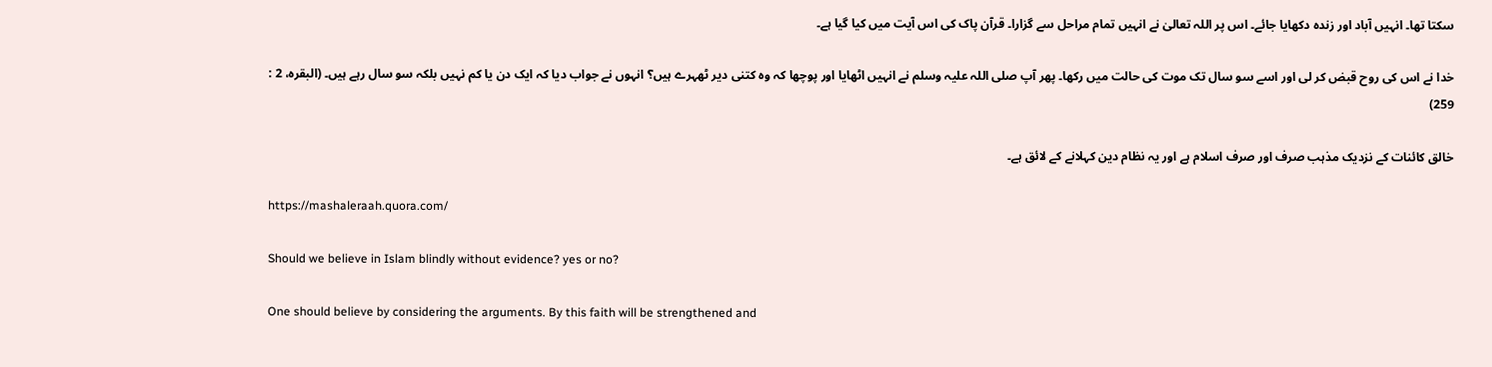سکتا تھا۔ انہیں آباد اور زندہ دکھایا جائے۔ اس پر اللہ تعالیٰ نے انہیں تمام مراحل سے گزارا۔ قرآن پاک کی اس آیت میں کیا گیا ہے۔

خدا نے اس کی روح قبض کر لی اور اسے سو سال تک موت کی حالت میں رکھا۔ پھر آپ صلی اللہ علیہ وسلم نے انہیں اٹھایا اور پوچھا کہ وہ کتنی دیر ٹھہرے ہیں؟ انہوں نے جواب دیا کہ ایک دن یا کم نہیں بلکہ سو سال رہے ہیں۔ (البقرہ، 2 : 259)

خالق کائنات کے نزدیک مذہب صرف اور صرف اسلام ہے اور یہ نظام دین کہلانے کے لائق ہے۔

https://mashaleraah.quora.com/

Should we believe in Islam blindly without evidence? yes or no?

One should believe by considering the arguments. By this faith will be strengthened and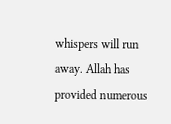whispers will run away. Allah has provided numerous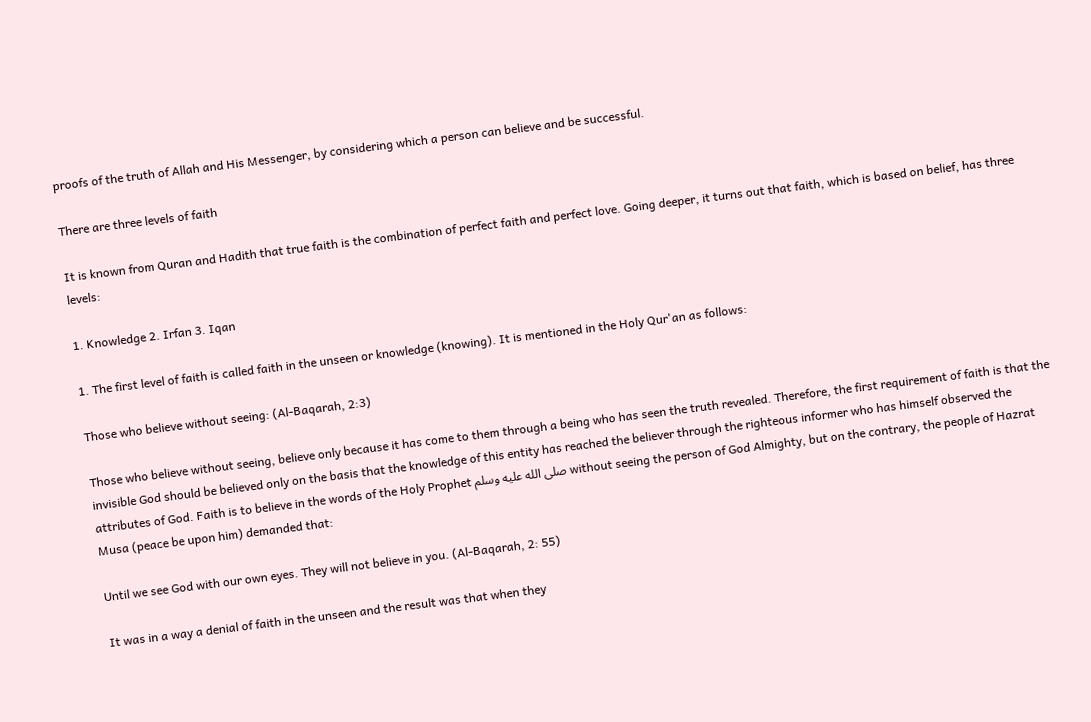proofs of the truth of Allah and His Messenger, by considering which a person can believe and be successful.

There are three levels of faith

It is known from Quran and Hadith that true faith is the combination of perfect faith and perfect love. Going deeper, it turns out that faith, which is based on belief, has three levels:

1. Knowledge 2. Irfan 3. Iqan

1. The first level of faith is called faith in the unseen or knowledge (knowing). It is mentioned in the Holy Qur'an as follows:

Those who believe without seeing: (Al-Baqarah, 2:3)

Those who believe without seeing, believe only because it has come to them through a being who has seen the truth revealed. Therefore, the first requirement of faith is that the invisible God should be believed only on the basis that the knowledge of this entity has reached the believer through the righteous informer who has himself observed the attributes of God. Faith is to believe in the words of the Holy Prophet صلى الله عليه وسلم without seeing the person of God Almighty, but on the contrary, the people of Hazrat Musa (peace be upon him) demanded that:

Until we see God with our own eyes. They will not believe in you. (Al-Baqarah, 2: 55)

It was in a way a denial of faith in the unseen and the result was that when they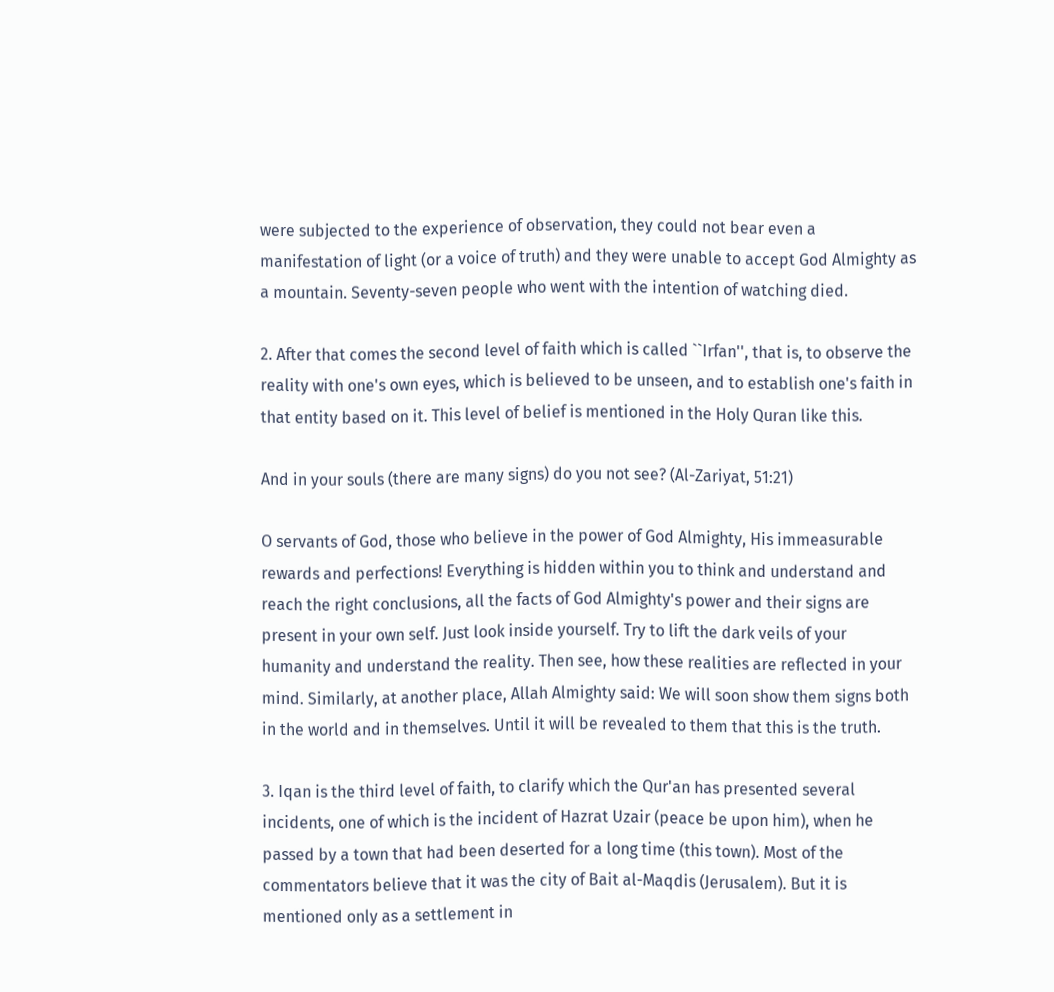were subjected to the experience of observation, they could not bear even a manifestation of light (or a voice of truth) and they were unable to accept God Almighty as a mountain. Seventy-seven people who went with the intention of watching died.

2. After that comes the second level of faith which is called ``Irfan'', that is, to observe the reality with one's own eyes, which is believed to be unseen, and to establish one's faith in that entity based on it. This level of belief is mentioned in the Holy Quran like this.

And in your souls (there are many signs) do you not see? (Al-Zariyat, 51:21)

O servants of God, those who believe in the power of God Almighty, His immeasurable rewards and perfections! Everything is hidden within you to think and understand and reach the right conclusions, all the facts of God Almighty's power and their signs are present in your own self. Just look inside yourself. Try to lift the dark veils of your humanity and understand the reality. Then see, how these realities are reflected in your mind. Similarly, at another place, Allah Almighty said: We will soon show them signs both in the world and in themselves. Until it will be revealed to them that this is the truth.

3. Iqan is the third level of faith, to clarify which the Qur'an has presented several incidents, one of which is the incident of Hazrat Uzair (peace be upon him), when he passed by a town that had been deserted for a long time (this town). Most of the commentators believe that it was the city of Bait al-Maqdis (Jerusalem). But it is mentioned only as a settlement in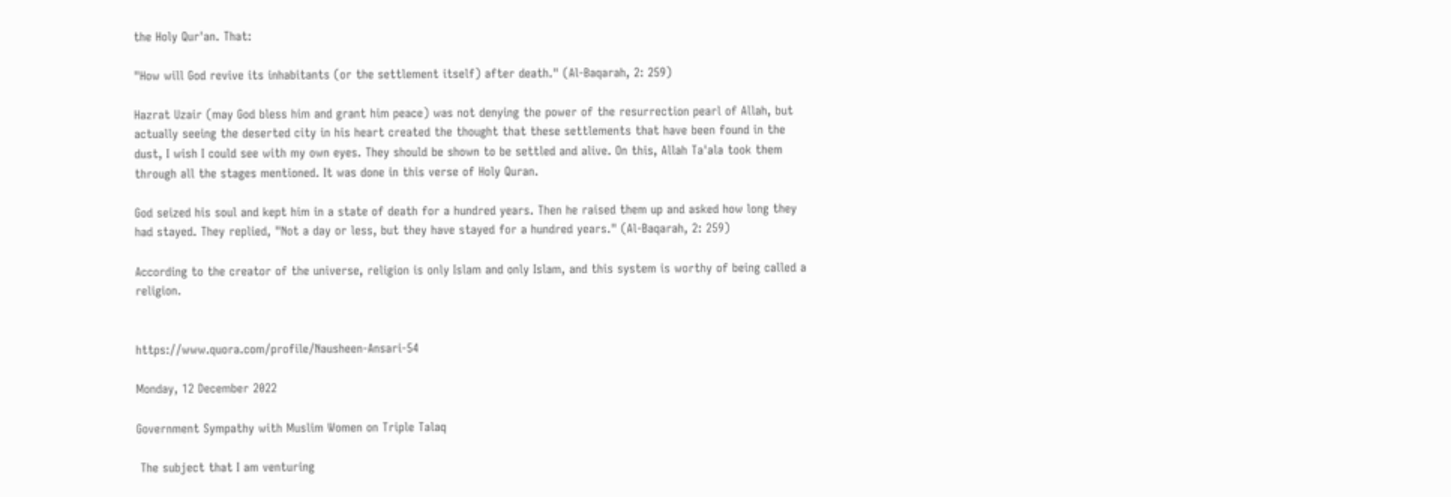the Holy Qur'an. That:

"How will God revive its inhabitants (or the settlement itself) after death." (Al-Baqarah, 2: 259)

Hazrat Uzair (may God bless him and grant him peace) was not denying the power of the resurrection pearl of Allah, but actually seeing the deserted city in his heart created the thought that these settlements that have been found in the dust, I wish I could see with my own eyes. They should be shown to be settled and alive. On this, Allah Ta'ala took them through all the stages mentioned. It was done in this verse of Holy Quran.

God seized his soul and kept him in a state of death for a hundred years. Then he raised them up and asked how long they had stayed. They replied, "Not a day or less, but they have stayed for a hundred years." (Al-Baqarah, 2: 259)

According to the creator of the universe, religion is only Islam and only Islam, and this system is worthy of being called a religion.


https://www.quora.com/profile/Nausheen-Ansari-54

Monday, 12 December 2022

Government Sympathy with Muslim Women on Triple Talaq

 The subject that I am venturing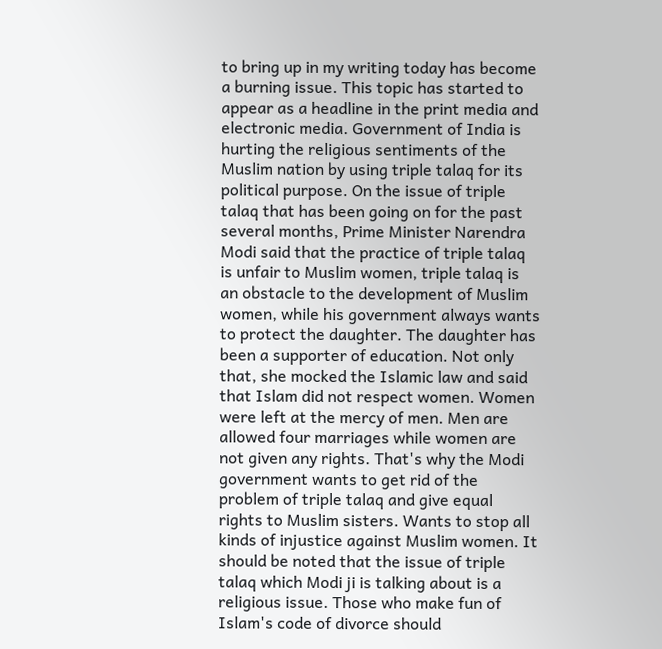to bring up in my writing today has become a burning issue. This topic has started to appear as a headline in the print media and electronic media. Government of India is hurting the religious sentiments of the Muslim nation by using triple talaq for its political purpose. On the issue of triple talaq that has been going on for the past several months, Prime Minister Narendra Modi said that the practice of triple talaq is unfair to Muslim women, triple talaq is an obstacle to the development of Muslim women, while his government always wants to protect the daughter. The daughter has been a supporter of education. Not only that, she mocked the Islamic law and said that Islam did not respect women. Women were left at the mercy of men. Men are allowed four marriages while women are not given any rights. That's why the Modi government wants to get rid of the problem of triple talaq and give equal rights to Muslim sisters. Wants to stop all kinds of injustice against Muslim women. It should be noted that the issue of triple talaq which Modi ji is talking about is a religious issue. Those who make fun of Islam's code of divorce should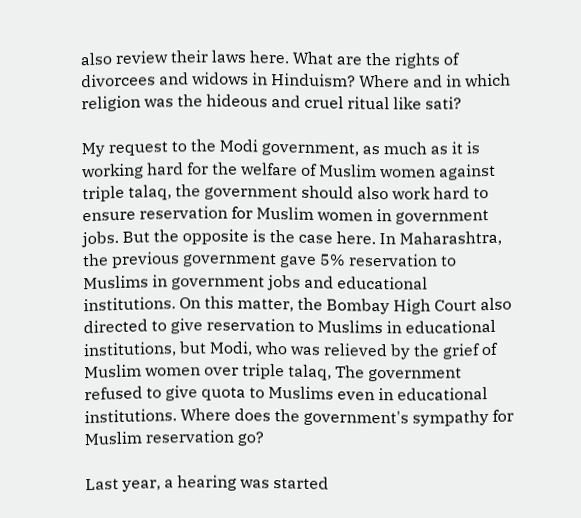also review their laws here. What are the rights of divorcees and widows in Hinduism? Where and in which religion was the hideous and cruel ritual like sati?

My request to the Modi government, as much as it is working hard for the welfare of Muslim women against triple talaq, the government should also work hard to ensure reservation for Muslim women in government jobs. But the opposite is the case here. In Maharashtra, the previous government gave 5% reservation to Muslims in government jobs and educational institutions. On this matter, the Bombay High Court also directed to give reservation to Muslims in educational institutions, but Modi, who was relieved by the grief of Muslim women over triple talaq, The government refused to give quota to Muslims even in educational institutions. Where does the government's sympathy for Muslim reservation go?

Last year, a hearing was started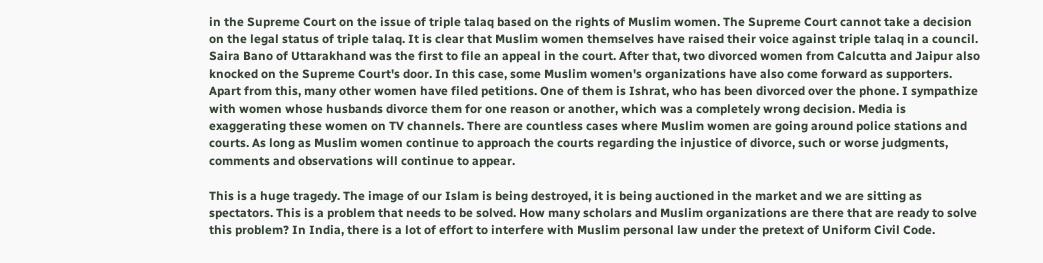in the Supreme Court on the issue of triple talaq based on the rights of Muslim women. The Supreme Court cannot take a decision on the legal status of triple talaq. It is clear that Muslim women themselves have raised their voice against triple talaq in a council. Saira Bano of Uttarakhand was the first to file an appeal in the court. After that, two divorced women from Calcutta and Jaipur also knocked on the Supreme Court's door. In this case, some Muslim women's organizations have also come forward as supporters. Apart from this, many other women have filed petitions. One of them is Ishrat, who has been divorced over the phone. I sympathize with women whose husbands divorce them for one reason or another, which was a completely wrong decision. Media is exaggerating these women on TV channels. There are countless cases where Muslim women are going around police stations and courts. As long as Muslim women continue to approach the courts regarding the injustice of divorce, such or worse judgments, comments and observations will continue to appear.

This is a huge tragedy. The image of our Islam is being destroyed, it is being auctioned in the market and we are sitting as spectators. This is a problem that needs to be solved. How many scholars and Muslim organizations are there that are ready to solve this problem? In India, there is a lot of effort to interfere with Muslim personal law under the pretext of Uniform Civil Code.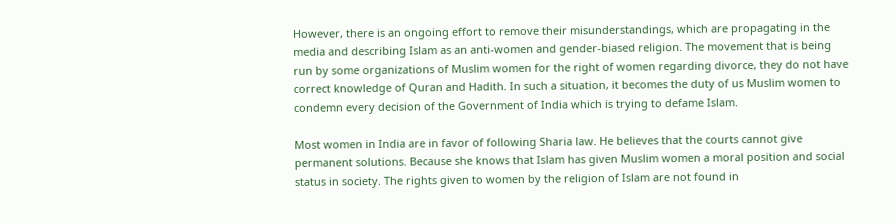However, there is an ongoing effort to remove their misunderstandings, which are propagating in the media and describing Islam as an anti-women and gender-biased religion. The movement that is being run by some organizations of Muslim women for the right of women regarding divorce, they do not have correct knowledge of Quran and Hadith. In such a situation, it becomes the duty of us Muslim women to condemn every decision of the Government of India which is trying to defame Islam.

Most women in India are in favor of following Sharia law. He believes that the courts cannot give permanent solutions. Because she knows that Islam has given Muslim women a moral position and social status in society. The rights given to women by the religion of Islam are not found in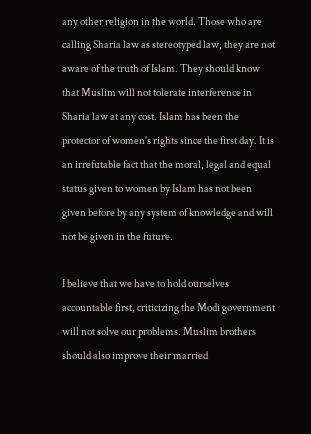any other religion in the world. Those who are calling Sharia law as stereotyped law, they are not aware of the truth of Islam. They should know that Muslim will not tolerate interference in Sharia law at any cost. Islam has been the protector of women's rights since the first day. It is an irrefutable fact that the moral, legal and equal status given to women by Islam has not been given before by any system of knowledge and will not be given in the future.

I believe that we have to hold ourselves accountable first, criticizing the Modi government will not solve our problems. Muslim brothers should also improve their married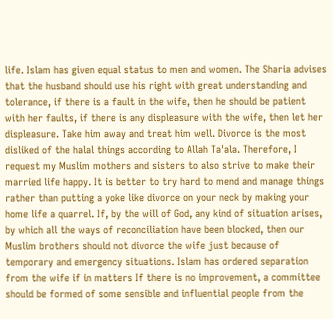life. Islam has given equal status to men and women. The Sharia advises that the husband should use his right with great understanding and tolerance, if there is a fault in the wife, then he should be patient with her faults, if there is any displeasure with the wife, then let her displeasure. Take him away and treat him well. Divorce is the most disliked of the halal things according to Allah Ta'ala. Therefore, I request my Muslim mothers and sisters to also strive to make their married life happy. It is better to try hard to mend and manage things rather than putting a yoke like divorce on your neck by making your home life a quarrel. If, by the will of God, any kind of situation arises, by which all the ways of reconciliation have been blocked, then our Muslim brothers should not divorce the wife just because of temporary and emergency situations. Islam has ordered separation from the wife if in matters If there is no improvement, a committee should be formed of some sensible and influential people from the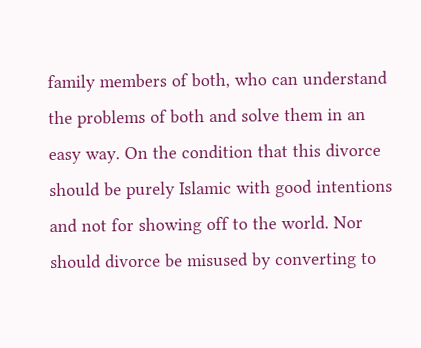family members of both, who can understand the problems of both and solve them in an easy way. On the condition that this divorce should be purely Islamic with good intentions and not for showing off to the world. Nor should divorce be misused by converting to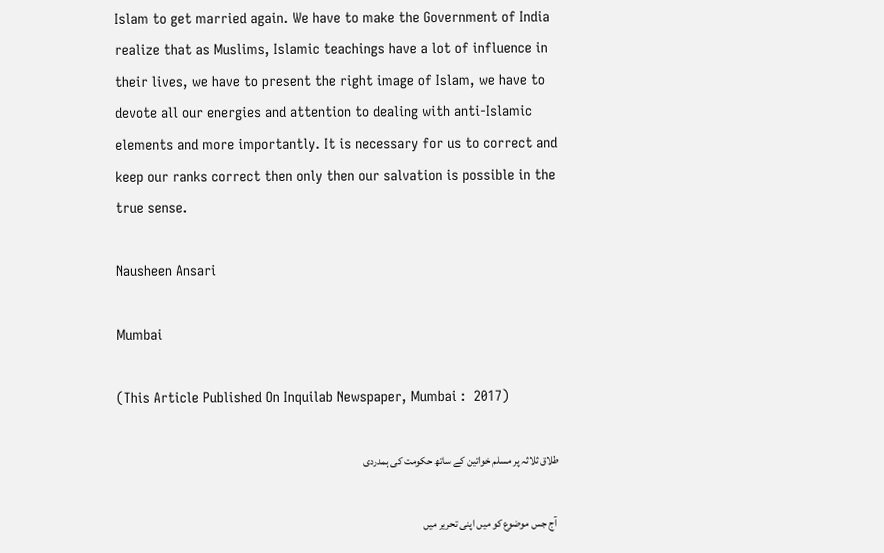Islam to get married again. We have to make the Government of India realize that as Muslims, Islamic teachings have a lot of influence in their lives, we have to present the right image of Islam, we have to devote all our energies and attention to dealing with anti-Islamic elements and more importantly. It is necessary for us to correct and keep our ranks correct then only then our salvation is possible in the true sense.

Nausheen Ansari

Mumbai

(This Article Published On Inquilab Newspaper, Mumbai :  2017)

طلاق ثلاثہ پر مسلم خواتین کے ساتھ حکومت کی ہمدردی

 آج جس موضوع کو میں اپنی تحریر میں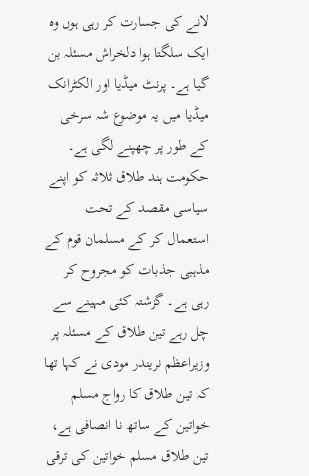لانے کی جسارت کر رہی ہوں وہ ایک سلگتا ہوا دلخراش مسئلہ بن گیا ہے۔ پرنٹ میڈیا اور الکٹرانک میڈیا میں یہ موضوع شہ سرخی کے طور پر چھپنے لگی ہے۔ حکومت ہند طلاق ثلاثہ کو اپنے سیاسی مقصد کے تحت استعمال کر کے مسلمان قوم کے مذہبی جذبات کو مجروح کر رہی ہے۔ گزشتہ کئی مہینے سے چل رہے تین طلاق کے مسئلہ پر وزیراعظم نریندر مودی نے کہا تھا کہ تین طلاق کا رواج مسلم خواتین کے ساتھ نا انصافی ہے، تین طلاق مسلم خواتین کی ترقی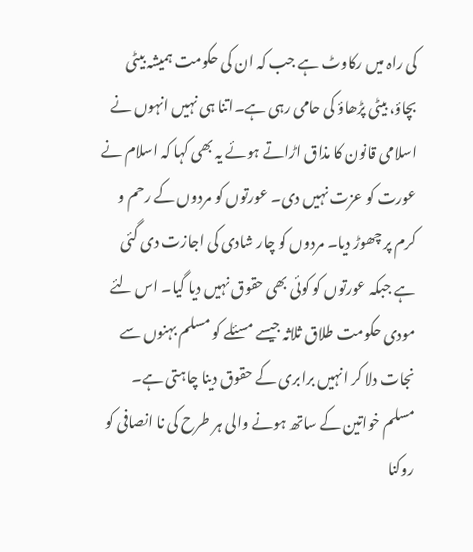کی راہ میں رکاوٹ ہے جب کہ ان کی حکومت ہمیشہ بیٹی بچاؤ، بیٹی پڑھاؤ کی حامی رہی ہے۔اتنا ہی نہیں انہوں نے اسلامی قانون کا مذاق اڑاتے ہوئے یہ بھی کہا کہ اسلام نے عورت کو عزت نہیں دی۔ عورتوں کو مردوں کے رحم و کرم پر چھوڑ دیا۔ مردوں کو چار شادی کی اجازت دی گئی ہے جبکہ عورتوں کو کوئی بھی حقوق نہیں دیا گیا۔ اس لئے مودی حکومت طلاق ثلاثہ جیسے مسئلے کو مسلم بہنوں سے نجات دلا کر انہیں برابری کے حقوق دینا چاہتی ہے۔ مسلم خواتین کے ساتھ ہونے والی ہر طرح کی نا انصافی کو روکنا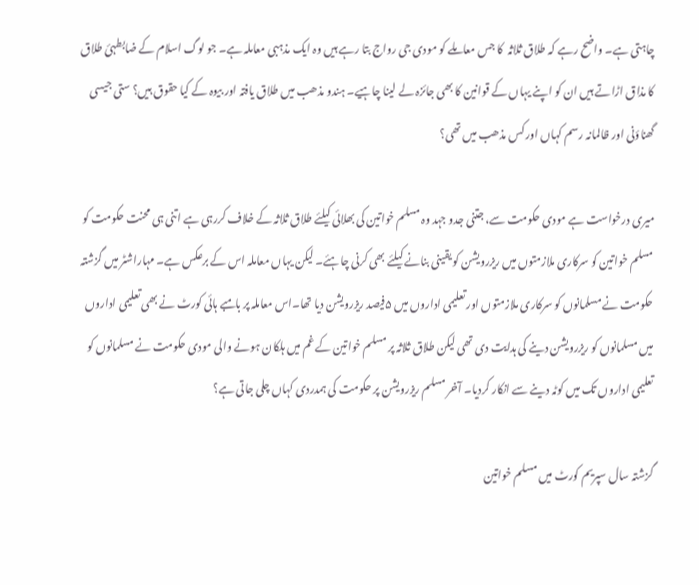چاہتی ہے۔ واضح رہے کہ طلاق ثلاثہ  کا جس معاملے کو مودی جی رواج بتا رہے ہیں وہ ایک مذہبی معاملہ ہے۔ جو لوگ اسلام کے ضابطہئ طلاق کا مذاق اڑاتے ہیں ان کو اپنے یہاں کے قوانین کا بھی جائزہ لے لینا چاہیے۔ ہندو مذھب میں طلاق یافتہ اور بیوہ کے کیا حقوق ہیں؟ ستی جیسی گھناؤنی اور ظالمانہ رسم کہاں اور کس مذھب میں تھی؟

میری درخواست ہے مودی حکومت سے، جتنی جدو جہد وہ مسلم خواتین کی بھلائی کیلئے طلاق ثلاثہ کے خلاف کررہی ہے اتنی ہی محنت حکومت کو مسلم خواتین کو سرکاری ملازمتوں میں ریزرویشن کو یقینی بنانے کیلئے بھی کرنی چاہئے۔ لیکن یہاں معاملہ اس کے برعکس ہے۔ مہاراشٹر میں گزشتہ حکومت نے مسلمانوں کو سرکاری ملازمتوں اور تعلیمی اداروں میں ۵فیصد ریزرویشن دیا تھا۔اس معاملہ پر بامبے ہائی کورٹ نے بھی تعلیمی اداروں میں مسلمانوں کو ریزرویشن دینے کی ہدایت دی تھی لیکن طلاق ثلاثہ پر مسلم خواتین کے غم میں ہلکان ہونے والی مودی حکومت نے مسلمانوں کو تعلیمی اداروں تک میں کوٹہ دینے سے انکار کردیا۔ آخر مسلم ریزرویشن پر حکومت کی ہمدردی کہاں چلی جاتی ہے؟

گزشتہ سال سپریم کورٹ میں مسلم خواتین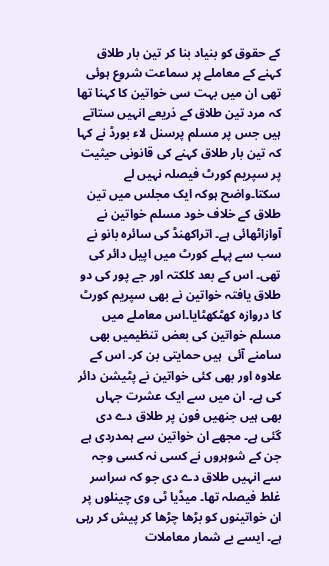کے حقوق کو بنیاد بنا کر تین بار طلاق کہنے کے معاملے پر سماعت شروع ہوئی تھی ان میں بہت سی خواتین کا کہنا تھا کہ مرد تین طلاق کے ذریعے انہیں ستاتے ہیں جس پر مسلم پرسنل لاء بورڈ نے کہا کہ تین بار طلاق کہنے کی قانونی حیثیت پر سپریم کورٹ فیصلہ نہیں لے سکتا۔واضح ہوکہ ایک مجلس میں تین طلاق کے خلاف خود مسلم خواتین نے آوازاٹھائی ہے۔ اتراکھنڈ کی سائرہ بانو نے سب سے پہلے کورٹ میں اپیل دائر کی تھی۔ اس کے بعد کلکتہ اور جے پور کی دو طلاق یافتہ خواتین نے بھی سپریم کورٹ کا دروازہ کھٹکھٹایا۔اس معاملے میں مسلم خواتین کی بعض تنظیمیں بھی سامنے آئی  ہیں حمایتی بن کر۔ اس کے علاوہ اور بھی کئی خواتین نے پٹیشن دائر کی ہے۔ ان میں سے ایک عشرت جہاں بھی ہیں جنھیں فون پر طلاق دے دی گئی ہے۔ مجھے ان خواتین سے ہمدردی ہے جن کے شوہروں نے کسی نہ کسی وجہ سے انہیں طلاق دے دی جو کہ سراسر غلط فیصلہ تھا۔ میڈیا ٹی وی چینلوں پر ان خواتینوں کو بڑھا چڑھا کر پیش کر رہی ہے۔ ایسے بے شمار معاملات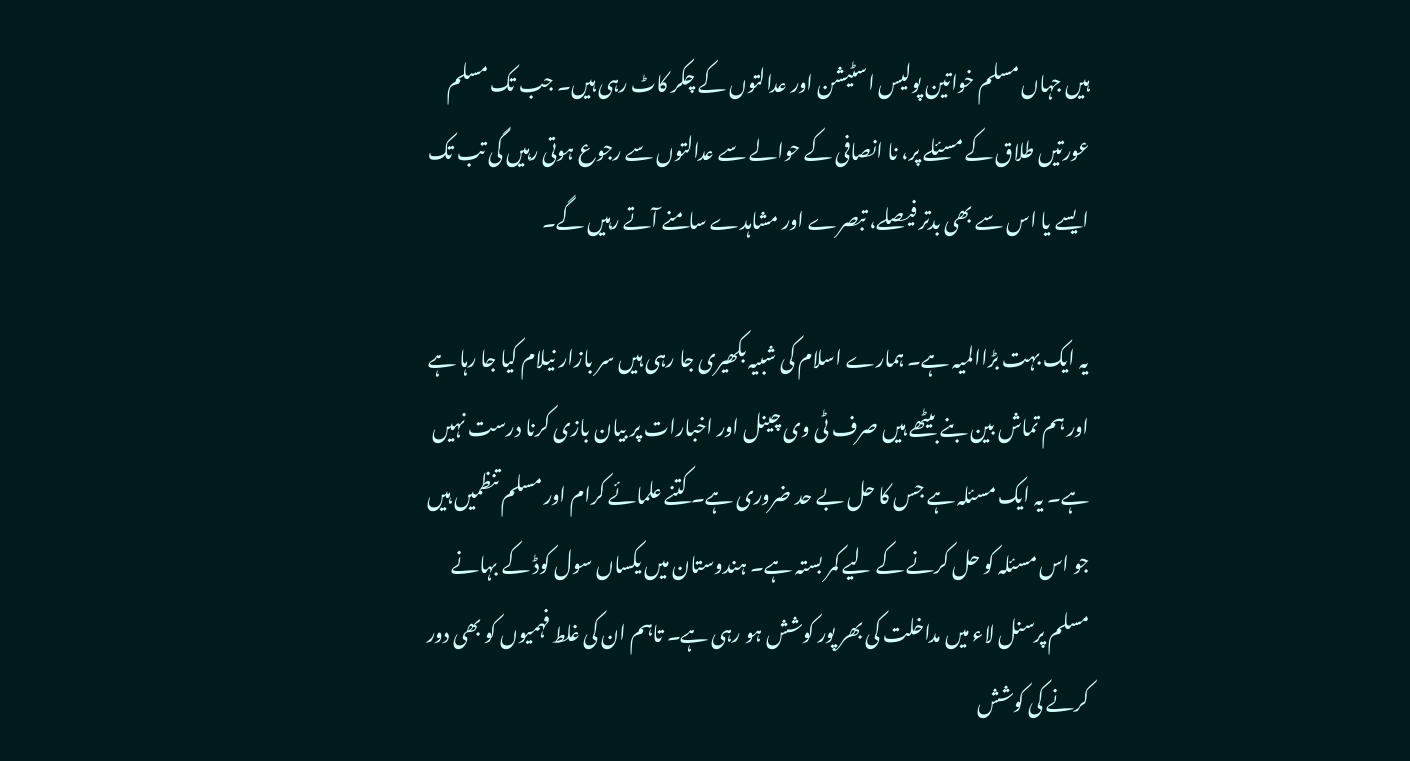ہیں جہاں مسلم خواتین پولیس اسٹیشن اور عدالتوں کے چکر کاٹ رہی ہیں۔ جب تک مسلم عورتیں طلاق کے مسئلے پر، نا انصافی کے حوالے سے عدالتوں سے رجوع ہوتی رہیں گی تب تک ایسے یا اس سے بھی بدتر فیصلے، تبصرے اور مشاہدے سامنے آتے رہیں گے۔

یہ ایک بہت بڑاالمیہ ہے۔ ہمارے اسلام کی شبیہ بکھیری جا رہی ہیں سر بازار نیلام کیا جا رہا ہے اور ہم تماش بین بنے بیٹھے ہیں صرف ٹی وی چینل اور اخبارات پر بیان بازی کرنا درست نہیں ہے۔ یہ ایک مسئلہ ہے جس کا حل بے حد ضروری ہے۔ کتنے علمائے کرام اور مسلم تنظمیں ہیں جو اس مسئلہ کو حل کرنے کے لیے کمر بستہ ہے۔ ہندوستان میں یکساں سول کوڈ کے بہانے مسلم پرسنل لاء میں مداخلت کی بھر پور کوشش ہو رہی ہے۔ تاہم ان کی غلط فہمیوں کو بھی دور کرنے کی کوشش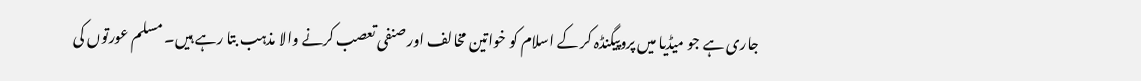جاری ہے جو میڈیا میں پروپیگنڈہ کر کے اسلام کو خواتین مخالف اور صنفی تعصب کرنے والا مذہب بتا رہے ہیں۔ مسلم عورتوں کی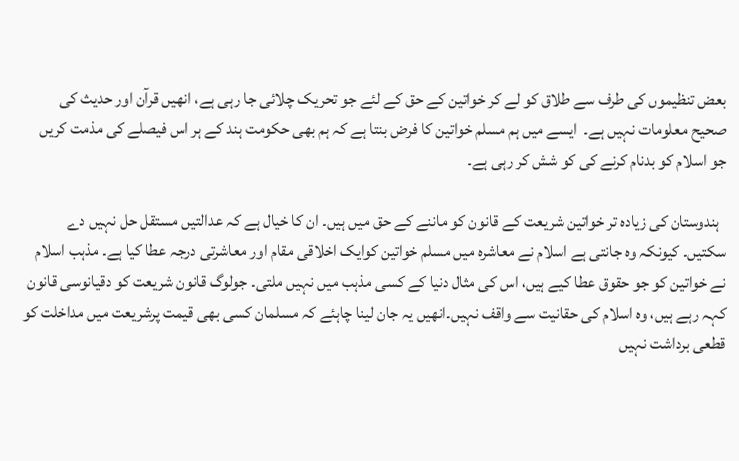بعض تنظیموں کی طرف سے طلاق کو لے کر خواتین کے حق کے لئے جو تحریک چلائی جا رہی ہے، انھیں قرآن اور حدیث کی صحیح معلومات نہیں ہے۔  ایسے میں ہم مسلم خواتین کا فرض بنتا ہے کہ ہم بھی حکومت ہند کے ہر اس فیصلے کی مذمت کریں جو اسلام کو بدنام کرنے کی کو شش کر رہی ہے۔

  ہندوستان کی زیادہ تر خواتین شریعت کے قانون کو ماننے کے حق میں ہیں۔ ان کا خیال ہے کہ عدالتیں مستقل حل نہیں دے سکتیں۔ کیونکہ وہ جانتی ہے اسلام نے معاشرہ میں مسلم خواتین کوایک اخلاقی مقام اور معاشرتی درجہ عطا کیا ہے۔ مذہب اسلام نے خواتین کو جو حقوق عطا کیے ہیں، اس کی مثال دنیا کے کسی مذہب میں نہیں ملتی۔ جولوگ قانون شریعت کو دقیانوسی قانون کہہ رہے ہیں، وہ اسلام کی حقانیت سے واقف نہیں۔انھیں یہ جان لینا چاہئے کہ مسلمان کسی بھی قیمت پرشریعت میں مداخلت کو قطعی برداشت نہیں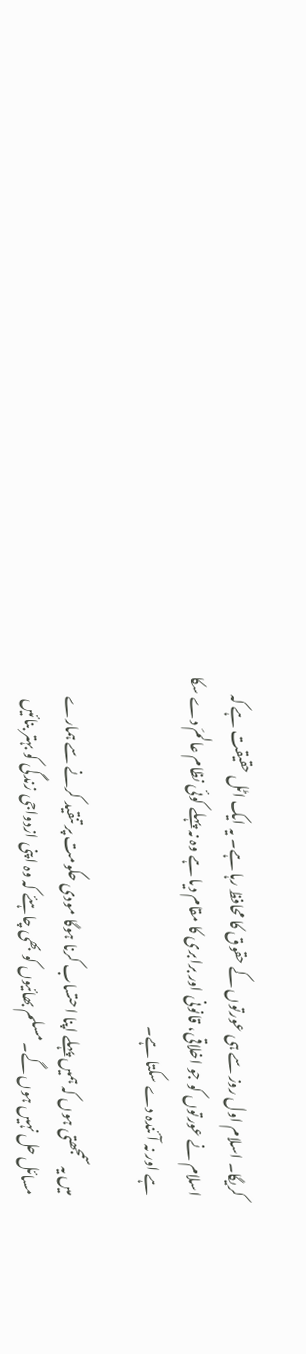کریگا۔ اسلام اول روز سے ہی عورتوں کے حقوق کا محافظ رہا ہے۔ یہ ایک اٹل حقیقت ہے کہ اسلام نے عورتوں کو جو اخلاقی، قانونی اور برابری کا مقام دیا ہے وہ نہ پہلے کوئی نظام عالمَ دے سکا ہے اور نہ آئندہ دے سکتا ہے۔

میں یہ سمجھتی ہوں کہ ہمیں پہلے اپنا احتساب کرنا ہوگا مودی حکومت پر تنقید کرنے سے ہمارے مسائل حل نہیں ہوں گے۔ مسلم بھائیوں کو بھی چاہئے کہ وہ اپنی ازدواجی زندگی کو بہتر بنائیں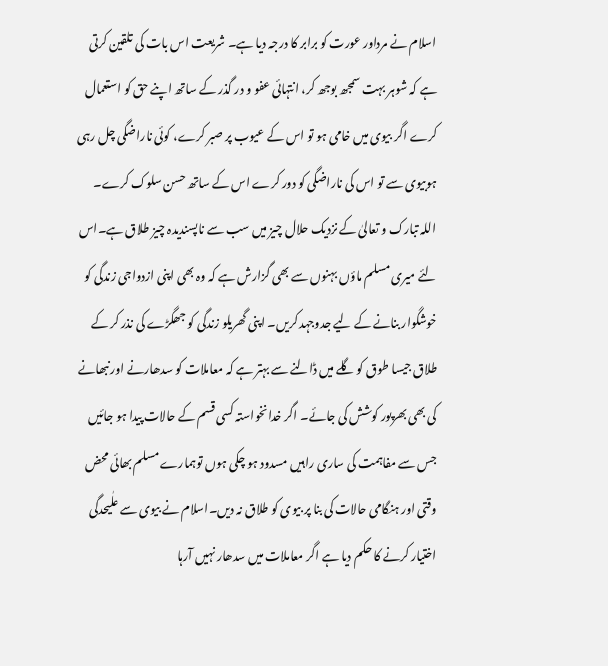اسلام نے مرداور عورت کو برابر کا درجہ دیا ہے۔ شریعت اس بات کی تلقین کرتی ہے کہ شوہر بہت سمجھ بوجھ کر، انتہائی عفو و در گذر کے ساتھ اپنے حق کو استعمال کرے اگر بیوی میں خامی ہو تو اس کے عیوب پر صبر کرے، کوئی ناراضگی چل رہی ہوبیوی سے تو اس کی ناراضگی کو دور کرے اس کے ساتھ حسن سلوک کرے۔ اللہ تبارک و تعالیٰ کے نزدیک حلال چیز میں سب سے ناپسندیدہ چیز طلاق ہے۔اس لئے میری مسلم ماؤں بہنوں سے بھی گزارش ہے کہ وہ بھی اپنی ازدواجی زندگی کو خوشگوار بنانے کے لیے جدوجہد کریں۔ اپنی گھریلو زندگی کو جھگڑے کی نذر کر کے طلاق جیسا طوق کو گلے میں ڈالنے سے بہتر ہے کہ معاملات کو سدھارنے اور نبھانے کی بھی بھرپور کوشش کی جائے۔ اگر خدانخواستہ کسی قسم کے حالات پیدا ہو جائیں جس سے مفاہمت کی ساری راہیں مسدود ہو چکی ہوں توہمارے مسلم بھائی محض وقتی اور ہنگامی حالات کی بنا پر بیوی کو طلاق نہ دیں۔اسلام نے بیوی سے علٰیحدگی اختیار کرنے کا حکم دیا ہے اگر معاملات میں سدھار نہیں آرہا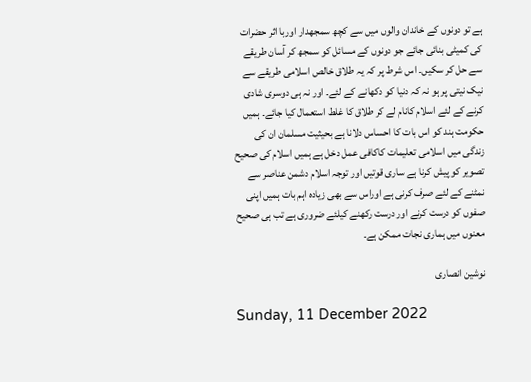ہے تو دونوں کے خاندان والوں میں سے کچھ سمجھدار اوربا اثر حضرات کی کمیٹی بنائی جائے جو دونوں کے مسائل کو سمجھ کر آسان طریقے سے حل کر سکیں۔ اس شرط پر کہ یہ طلاق خالص اسلامی طریقے سے نیک نیتی پر ہو نہ کہ دنیا کو دکھانے کے لئے۔ اور نہ ہی دوسری شادی کرنے کے لئے اسلام کانام لے کر طلاق کا غلط استعمال کیا جائے۔ ہمیں حکومت ہند کو اس بات کا احساس دلانا ہے بحیثیت مسلمان ان کی زندگی میں اسلامی تعلیمات کاکافی عمل دخل ہے ہمیں اسلام کی صحیح تصویر کو پیش کرنا ہے ساری قوتیں اور توجہ اسلام دشمن عناصر سے نمٹنے کے لئے صرف کرنی ہے اوراس سے بھی زیادہ اہم بات ہمیں اپنی صفوں کو درست کرنے اور درست رکھنے کیلئے ضروری ہے تب ہی صحیح معنوں میں ہماری نجات ممکن ہے۔

نوشین انصاری

Sunday, 11 December 2022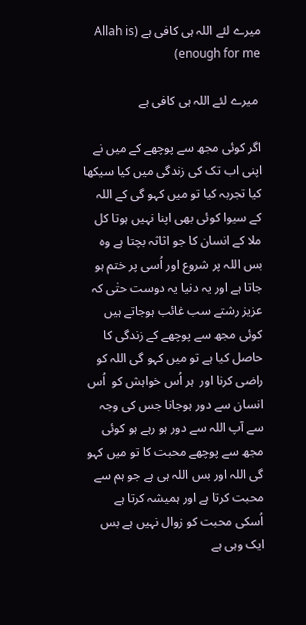میرے لئے اللہ ہی کافی ہے (Allah is enough for me)

 میرے لئے اللہ ہی کافی ہے

اگر کوئی مجھ سے پوچھے کے میں نے اپنی اب تک کی زندگی میں کیا سیکھا کیا تجربہ کیا تو میں کہو گی کے اللہ کے سیوا کوئی بھی اپنا نہیں ہوتا کل ملا کے انسان کا جو اثاثہ بچتا ہے وہ بس اللہ پر شروع اور اُسی پر ختم ہو جاتا ہے اور یہ دنیا یہ دوست حتٰی کہ عزیز رشتے سب غائب ہوجاتے ہیں کوئی مجھ سے پوچھے کے زندگی کا حاصل کیا ہے تو میں کہو گی اللہ کو راضی کرنا اور  ہر اُس خواہش کو  اُس انسان سے دور ہوجانا جس کی وجہ سے آپ اللہ سے دور ہو رہے ہو کوئی مجھ سے پوچھے محبت کا تو میں کہو گی اللہ اور بس اللہ ہی ہے جو ہم سے محبت کرتا ہے اور ہمیشہ کرتا ہے اُسکی محبت کو زوال نہیں ہے بس ایک وہی ہے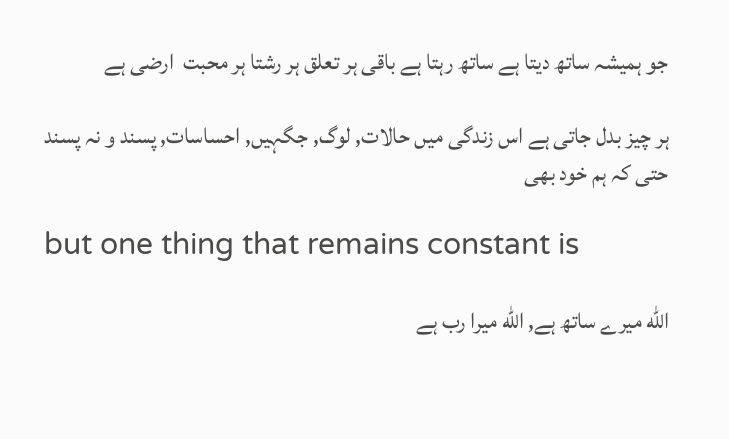جو ہمیشہ ساتھ دیتا ہے ساتھ رہتا ہے باقی ہر تعلق ہر رشتا ہر محبت  ارضی ہے

ہر چیز بدل جاتی ہے اس زندگی میں حالات, لوگ, جگہیں, احساسات, پسند و نہ پسند حتی کہ ہم خود بھی

but one thing that remains constant is

الله میرے ساتھ ہے, الله میرا رب ہے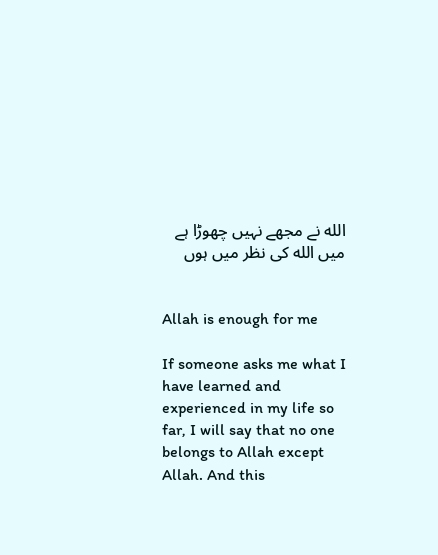الله نے مجھے نہیں چھوڑا ہے میں الله کی نظر میں ہوں


Allah is enough for me

If someone asks me what I have learned and experienced in my life so far, I will say that no one belongs to Allah except Allah. And this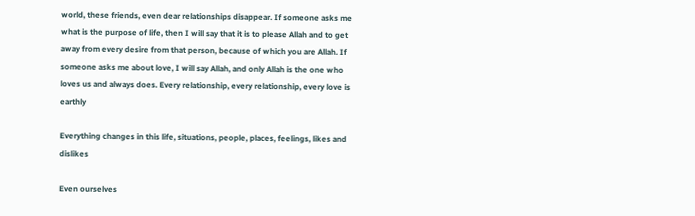world, these friends, even dear relationships disappear. If someone asks me what is the purpose of life, then I will say that it is to please Allah and to get away from every desire from that person, because of which you are Allah. If someone asks me about love, I will say Allah, and only Allah is the one who loves us and always does. Every relationship, every relationship, every love is earthly

Everything changes in this life, situations, people, places, feelings, likes and dislikes

Even ourselves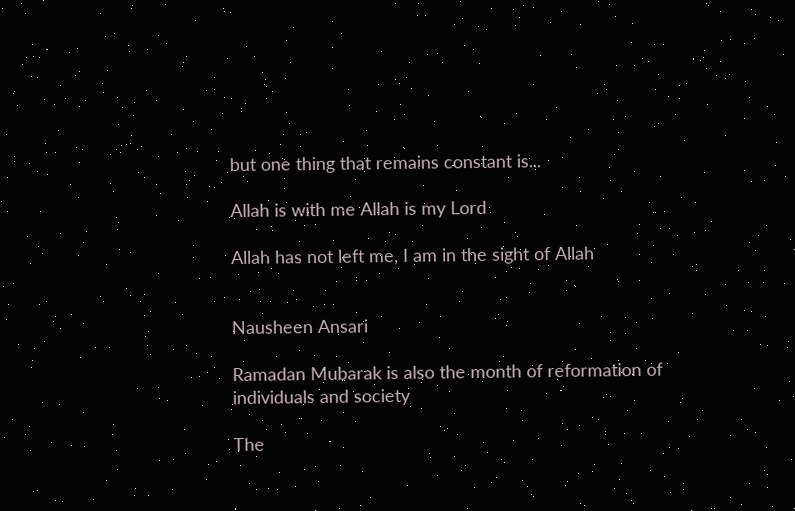but one thing that remains constant is...

Allah is with me Allah is my Lord

Allah has not left me, I am in the sight of Allah


Nausheen Ansari

Ramadan Mubarak is also the month of reformation of individuals and society

The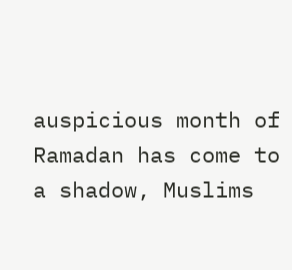auspicious month of Ramadan has come to a shadow, Muslims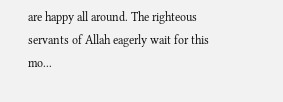are happy all around. The righteous servants of Allah eagerly wait for this mo...